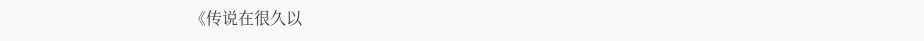《传说在很久以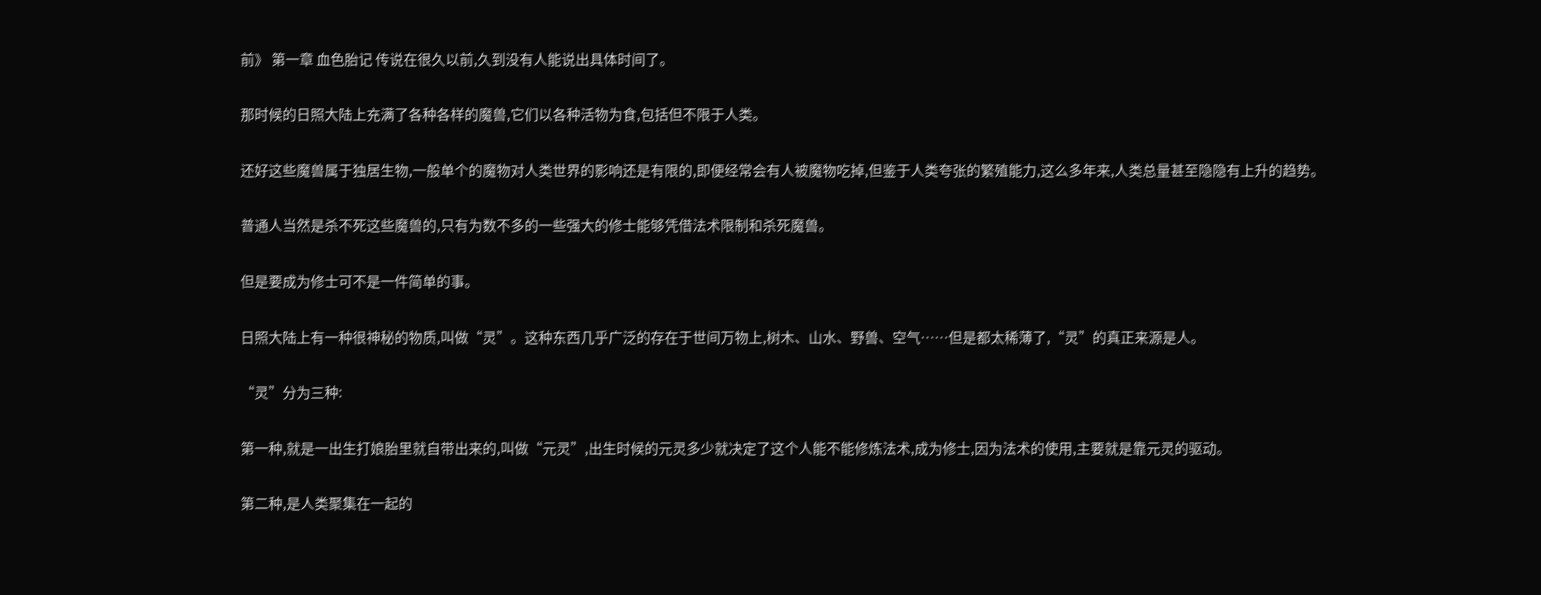前》 第一章 血色胎记 传说在很久以前,久到没有人能说出具体时间了。

那时候的日照大陆上充满了各种各样的魔兽,它们以各种活物为食,包括但不限于人类。

还好这些魔兽属于独居生物,一般单个的魔物对人类世界的影响还是有限的,即便经常会有人被魔物吃掉,但鉴于人类夸张的繁殖能力,这么多年来,人类总量甚至隐隐有上升的趋势。

普通人当然是杀不死这些魔兽的,只有为数不多的一些强大的修士能够凭借法术限制和杀死魔兽。

但是要成为修士可不是一件简单的事。

日照大陆上有一种很神秘的物质,叫做“灵”。这种东西几乎广泛的存在于世间万物上,树木、山水、野兽、空气……但是都太稀薄了,“灵”的真正来源是人。

“灵”分为三种:

第一种,就是一出生打娘胎里就自带出来的,叫做“元灵”,出生时候的元灵多少就决定了这个人能不能修炼法术,成为修士,因为法术的使用,主要就是靠元灵的驱动。

第二种,是人类聚集在一起的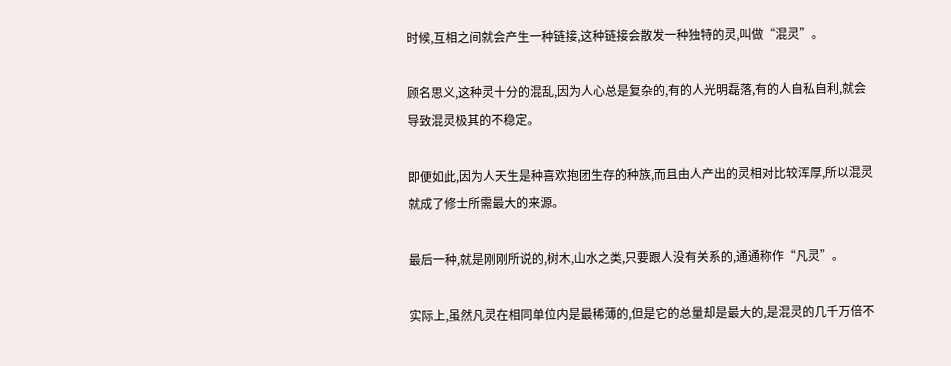时候,互相之间就会产生一种链接,这种链接会散发一种独特的灵,叫做“混灵”。

顾名思义,这种灵十分的混乱,因为人心总是复杂的,有的人光明磊落,有的人自私自利,就会导致混灵极其的不稳定。

即便如此,因为人天生是种喜欢抱团生存的种族,而且由人产出的灵相对比较浑厚,所以混灵就成了修士所需最大的来源。

最后一种,就是刚刚所说的,树木,山水之类,只要跟人没有关系的,通通称作“凡灵”。

实际上,虽然凡灵在相同单位内是最稀薄的,但是它的总量却是最大的,是混灵的几千万倍不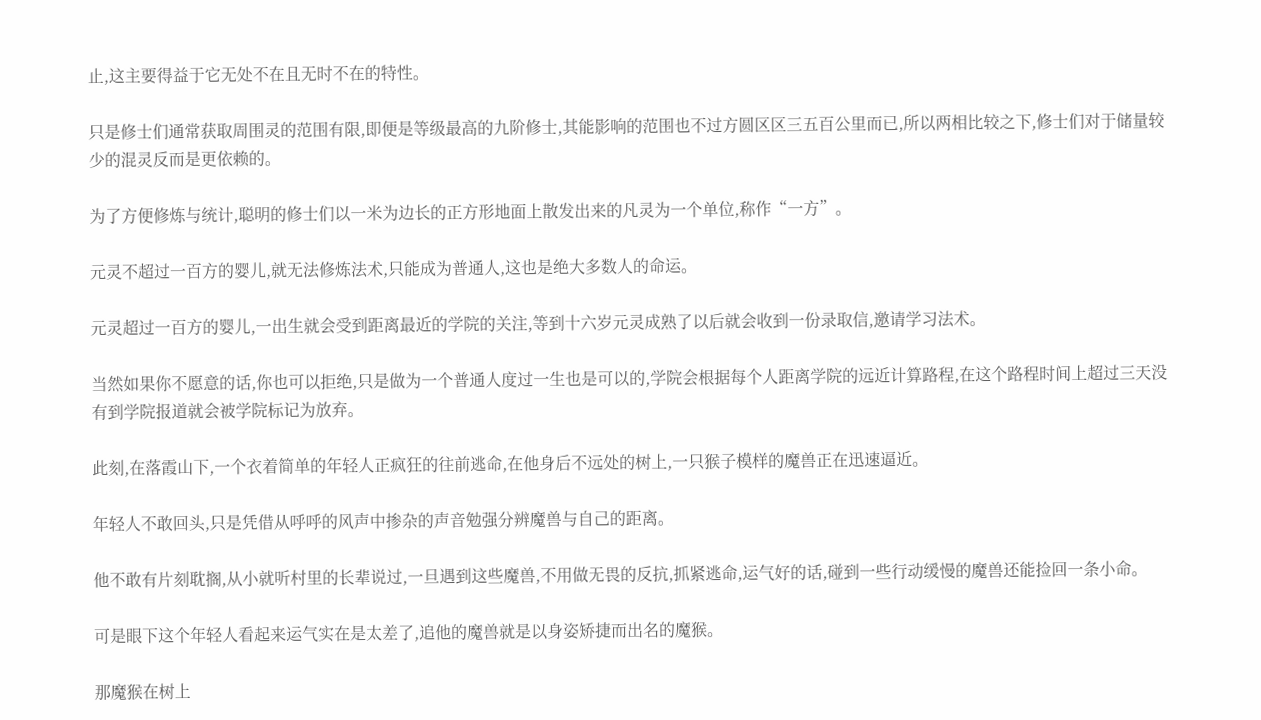止,这主要得益于它无处不在且无时不在的特性。

只是修士们通常获取周围灵的范围有限,即便是等级最高的九阶修士,其能影响的范围也不过方圆区区三五百公里而已,所以两相比较之下,修士们对于储量较少的混灵反而是更依赖的。

为了方便修炼与统计,聪明的修士们以一米为边长的正方形地面上散发出来的凡灵为一个单位,称作“一方”。

元灵不超过一百方的婴儿,就无法修炼法术,只能成为普通人,这也是绝大多数人的命运。

元灵超过一百方的婴儿,一出生就会受到距离最近的学院的关注,等到十六岁元灵成熟了以后就会收到一份录取信,邀请学习法术。

当然如果你不愿意的话,你也可以拒绝,只是做为一个普通人度过一生也是可以的,学院会根据每个人距离学院的远近计算路程,在这个路程时间上超过三天没有到学院报道就会被学院标记为放弃。

此刻,在落霞山下,一个衣着简单的年轻人正疯狂的往前逃命,在他身后不远处的树上,一只猴子模样的魔兽正在迅速逼近。

年轻人不敢回头,只是凭借从呼呼的风声中掺杂的声音勉强分辨魔兽与自己的距离。

他不敢有片刻耽搁,从小就听村里的长辈说过,一旦遇到这些魔兽,不用做无畏的反抗,抓紧逃命,运气好的话,碰到一些行动缓慢的魔兽还能捡回一条小命。

可是眼下这个年轻人看起来运气实在是太差了,追他的魔兽就是以身姿矫捷而出名的魔猴。

那魔猴在树上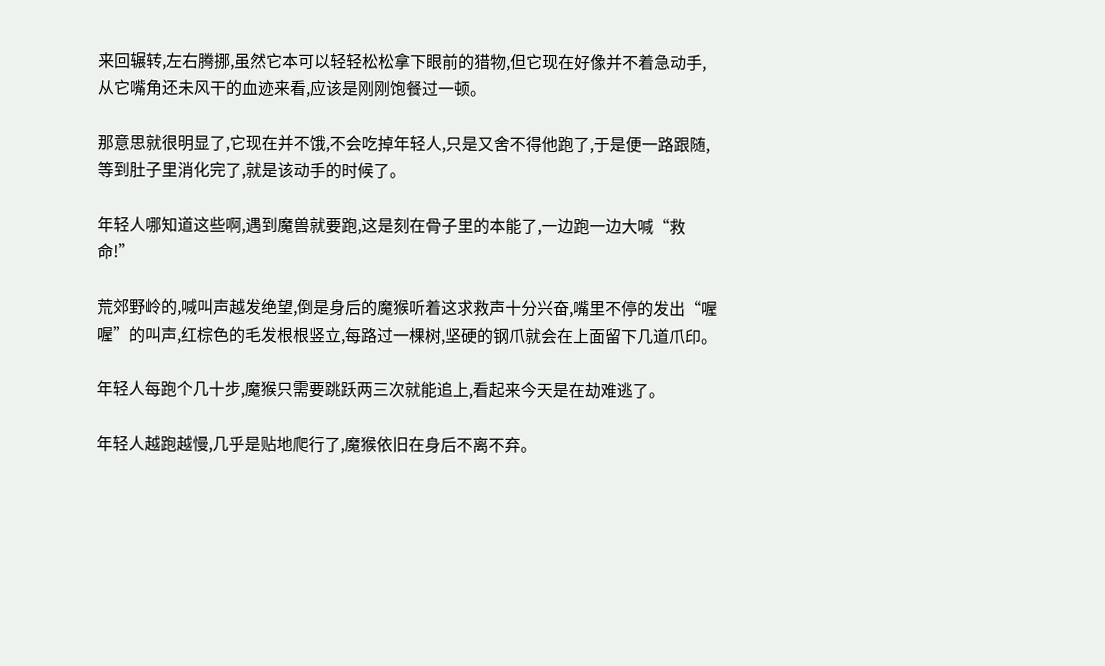来回辗转,左右腾挪,虽然它本可以轻轻松松拿下眼前的猎物,但它现在好像并不着急动手,从它嘴角还未风干的血迹来看,应该是刚刚饱餐过一顿。

那意思就很明显了,它现在并不饿,不会吃掉年轻人,只是又舍不得他跑了,于是便一路跟随,等到肚子里消化完了,就是该动手的时候了。

年轻人哪知道这些啊,遇到魔兽就要跑,这是刻在骨子里的本能了,一边跑一边大喊“救命!”

荒郊野岭的,喊叫声越发绝望,倒是身后的魔猴听着这求救声十分兴奋,嘴里不停的发出“喔喔”的叫声,红棕色的毛发根根竖立,每路过一棵树,坚硬的钢爪就会在上面留下几道爪印。

年轻人每跑个几十步,魔猴只需要跳跃两三次就能追上,看起来今天是在劫难逃了。

年轻人越跑越慢,几乎是贴地爬行了,魔猴依旧在身后不离不弃。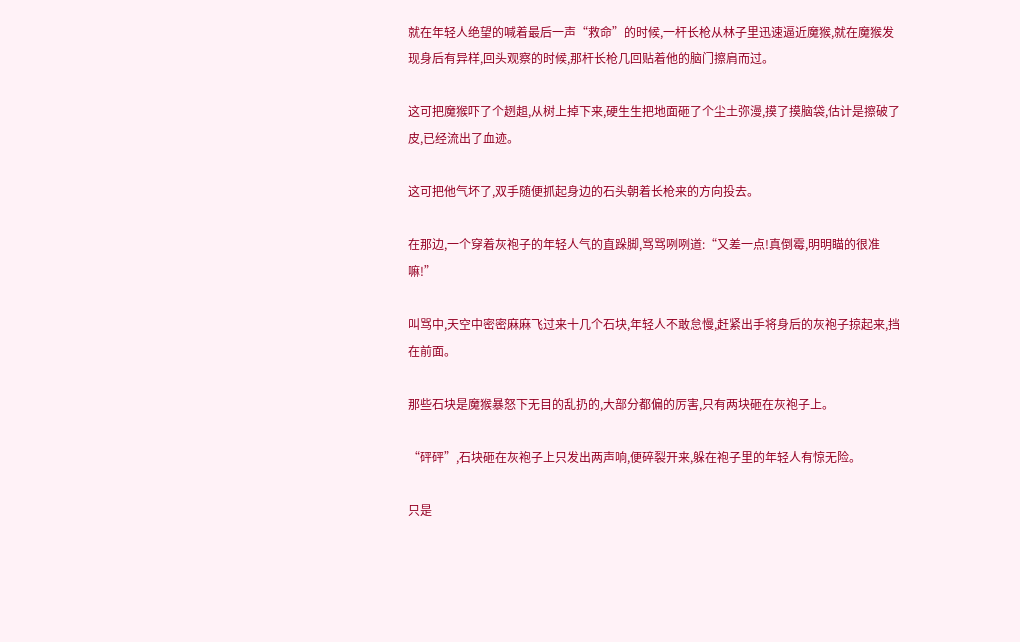就在年轻人绝望的喊着最后一声“救命”的时候,一杆长枪从林子里迅速逼近魔猴,就在魔猴发现身后有异样,回头观察的时候,那杆长枪几回贴着他的脑门擦肩而过。

这可把魔猴吓了个趔趄,从树上掉下来,硬生生把地面砸了个尘土弥漫,摸了摸脑袋,估计是擦破了皮,已经流出了血迹。

这可把他气坏了,双手随便抓起身边的石头朝着长枪来的方向投去。

在那边,一个穿着灰袍子的年轻人气的直跺脚,骂骂咧咧道:“又差一点!真倒霉,明明瞄的很准嘛!”

叫骂中,天空中密密麻麻飞过来十几个石块,年轻人不敢怠慢,赶紧出手将身后的灰袍子掠起来,挡在前面。

那些石块是魔猴暴怒下无目的乱扔的,大部分都偏的厉害,只有两块砸在灰袍子上。

“砰砰”,石块砸在灰袍子上只发出两声响,便碎裂开来,躲在袍子里的年轻人有惊无险。

只是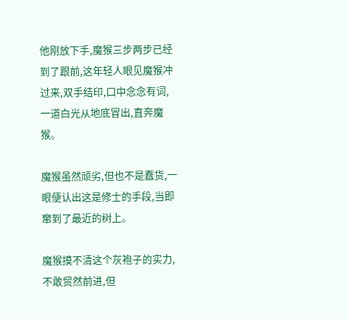他刚放下手,魔猴三步两步已经到了跟前,这年轻人眼见魔猴冲过来,双手结印,口中念念有词,一道白光从地底冒出,直奔魔猴。

魔猴虽然顽劣,但也不是蠢货,一眼便认出这是修士的手段,当即窜到了最近的树上。

魔猴摸不清这个灰袍子的实力,不敢贸然前进,但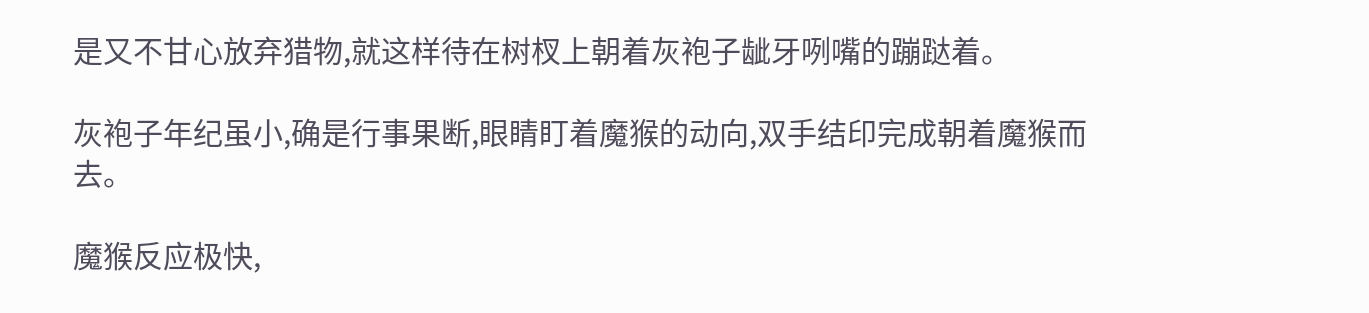是又不甘心放弃猎物,就这样待在树杈上朝着灰袍子龇牙咧嘴的蹦跶着。

灰袍子年纪虽小,确是行事果断,眼睛盯着魔猴的动向,双手结印完成朝着魔猴而去。

魔猴反应极快,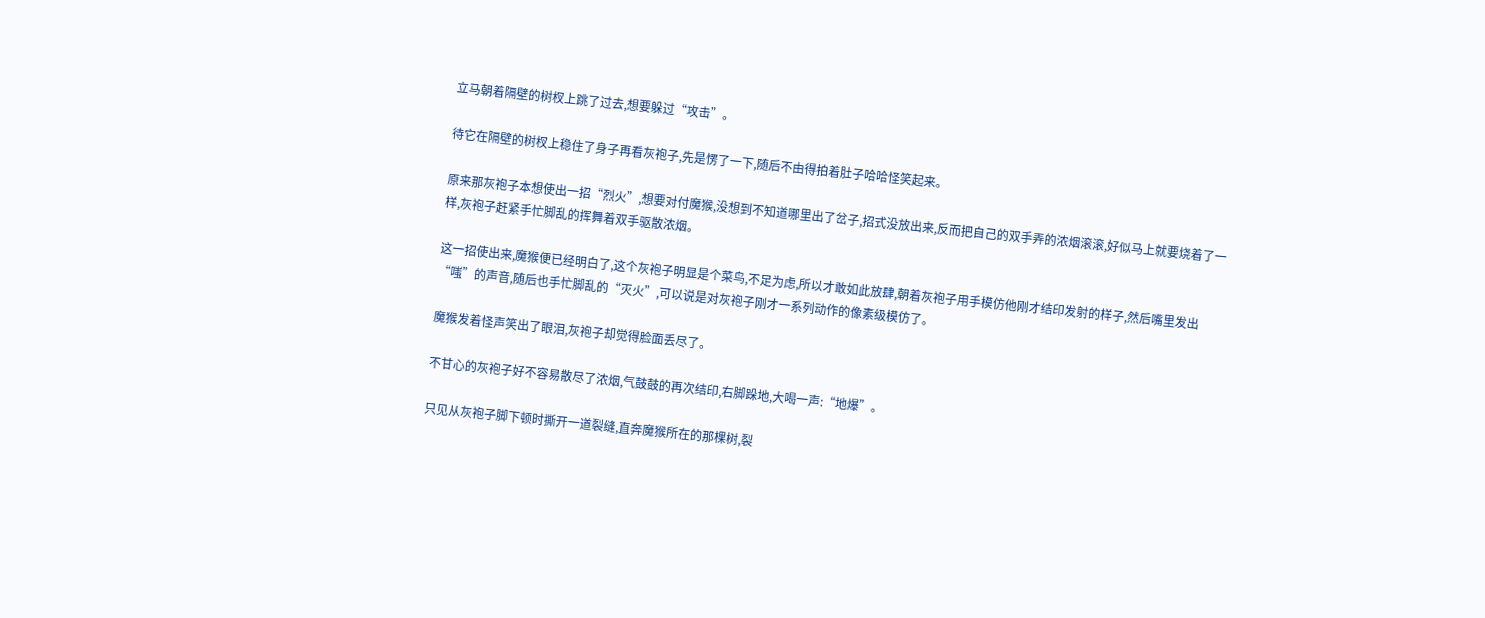立马朝着隔壁的树杈上跳了过去,想要躲过“攻击”。

待它在隔壁的树杈上稳住了身子再看灰袍子,先是愣了一下,随后不由得拍着肚子哈哈怪笑起来。

原来那灰袍子本想使出一招“烈火”,想要对付魔猴,没想到不知道哪里出了岔子,招式没放出来,反而把自己的双手弄的浓烟滚滚,好似马上就要烧着了一样,灰袍子赶紧手忙脚乱的挥舞着双手驱散浓烟。

这一招使出来,魔猴便已经明白了,这个灰袍子明显是个菜鸟,不足为虑,所以才敢如此放肆,朝着灰袍子用手模仿他刚才结印发射的样子,然后嘴里发出“嗤”的声音,随后也手忙脚乱的“灭火”,可以说是对灰袍子刚才一系列动作的像素级模仿了。

魔猴发着怪声笑出了眼泪,灰袍子却觉得脸面丢尽了。

不甘心的灰袍子好不容易散尽了浓烟,气鼓鼓的再次结印,右脚跺地,大喝一声:“地爆”。

只见从灰袍子脚下顿时撕开一道裂缝,直奔魔猴所在的那棵树,裂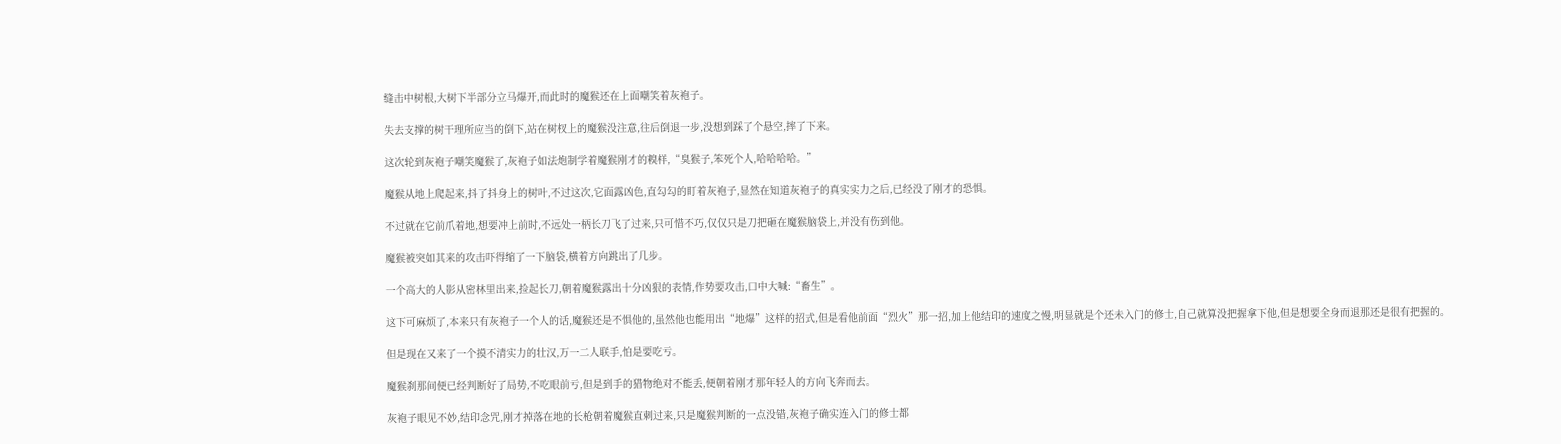缝击中树根,大树下半部分立马爆开,而此时的魔猴还在上面嘲笑着灰袍子。

失去支撑的树干理所应当的倒下,站在树杈上的魔猴没注意,往后倒退一步,没想到踩了个悬空,摔了下来。

这次轮到灰袍子嘲笑魔猴了,灰袍子如法炮制学着魔猴刚才的糗样,“臭猴子,笨死个人,哈哈哈哈。”

魔猴从地上爬起来,抖了抖身上的树叶,不过这次,它面露凶色,直勾勾的盯着灰袍子,显然在知道灰袍子的真实实力之后,已经没了刚才的恐惧。

不过就在它前爪着地,想要冲上前时,不远处一柄长刀飞了过来,只可惜不巧,仅仅只是刀把砸在魔猴脑袋上,并没有伤到他。

魔猴被突如其来的攻击吓得缩了一下脑袋,横着方向跳出了几步。

一个高大的人影从密林里出来,捡起长刀,朝着魔猴露出十分凶狠的表情,作势要攻击,口中大喊:“畜生”。

这下可麻烦了,本来只有灰袍子一个人的话,魔猴还是不惧他的,虽然他也能用出“地爆”这样的招式,但是看他前面“烈火”那一招,加上他结印的速度之慢,明显就是个还未入门的修士,自己就算没把握拿下他,但是想要全身而退那还是很有把握的。

但是现在又来了一个摸不清实力的壮汉,万一二人联手,怕是要吃亏。

魔猴刹那间便已经判断好了局势,不吃眼前亏,但是到手的猎物绝对不能丢,便朝着刚才那年轻人的方向飞奔而去。

灰袍子眼见不妙,结印念咒,刚才掉落在地的长枪朝着魔猴直刺过来,只是魔猴判断的一点没错,灰袍子确实连入门的修士都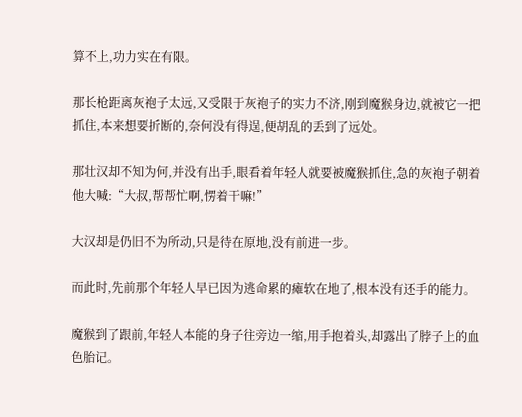算不上,功力实在有限。

那长枪距离灰袍子太远,又受限于灰袍子的实力不济,刚到魔猴身边,就被它一把抓住,本来想要折断的,奈何没有得逞,便胡乱的丢到了远处。

那壮汉却不知为何,并没有出手,眼看着年轻人就要被魔猴抓住,急的灰袍子朝着他大喊:“大叔,帮帮忙啊,愣着干嘛!”

大汉却是仍旧不为所动,只是待在原地,没有前进一步。

而此时,先前那个年轻人早已因为逃命累的瘫软在地了,根本没有还手的能力。

魔猴到了跟前,年轻人本能的身子往旁边一缩,用手抱着头,却露出了脖子上的血色胎记。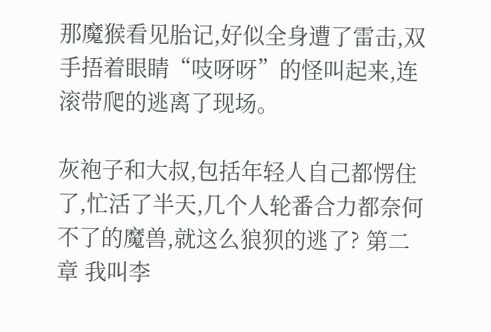那魔猴看见胎记,好似全身遭了雷击,双手捂着眼睛“吱呀呀”的怪叫起来,连滚带爬的逃离了现场。

灰袍子和大叔,包括年轻人自己都愣住了,忙活了半天,几个人轮番合力都奈何不了的魔兽,就这么狼狈的逃了? 第二章 我叫李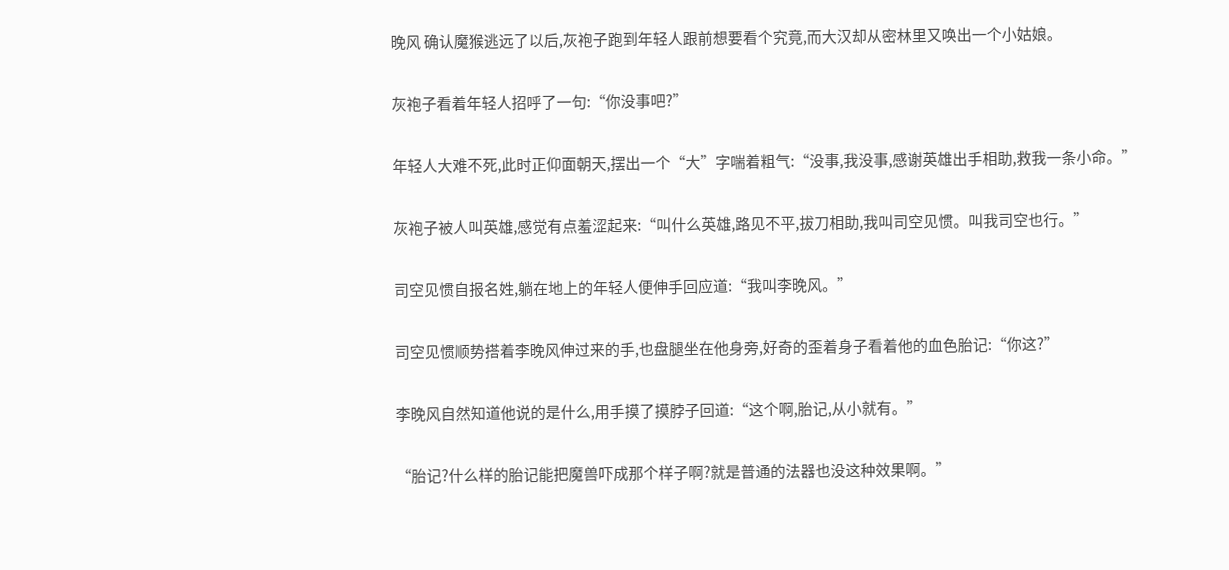晚风 确认魔猴逃远了以后,灰袍子跑到年轻人跟前想要看个究竟,而大汉却从密林里又唤出一个小姑娘。

灰袍子看着年轻人招呼了一句:“你没事吧?”

年轻人大难不死,此时正仰面朝天,摆出一个“大”字喘着粗气:“没事,我没事,感谢英雄出手相助,救我一条小命。”

灰袍子被人叫英雄,感觉有点羞涩起来:“叫什么英雄,路见不平,拔刀相助,我叫司空见惯。叫我司空也行。”

司空见惯自报名姓,躺在地上的年轻人便伸手回应道:“我叫李晚风。”

司空见惯顺势搭着李晚风伸过来的手,也盘腿坐在他身旁,好奇的歪着身子看着他的血色胎记:“你这?”

李晚风自然知道他说的是什么,用手摸了摸脖子回道:“这个啊,胎记,从小就有。”

“胎记?什么样的胎记能把魔兽吓成那个样子啊?就是普通的法器也没这种效果啊。”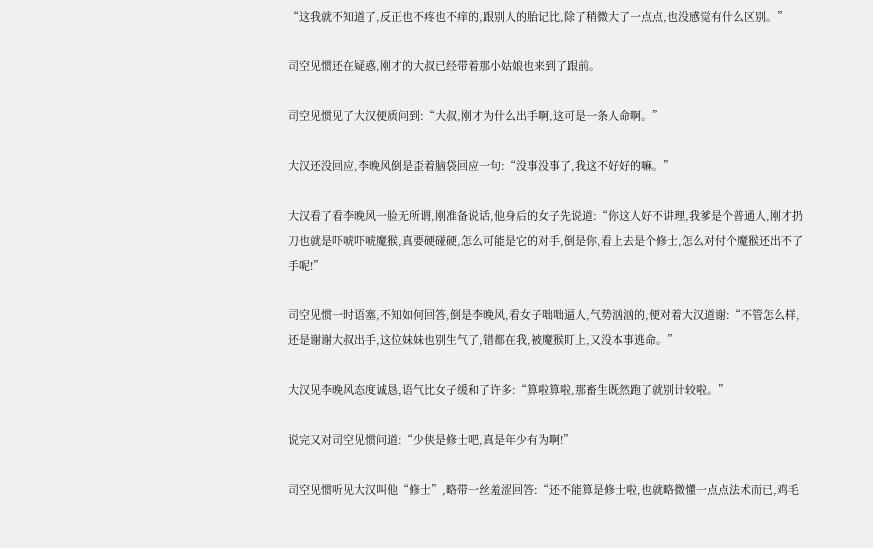“这我就不知道了,反正也不疼也不痒的,跟别人的胎记比,除了稍微大了一点点,也没感觉有什么区别。”

司空见惯还在疑惑,刚才的大叔已经带着那小姑娘也来到了跟前。

司空见惯见了大汉便质问到:“大叔,刚才为什么出手啊,这可是一条人命啊。”

大汉还没回应,李晚风倒是歪着脑袋回应一句:“没事没事了,我这不好好的嘛。”

大汉看了看李晚风一脸无所谓,刚准备说话,他身后的女子先说道:“你这人好不讲理,我爹是个普通人,刚才扔刀也就是吓唬吓唬魔猴,真要硬碰硬,怎么可能是它的对手,倒是你,看上去是个修士,怎么对付个魔猴还出不了手呢!”

司空见惯一时语塞,不知如何回答,倒是李晚风,看女子咄咄逼人,气势汹汹的,便对着大汉道谢:“不管怎么样,还是谢谢大叔出手,这位妹妹也别生气了,错都在我,被魔猴盯上,又没本事逃命。”

大汉见李晚风态度诚恳,语气比女子缓和了许多:“算啦算啦,那畜生既然跑了就别计较啦。”

说完又对司空见惯问道:“少侠是修士吧,真是年少有为啊!”

司空见惯听见大汉叫他“修士”,略带一丝羞涩回答:“还不能算是修士啦,也就略微懂一点点法术而已,鸡毛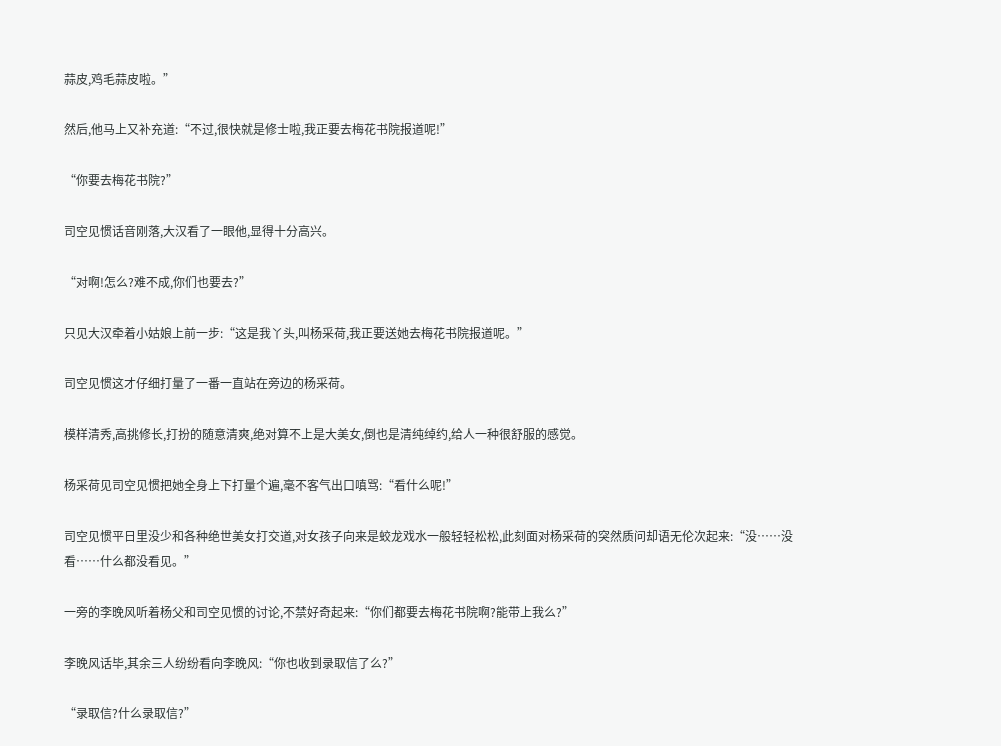蒜皮,鸡毛蒜皮啦。”

然后,他马上又补充道:“不过,很快就是修士啦,我正要去梅花书院报道呢!”

“你要去梅花书院?”

司空见惯话音刚落,大汉看了一眼他,显得十分高兴。

“对啊!怎么?难不成,你们也要去?”

只见大汉牵着小姑娘上前一步:“这是我丫头,叫杨采荷,我正要送她去梅花书院报道呢。”

司空见惯这才仔细打量了一番一直站在旁边的杨采荷。

模样清秀,高挑修长,打扮的随意清爽,绝对算不上是大美女,倒也是清纯绰约,给人一种很舒服的感觉。

杨采荷见司空见惯把她全身上下打量个遍,毫不客气出口嗔骂:“看什么呢!”

司空见惯平日里没少和各种绝世美女打交道,对女孩子向来是蛟龙戏水一般轻轻松松,此刻面对杨采荷的突然质问却语无伦次起来:“没……没看……什么都没看见。”

一旁的李晚风听着杨父和司空见惯的讨论,不禁好奇起来:“你们都要去梅花书院啊?能带上我么?”

李晚风话毕,其余三人纷纷看向李晚风:“你也收到录取信了么?”

“录取信?什么录取信?”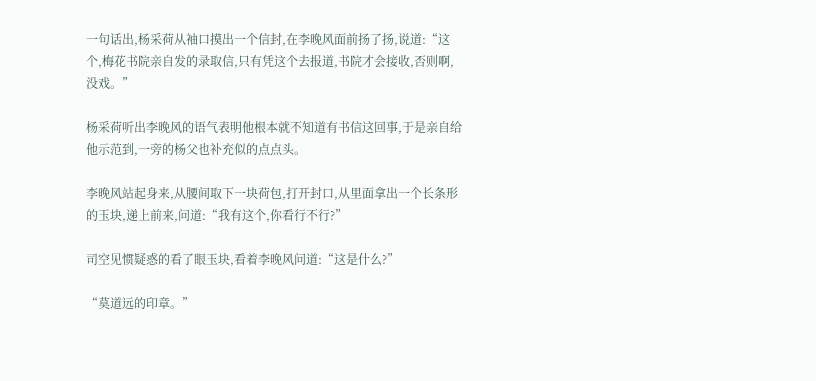一句话出,杨采荷从袖口摸出一个信封,在李晚风面前扬了扬,说道:“这个,梅花书院亲自发的录取信,只有凭这个去报道,书院才会接收,否则啊,没戏。”

杨采荷听出李晚风的语气表明他根本就不知道有书信这回事,于是亲自给他示范到,一旁的杨父也补充似的点点头。

李晚风站起身来,从腰间取下一块荷包,打开封口,从里面拿出一个长条形的玉块,递上前来,问道:“我有这个,你看行不行?”

司空见惯疑惑的看了眼玉块,看着李晚风问道:“这是什么?”

“莫道远的印章。”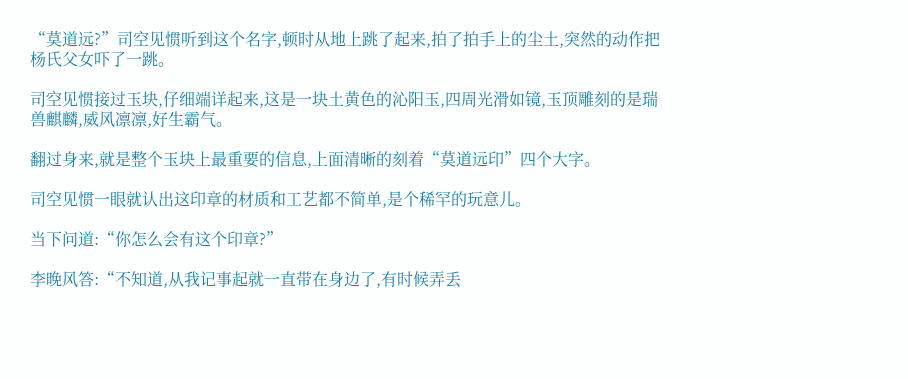“莫道远?”司空见惯听到这个名字,顿时从地上跳了起来,拍了拍手上的尘土,突然的动作把杨氏父女吓了一跳。

司空见惯接过玉块,仔细端详起来,这是一块土黄色的沁阳玉,四周光滑如镜,玉顶雕刻的是瑞兽麒麟,威风凛凛,好生霸气。

翻过身来,就是整个玉块上最重要的信息,上面清晰的刻着“莫道远印”四个大字。

司空见惯一眼就认出这印章的材质和工艺都不简单,是个稀罕的玩意儿。

当下问道:“你怎么会有这个印章?”

李晚风答:“不知道,从我记事起就一直带在身边了,有时候弄丢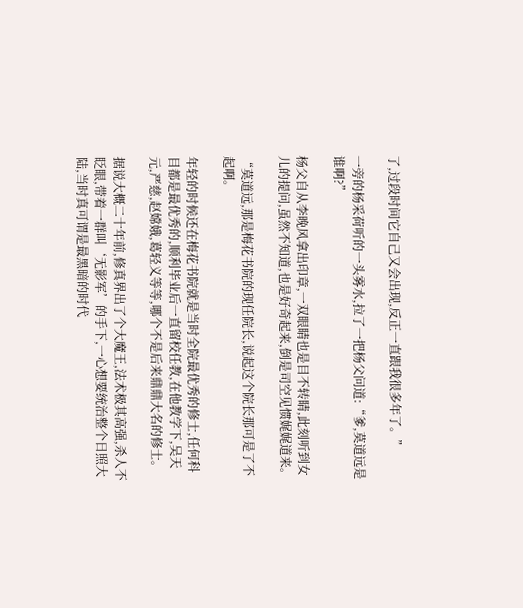了,过段时间它自己又会出现,反正一直跟我很多年了。”

一旁的杨采荷听的一头雾水,拉了一把杨父问道:“爹,莫道远是谁啊?”

杨父自从李晚风拿出印章,一双眼睛也是目不转睛,此刻听到女儿的提问,虽然不知道,也是好奇起来,倒是司空见惯娓娓道来。

“莫道远,那是梅花书院的现任院长,说起这个院长那可是了不起啊。

年轻的时候还在梅花书院就是当时全院最优秀的修士,任何科目都是最优秀的,顺利毕业后一直留校任教,在他教学下,吴天元,严慈,赵嫦娥,葛轻义等等,哪个不是后来鼎鼎大名的修士。

据说大概二十年前,修真界出了个大魔王,法术极其高强,杀人不眨眼,带着一群叫‘无影军’的手下,一心想要统治整个日照大陆,当时真可谓是最黑暗的时代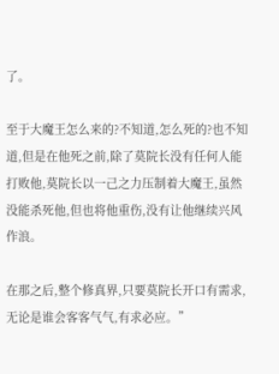了。

至于大魔王怎么来的?不知道,怎么死的?也不知道,但是在他死之前,除了莫院长没有任何人能打败他,莫院长以一己之力压制着大魔王,虽然没能杀死他,但也将他重伤,没有让他继续兴风作浪。

在那之后,整个修真界,只要莫院长开口有需求,无论是谁会客客气气,有求必应。”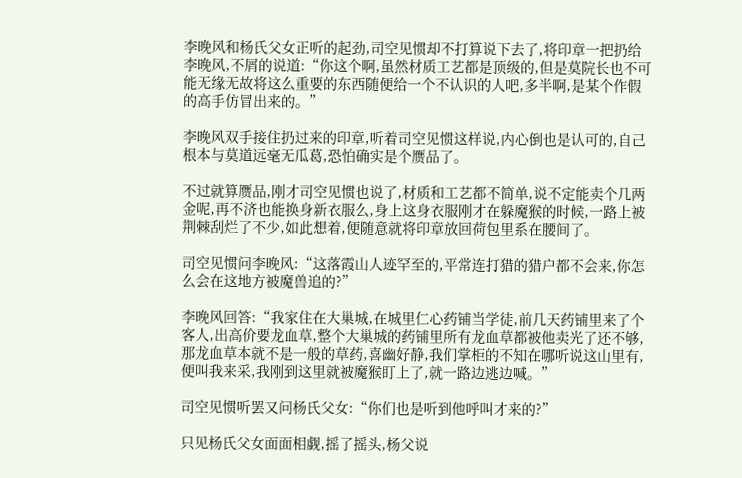李晚风和杨氏父女正听的起劲,司空见惯却不打算说下去了,将印章一把扔给李晚风,不屑的说道:“你这个啊,虽然材质工艺都是顶级的,但是莫院长也不可能无缘无故将这么重要的东西随便给一个不认识的人吧,多半啊,是某个作假的高手仿冒出来的。”

李晚风双手接住扔过来的印章,听着司空见惯这样说,内心倒也是认可的,自己根本与莫道远毫无瓜葛,恐怕确实是个赝品了。

不过就算赝品,刚才司空见惯也说了,材质和工艺都不简单,说不定能卖个几两金呢,再不济也能换身新衣服么,身上这身衣服刚才在躲魔猴的时候,一路上被荆棘刮烂了不少,如此想着,便随意就将印章放回荷包里系在腰间了。

司空见惯问李晚风:“这落霞山人迹罕至的,平常连打猎的猎户都不会来,你怎么会在这地方被魔兽追的?”

李晚风回答:“我家住在大巢城,在城里仁心药铺当学徒,前几天药铺里来了个客人,出高价要龙血草,整个大巢城的药铺里所有龙血草都被他卖光了还不够,那龙血草本就不是一般的草药,喜幽好静,我们掌柜的不知在哪听说这山里有,便叫我来采,我刚到这里就被魔猴盯上了,就一路边逃边喊。”

司空见惯听罢又问杨氏父女:“你们也是听到他呼叫才来的?”

只见杨氏父女面面相觑,摇了摇头,杨父说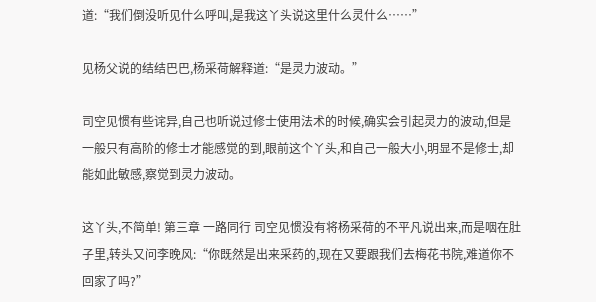道:“我们倒没听见什么呼叫,是我这丫头说这里什么灵什么……”

见杨父说的结结巴巴,杨采荷解释道:“是灵力波动。”

司空见惯有些诧异,自己也听说过修士使用法术的时候,确实会引起灵力的波动,但是一般只有高阶的修士才能感觉的到,眼前这个丫头,和自己一般大小,明显不是修士,却能如此敏感,察觉到灵力波动。

这丫头,不简单! 第三章 一路同行 司空见惯没有将杨采荷的不平凡说出来,而是咽在肚子里,转头又问李晚风:“你既然是出来采药的,现在又要跟我们去梅花书院,难道你不回家了吗?”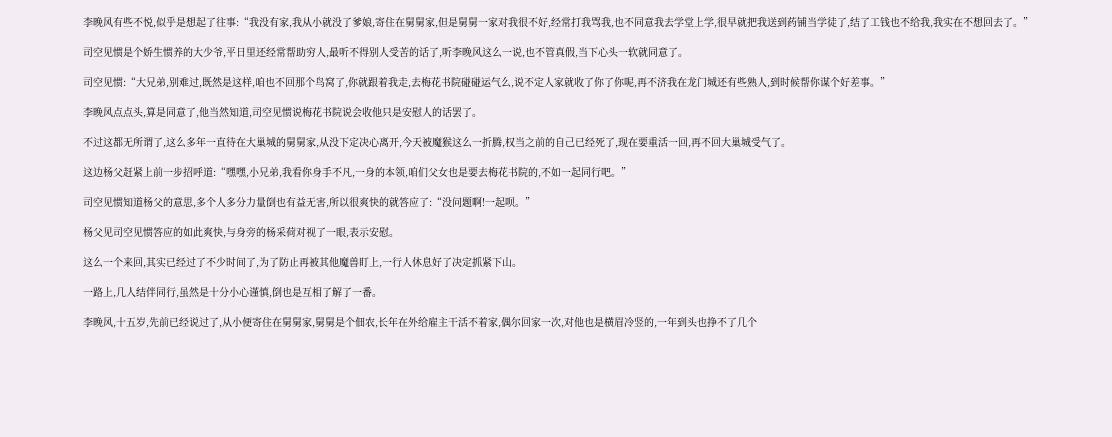李晚风有些不悦,似乎是想起了往事:“我没有家,我从小就没了爹娘,寄住在舅舅家,但是舅舅一家对我很不好,经常打我骂我,也不同意我去学堂上学,很早就把我送到药铺当学徒了,结了工钱也不给我,我实在不想回去了。”

司空见惯是个娇生惯养的大少爷,平日里还经常帮助穷人,最听不得别人受苦的话了,听李晚风这么一说,也不管真假,当下心头一软就同意了。

司空见惯:“大兄弟,别难过,既然是这样,咱也不回那个鸟窝了,你就跟着我走,去梅花书院碰碰运气么,说不定人家就收了你了你呢,再不济我在龙门城还有些熟人,到时候帮你谋个好差事。”

李晚风点点头,算是同意了,他当然知道,司空见惯说梅花书院说会收他只是安慰人的话罢了。

不过这都无所谓了,这么多年一直待在大巢城的舅舅家,从没下定决心离开,今天被魔猴这么一折腾,权当之前的自己已经死了,现在要重活一回,再不回大巢城受气了。

这边杨父赶紧上前一步招呼道:“嘿嘿,小兄弟,我看你身手不凡,一身的本领,咱们父女也是要去梅花书院的,不如一起同行吧。”

司空见惯知道杨父的意思,多个人多分力量倒也有益无害,所以很爽快的就答应了:“没问题啊!一起呗。”

杨父见司空见惯答应的如此爽快,与身旁的杨采荷对视了一眼,表示安慰。

这么一个来回,其实已经过了不少时间了,为了防止再被其他魔兽盯上,一行人休息好了决定抓紧下山。

一路上,几人结伴同行,虽然是十分小心谨慎,倒也是互相了解了一番。

李晚风,十五岁,先前已经说过了,从小便寄住在舅舅家,舅舅是个佃农,长年在外给雇主干活不着家,偶尔回家一次,对他也是横眉冷竖的,一年到头也挣不了几个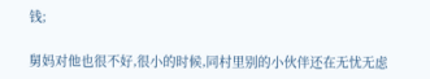钱;

舅妈对他也很不好,很小的时候,同村里别的小伙伴还在无忧无虑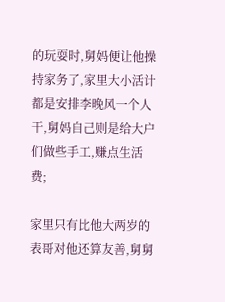的玩耍时,舅妈便让他操持家务了,家里大小活计都是安排李晚风一个人干,舅妈自己则是给大户们做些手工,赚点生活费;

家里只有比他大两岁的表哥对他还算友善,舅舅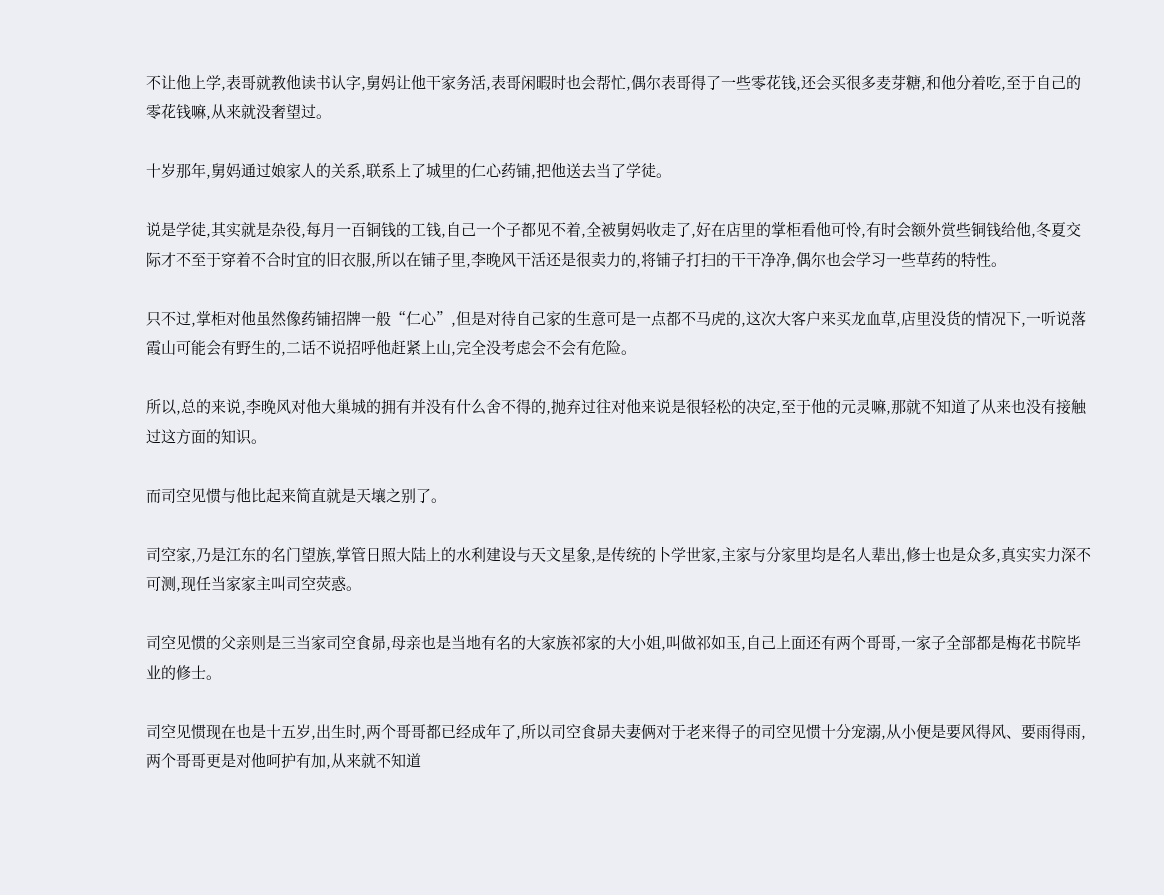不让他上学,表哥就教他读书认字,舅妈让他干家务活,表哥闲暇时也会帮忙,偶尔表哥得了一些零花钱,还会买很多麦芽糖,和他分着吃,至于自己的零花钱嘛,从来就没奢望过。

十岁那年,舅妈通过娘家人的关系,联系上了城里的仁心药铺,把他送去当了学徒。

说是学徒,其实就是杂役,每月一百铜钱的工钱,自己一个子都见不着,全被舅妈收走了,好在店里的掌柜看他可怜,有时会额外赏些铜钱给他,冬夏交际才不至于穿着不合时宜的旧衣服,所以在铺子里,李晚风干活还是很卖力的,将铺子打扫的干干净净,偶尔也会学习一些草药的特性。

只不过,掌柜对他虽然像药铺招牌一般“仁心”,但是对待自己家的生意可是一点都不马虎的,这次大客户来买龙血草,店里没货的情况下,一听说落霞山可能会有野生的,二话不说招呼他赶紧上山,完全没考虑会不会有危险。

所以,总的来说,李晚风对他大巢城的拥有并没有什么舍不得的,抛弃过往对他来说是很轻松的决定,至于他的元灵嘛,那就不知道了从来也没有接触过这方面的知识。

而司空见惯与他比起来简直就是天壤之别了。

司空家,乃是江东的名门望族,掌管日照大陆上的水利建设与天文星象,是传统的卜学世家,主家与分家里均是名人辈出,修士也是众多,真实实力深不可测,现任当家家主叫司空荧惑。

司空见惯的父亲则是三当家司空食昴,母亲也是当地有名的大家族祁家的大小姐,叫做祁如玉,自己上面还有两个哥哥,一家子全部都是梅花书院毕业的修士。

司空见惯现在也是十五岁,出生时,两个哥哥都已经成年了,所以司空食昴夫妻俩对于老来得子的司空见惯十分宠溺,从小便是要风得风、要雨得雨,两个哥哥更是对他呵护有加,从来就不知道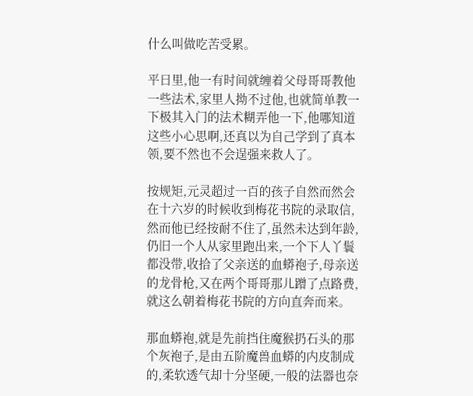什么叫做吃苦受累。

平日里,他一有时间就缠着父母哥哥教他一些法术,家里人拗不过他,也就简单教一下极其入门的法术糊弄他一下,他哪知道这些小心思啊,还真以为自己学到了真本领,要不然也不会逞强来救人了。

按规矩,元灵超过一百的孩子自然而然会在十六岁的时候收到梅花书院的录取信,然而他已经按耐不住了,虽然未达到年龄,仍旧一个人从家里跑出来,一个下人丫鬟都没带,收拾了父亲送的血蟒袍子,母亲送的龙骨枪,又在两个哥哥那儿蹭了点路费,就这么朝着梅花书院的方向直奔而来。

那血蟒袍,就是先前挡住魔猴扔石头的那个灰袍子,是由五阶魔兽血蟒的内皮制成的,柔软透气却十分坚硬,一般的法器也奈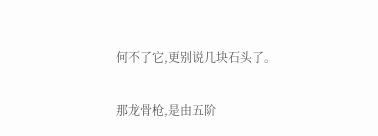何不了它,更别说几块石头了。

那龙骨枪,是由五阶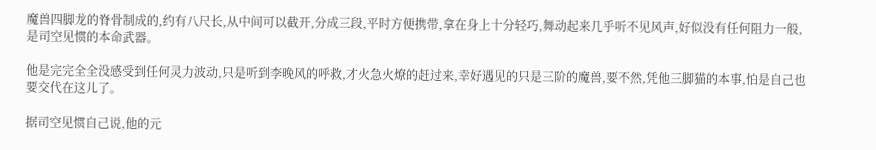魔兽四脚龙的脊骨制成的,约有八尺长,从中间可以截开,分成三段,平时方便携带,拿在身上十分轻巧,舞动起来几乎听不见风声,好似没有任何阻力一般,是司空见惯的本命武器。

他是完完全全没感受到任何灵力波动,只是听到李晚风的呼救,才火急火燎的赶过来,幸好遇见的只是三阶的魔兽,要不然,凭他三脚猫的本事,怕是自己也要交代在这儿了。

据司空见惯自己说,他的元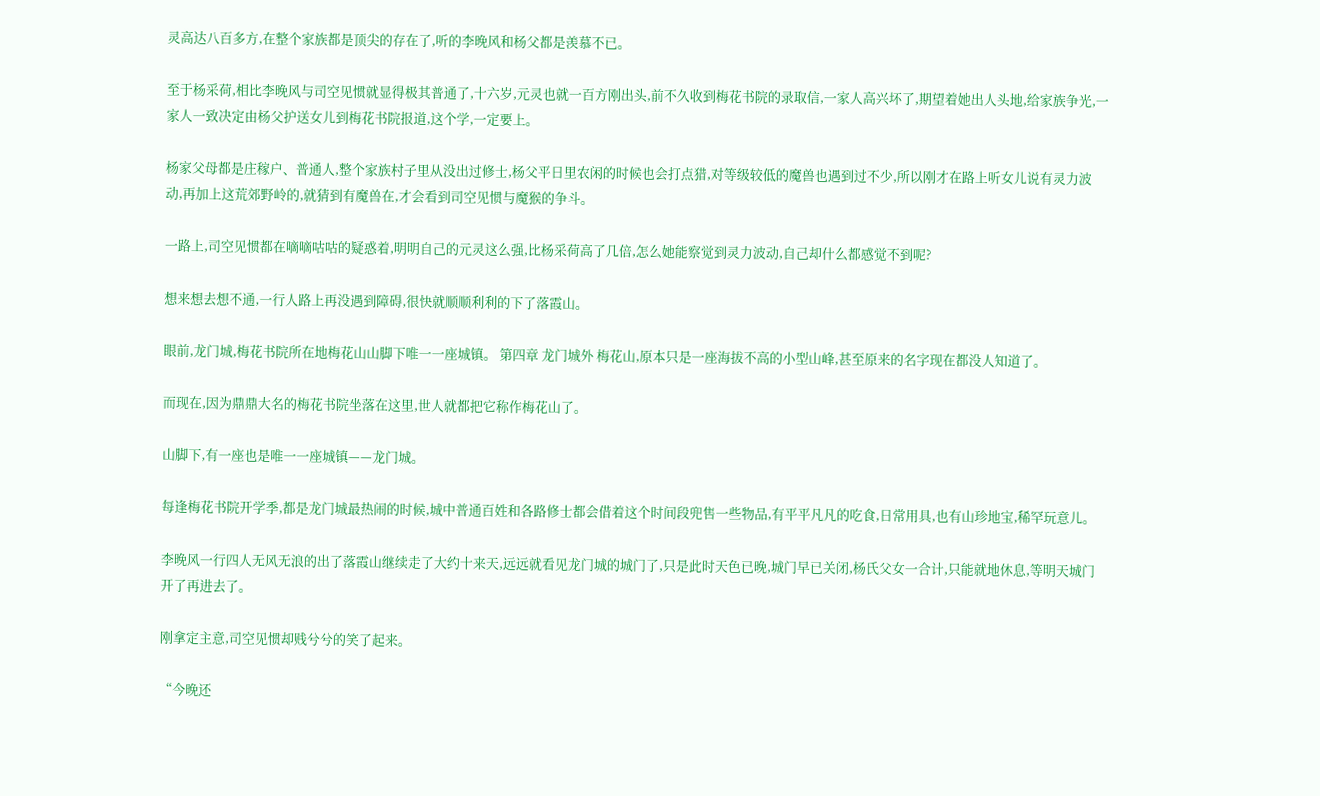灵高达八百多方,在整个家族都是顶尖的存在了,听的李晚风和杨父都是羡慕不已。

至于杨采荷,相比李晚风与司空见惯就显得极其普通了,十六岁,元灵也就一百方刚出头,前不久收到梅花书院的录取信,一家人高兴坏了,期望着她出人头地,给家族争光,一家人一致决定由杨父护送女儿到梅花书院报道,这个学,一定要上。

杨家父母都是庄稼户、普通人,整个家族村子里从没出过修士,杨父平日里农闲的时候也会打点猎,对等级较低的魔兽也遇到过不少,所以刚才在路上听女儿说有灵力波动,再加上这荒郊野岭的,就猜到有魔兽在,才会看到司空见惯与魔猴的争斗。

一路上,司空见惯都在嘀嘀咕咕的疑惑着,明明自己的元灵这么强,比杨采荷高了几倍,怎么她能察觉到灵力波动,自己却什么都感觉不到呢?

想来想去想不通,一行人路上再没遇到障碍,很快就顺顺利利的下了落霞山。

眼前,龙门城,梅花书院所在地梅花山山脚下唯一一座城镇。 第四章 龙门城外 梅花山,原本只是一座海拔不高的小型山峰,甚至原来的名字现在都没人知道了。

而现在,因为鼎鼎大名的梅花书院坐落在这里,世人就都把它称作梅花山了。

山脚下,有一座也是唯一一座城镇——龙门城。

每逢梅花书院开学季,都是龙门城最热闹的时候,城中普通百姓和各路修士都会借着这个时间段兜售一些物品,有平平凡凡的吃食,日常用具,也有山珍地宝,稀罕玩意儿。

李晚风一行四人无风无浪的出了落霞山继续走了大约十来天,远远就看见龙门城的城门了,只是此时天色已晚,城门早已关闭,杨氏父女一合计,只能就地休息,等明天城门开了再进去了。

刚拿定主意,司空见惯却贱兮兮的笑了起来。

“今晚还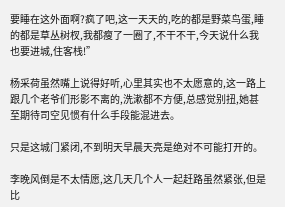要睡在这外面啊?疯了吧,这一天天的,吃的都是野菜鸟蛋,睡的都是草丛树杈,我都瘦了一圈了,不干不干,今天说什么我也要进城,住客栈!”

杨采荷虽然嘴上说得好听,心里其实也不太愿意的,这一路上跟几个老爷们形影不离的,洗漱都不方便,总感觉别扭,她甚至期待司空见惯有什么手段能混进去。

只是这城门紧闭,不到明天早晨天亮是绝对不可能打开的。

李晚风倒是不太情愿,这几天几个人一起赶路虽然紧张,但是比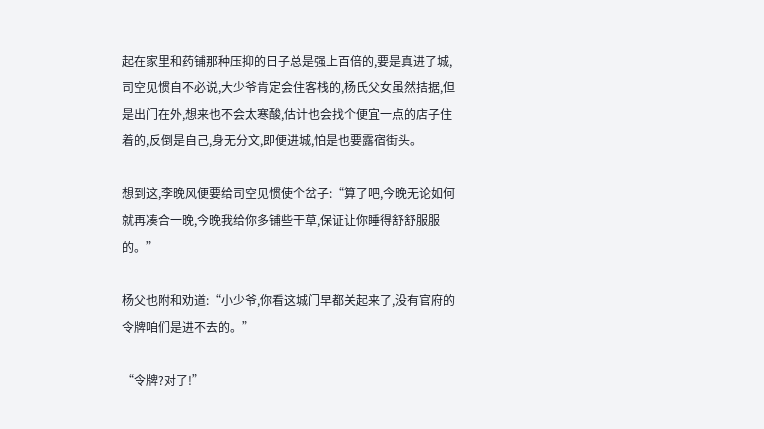起在家里和药铺那种压抑的日子总是强上百倍的,要是真进了城,司空见惯自不必说,大少爷肯定会住客栈的,杨氏父女虽然拮据,但是出门在外,想来也不会太寒酸,估计也会找个便宜一点的店子住着的,反倒是自己,身无分文,即便进城,怕是也要露宿街头。

想到这,李晚风便要给司空见惯使个岔子:“算了吧,今晚无论如何就再凑合一晚,今晚我给你多铺些干草,保证让你睡得舒舒服服的。”

杨父也附和劝道:“小少爷,你看这城门早都关起来了,没有官府的令牌咱们是进不去的。”

“令牌?对了!”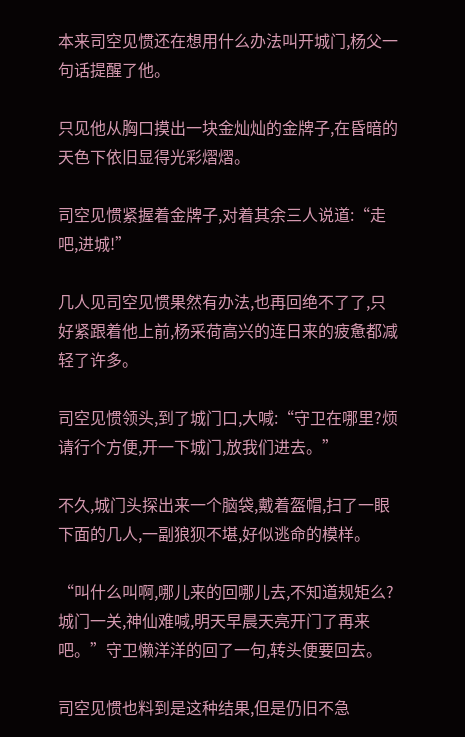本来司空见惯还在想用什么办法叫开城门,杨父一句话提醒了他。

只见他从胸口摸出一块金灿灿的金牌子,在昏暗的天色下依旧显得光彩熠熠。

司空见惯紧握着金牌子,对着其余三人说道:“走吧,进城!”

几人见司空见惯果然有办法,也再回绝不了了,只好紧跟着他上前,杨采荷高兴的连日来的疲惫都减轻了许多。

司空见惯领头,到了城门口,大喊:“守卫在哪里?烦请行个方便,开一下城门,放我们进去。”

不久,城门头探出来一个脑袋,戴着盔帽,扫了一眼下面的几人,一副狼狈不堪,好似逃命的模样。

“叫什么叫啊,哪儿来的回哪儿去,不知道规矩么?城门一关,神仙难喊,明天早晨天亮开门了再来吧。”守卫懒洋洋的回了一句,转头便要回去。

司空见惯也料到是这种结果,但是仍旧不急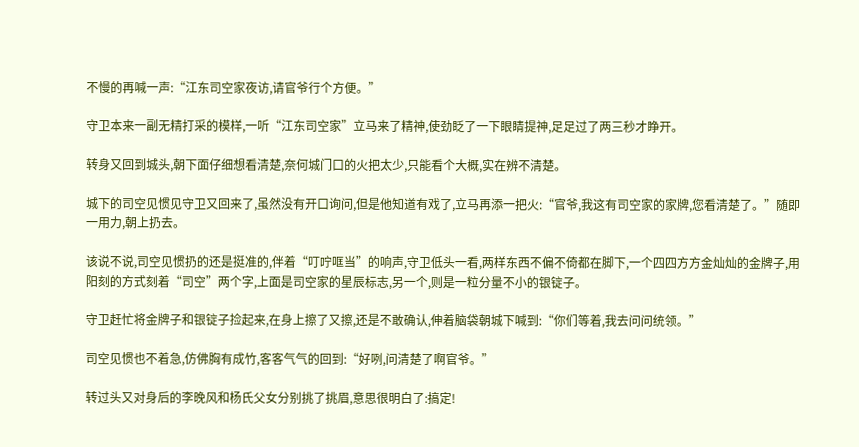不慢的再喊一声:“江东司空家夜访,请官爷行个方便。”

守卫本来一副无精打采的模样,一听“江东司空家”立马来了精神,使劲眨了一下眼睛提神,足足过了两三秒才睁开。

转身又回到城头,朝下面仔细想看清楚,奈何城门口的火把太少,只能看个大概,实在辨不清楚。

城下的司空见惯见守卫又回来了,虽然没有开口询问,但是他知道有戏了,立马再添一把火:“官爷,我这有司空家的家牌,您看清楚了。”随即一用力,朝上扔去。

该说不说,司空见惯扔的还是挺准的,伴着“叮咛哐当”的响声,守卫低头一看,两样东西不偏不倚都在脚下,一个四四方方金灿灿的金牌子,用阳刻的方式刻着“司空”两个字,上面是司空家的星辰标志,另一个,则是一粒分量不小的银锭子。

守卫赶忙将金牌子和银锭子捡起来,在身上擦了又擦,还是不敢确认,伸着脑袋朝城下喊到:“你们等着,我去问问统领。”

司空见惯也不着急,仿佛胸有成竹,客客气气的回到:“好咧,问清楚了啊官爷。”

转过头又对身后的李晚风和杨氏父女分别挑了挑眉,意思很明白了:搞定!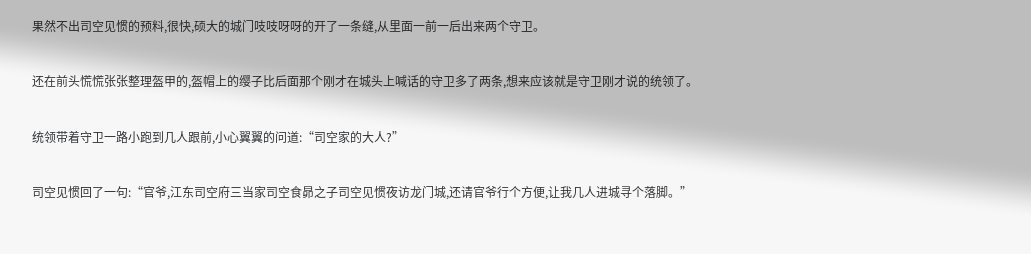果然不出司空见惯的预料,很快,硕大的城门吱吱呀呀的开了一条缝,从里面一前一后出来两个守卫。

还在前头慌慌张张整理盔甲的,盔帽上的缨子比后面那个刚才在城头上喊话的守卫多了两条,想来应该就是守卫刚才说的统领了。

统领带着守卫一路小跑到几人跟前,小心翼翼的问道:“司空家的大人?”

司空见惯回了一句:“官爷,江东司空府三当家司空食昴之子司空见惯夜访龙门城,还请官爷行个方便,让我几人进城寻个落脚。”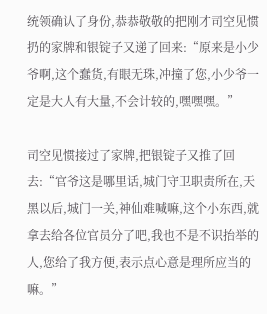统领确认了身份,恭恭敬敬的把刚才司空见惯扔的家牌和银锭子又递了回来:“原来是小少爷啊,这个蠢货,有眼无珠,冲撞了您,小少爷一定是大人有大量,不会计较的,嘿嘿嘿。”

司空见惯接过了家牌,把银锭子又推了回去:“官爷这是哪里话,城门守卫职责所在,天黑以后,城门一关,神仙难喊嘛,这个小东西,就拿去给各位官员分了吧,我也不是不识抬举的人,您给了我方便,表示点心意是理所应当的嘛。”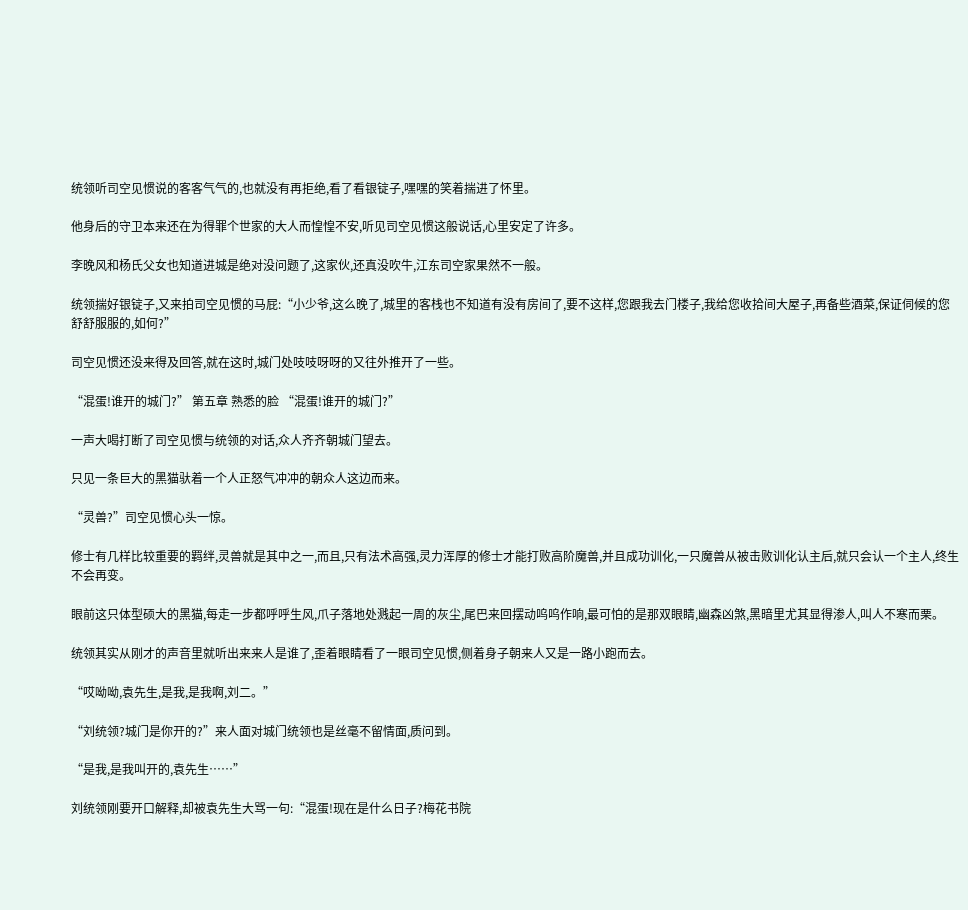统领听司空见惯说的客客气气的,也就没有再拒绝,看了看银锭子,嘿嘿的笑着揣进了怀里。

他身后的守卫本来还在为得罪个世家的大人而惶惶不安,听见司空见惯这般说话,心里安定了许多。

李晚风和杨氏父女也知道进城是绝对没问题了,这家伙,还真没吹牛,江东司空家果然不一般。

统领揣好银锭子,又来拍司空见惯的马屁:“小少爷,这么晚了,城里的客栈也不知道有没有房间了,要不这样,您跟我去门楼子,我给您收拾间大屋子,再备些酒菜,保证伺候的您舒舒服服的,如何?”

司空见惯还没来得及回答,就在这时,城门处吱吱呀呀的又往外推开了一些。

“混蛋!谁开的城门?” 第五章 熟悉的脸 “混蛋!谁开的城门?”

一声大喝打断了司空见惯与统领的对话,众人齐齐朝城门望去。

只见一条巨大的黑猫驮着一个人正怒气冲冲的朝众人这边而来。

“灵兽?”司空见惯心头一惊。

修士有几样比较重要的羁绊,灵兽就是其中之一,而且,只有法术高强,灵力浑厚的修士才能打败高阶魔兽,并且成功训化,一只魔兽从被击败训化认主后,就只会认一个主人,终生不会再变。

眼前这只体型硕大的黑猫,每走一步都呼呼生风,爪子落地处溅起一周的灰尘,尾巴来回摆动呜呜作响,最可怕的是那双眼睛,幽森凶煞,黑暗里尤其显得渗人,叫人不寒而栗。

统领其实从刚才的声音里就听出来来人是谁了,歪着眼睛看了一眼司空见惯,侧着身子朝来人又是一路小跑而去。

“哎呦呦,袁先生,是我,是我啊,刘二。”

“刘统领?城门是你开的?”来人面对城门统领也是丝毫不留情面,质问到。

“是我,是我叫开的,袁先生……”

刘统领刚要开口解释,却被袁先生大骂一句:“混蛋!现在是什么日子?梅花书院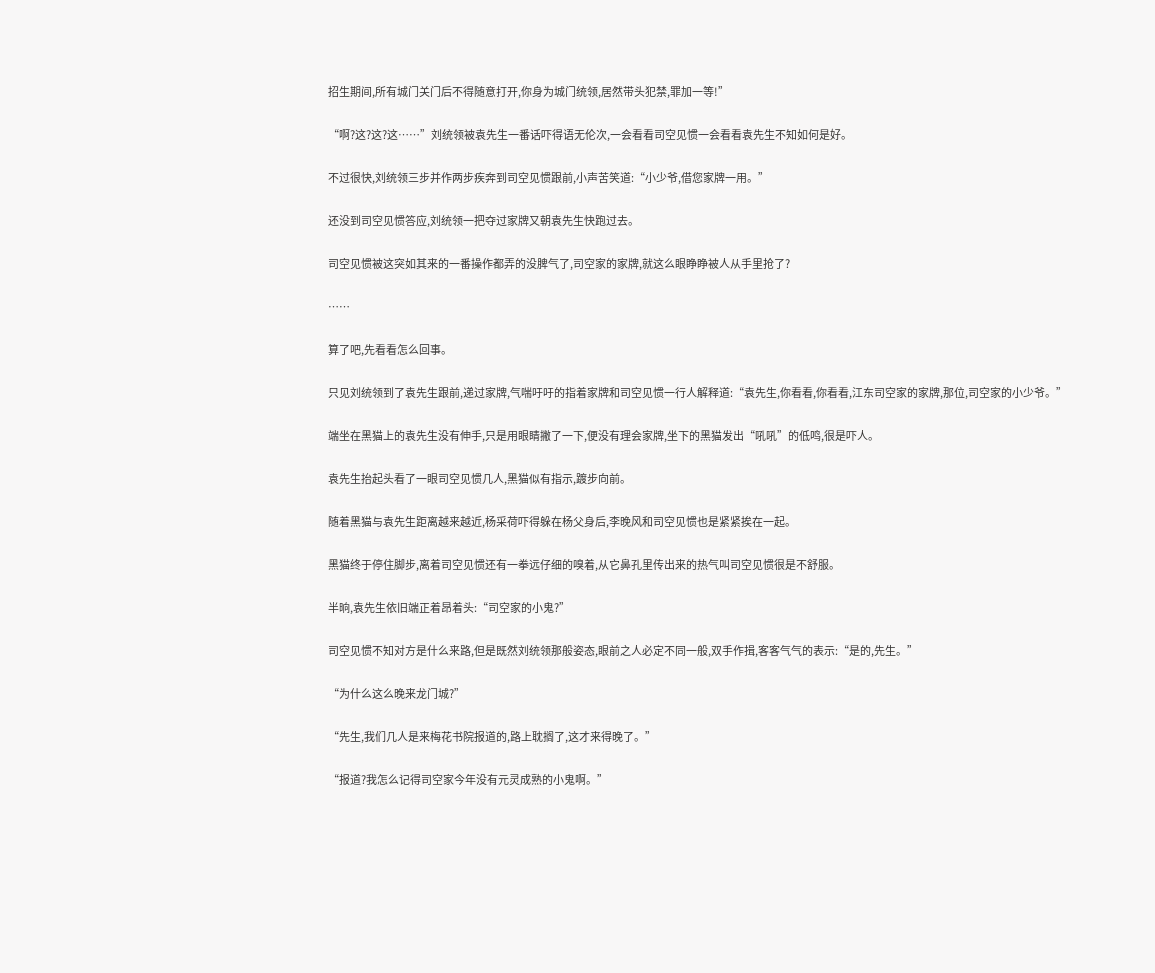招生期间,所有城门关门后不得随意打开,你身为城门统领,居然带头犯禁,罪加一等!”

“啊?这?这?这……”刘统领被袁先生一番话吓得语无伦次,一会看看司空见惯一会看看袁先生不知如何是好。

不过很快,刘统领三步并作两步疾奔到司空见惯跟前,小声苦笑道:“小少爷,借您家牌一用。”

还没到司空见惯答应,刘统领一把夺过家牌又朝袁先生快跑过去。

司空见惯被这突如其来的一番操作都弄的没脾气了,司空家的家牌,就这么眼睁睁被人从手里抢了?

……

算了吧,先看看怎么回事。

只见刘统领到了袁先生跟前,递过家牌,气喘吁吁的指着家牌和司空见惯一行人解释道:“袁先生,你看看,你看看,江东司空家的家牌,那位,司空家的小少爷。”

端坐在黑猫上的袁先生没有伸手,只是用眼睛撇了一下,便没有理会家牌,坐下的黑猫发出“吼吼”的低鸣,很是吓人。

袁先生抬起头看了一眼司空见惯几人,黑猫似有指示,踱步向前。

随着黑猫与袁先生距离越来越近,杨采荷吓得躲在杨父身后,李晚风和司空见惯也是紧紧挨在一起。

黑猫终于停住脚步,离着司空见惯还有一拳远仔细的嗅着,从它鼻孔里传出来的热气叫司空见惯很是不舒服。

半晌,袁先生依旧端正着昂着头:“司空家的小鬼?”

司空见惯不知对方是什么来路,但是既然刘统领那般姿态,眼前之人必定不同一般,双手作揖,客客气气的表示:“是的,先生。”

“为什么这么晚来龙门城?”

“先生,我们几人是来梅花书院报道的,路上耽搁了,这才来得晚了。”

“报道?我怎么记得司空家今年没有元灵成熟的小鬼啊。”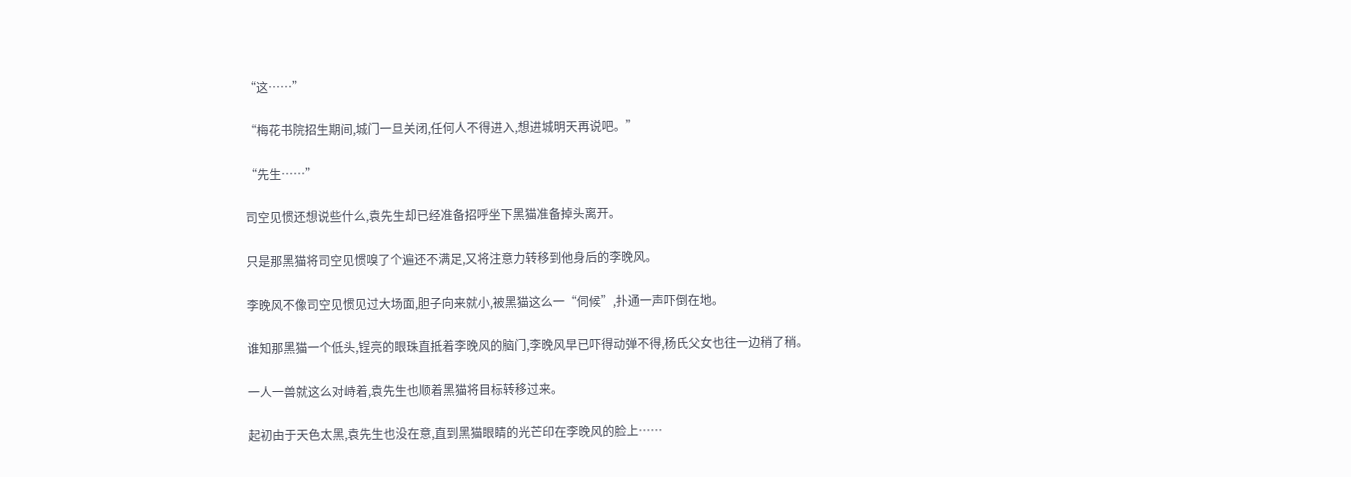“这……”

“梅花书院招生期间,城门一旦关闭,任何人不得进入,想进城明天再说吧。”

“先生……”

司空见惯还想说些什么,袁先生却已经准备招呼坐下黑猫准备掉头离开。

只是那黑猫将司空见惯嗅了个遍还不满足,又将注意力转移到他身后的李晚风。

李晚风不像司空见惯见过大场面,胆子向来就小,被黑猫这么一“伺候”,扑通一声吓倒在地。

谁知那黑猫一个低头,锃亮的眼珠直抵着李晚风的脑门,李晚风早已吓得动弹不得,杨氏父女也往一边稍了稍。

一人一兽就这么对峙着,袁先生也顺着黑猫将目标转移过来。

起初由于天色太黑,袁先生也没在意,直到黑猫眼睛的光芒印在李晚风的脸上……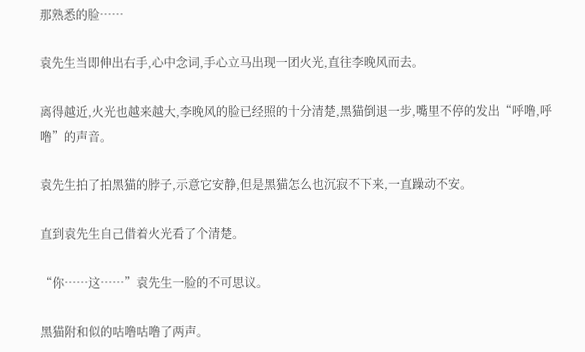那熟悉的脸……

袁先生当即伸出右手,心中念词,手心立马出现一团火光,直往李晚风而去。

离得越近,火光也越来越大,李晚风的脸已经照的十分清楚,黑猫倒退一步,嘴里不停的发出“呼噜,呼噜”的声音。

袁先生拍了拍黑猫的脖子,示意它安静,但是黑猫怎么也沉寂不下来,一直躁动不安。

直到袁先生自己借着火光看了个清楚。

“你……这……”袁先生一脸的不可思议。

黑猫附和似的咕噜咕噜了两声。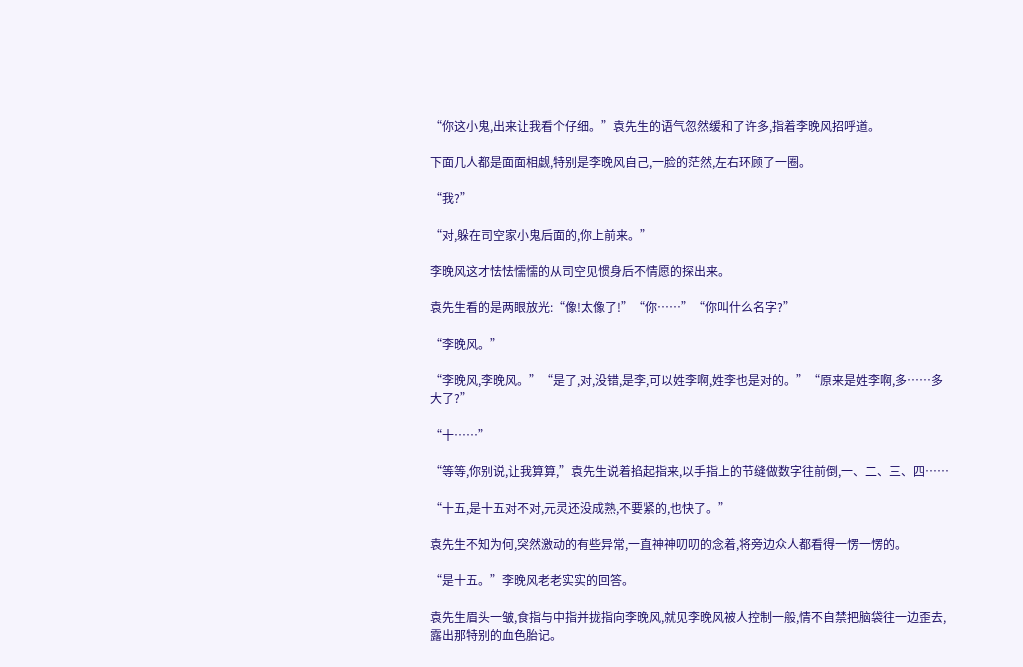“你这小鬼,出来让我看个仔细。”袁先生的语气忽然缓和了许多,指着李晚风招呼道。

下面几人都是面面相觑,特别是李晚风自己,一脸的茫然,左右环顾了一圈。

“我?”

“对,躲在司空家小鬼后面的,你上前来。”

李晚风这才怯怯懦懦的从司空见惯身后不情愿的探出来。

袁先生看的是两眼放光:“像!太像了!”“你……”“你叫什么名字?”

“李晚风。”

“李晚风,李晚风。”“是了,对,没错,是李,可以姓李啊,姓李也是对的。”“原来是姓李啊,多……多大了?”

“十……”

“等等,你别说,让我算算,”袁先生说着掐起指来,以手指上的节缝做数字往前倒,一、二、三、四……

“十五,是十五对不对,元灵还没成熟,不要紧的,也快了。”

袁先生不知为何,突然激动的有些异常,一直神神叨叨的念着,将旁边众人都看得一愣一愣的。

“是十五。”李晚风老老实实的回答。

袁先生眉头一皱,食指与中指并拢指向李晚风,就见李晚风被人控制一般,情不自禁把脑袋往一边歪去,露出那特别的血色胎记。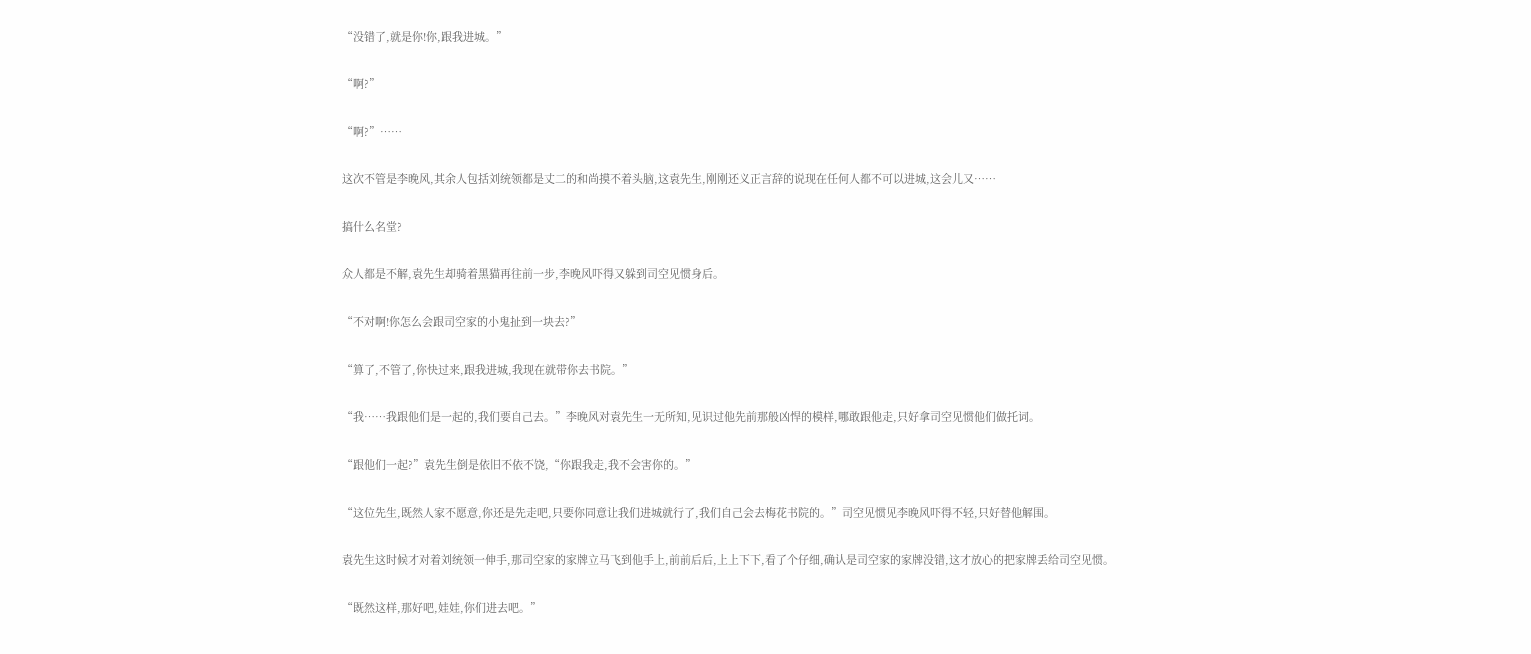“没错了,就是你!你,跟我进城。”

“啊?”

“啊?”……

这次不管是李晚风,其余人包括刘统领都是丈二的和尚摸不着头脑,这袁先生,刚刚还义正言辞的说现在任何人都不可以进城,这会儿又……

搞什么名堂?

众人都是不解,袁先生却骑着黑猫再往前一步,李晚风吓得又躲到司空见惯身后。

“不对啊!你怎么会跟司空家的小鬼扯到一块去?”

“算了,不管了,你快过来,跟我进城,我现在就带你去书院。”

“我……我跟他们是一起的,我们要自己去。”李晚风对袁先生一无所知,见识过他先前那般凶悍的模样,哪敢跟他走,只好拿司空见惯他们做托词。

“跟他们一起?”袁先生倒是依旧不依不饶,“你跟我走,我不会害你的。”

“这位先生,既然人家不愿意,你还是先走吧,只要你同意让我们进城就行了,我们自己会去梅花书院的。”司空见惯见李晚风吓得不轻,只好替他解围。

袁先生这时候才对着刘统领一伸手,那司空家的家牌立马飞到他手上,前前后后,上上下下,看了个仔细,确认是司空家的家牌没错,这才放心的把家牌丢给司空见惯。

“既然这样,那好吧,娃娃,你们进去吧。”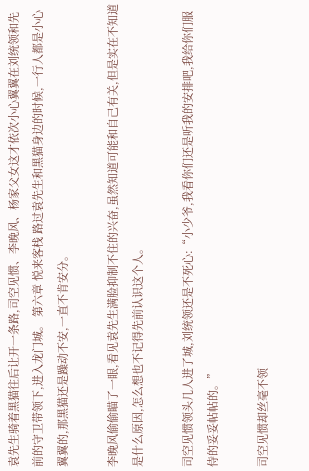袁先生骑着黑猫往后让开一条路,司空见惯、李晚风、杨家父女这才依次小心翼翼在刘统领和先前的守卫带领下,进入龙门城。 第六章 悦来客栈 路过袁先生和黑猫身边的时候,一行人都是小心翼翼的,那黑猫还是躁动不安,一直不肯安分。

李晚风偷偷瞄了一眼,看见袁先生满脸抑制不住的兴奋,虽然知道可能和自己有关,但是实在不知道是什么原因,怎么想也不记得先前认识这个人。

司空见惯领头几人进了城,刘统领还是不死心:“小少爷,我看你们还是听我的安排吧,我给你们服侍的妥妥帖帖的。”

司空见惯却丝毫不领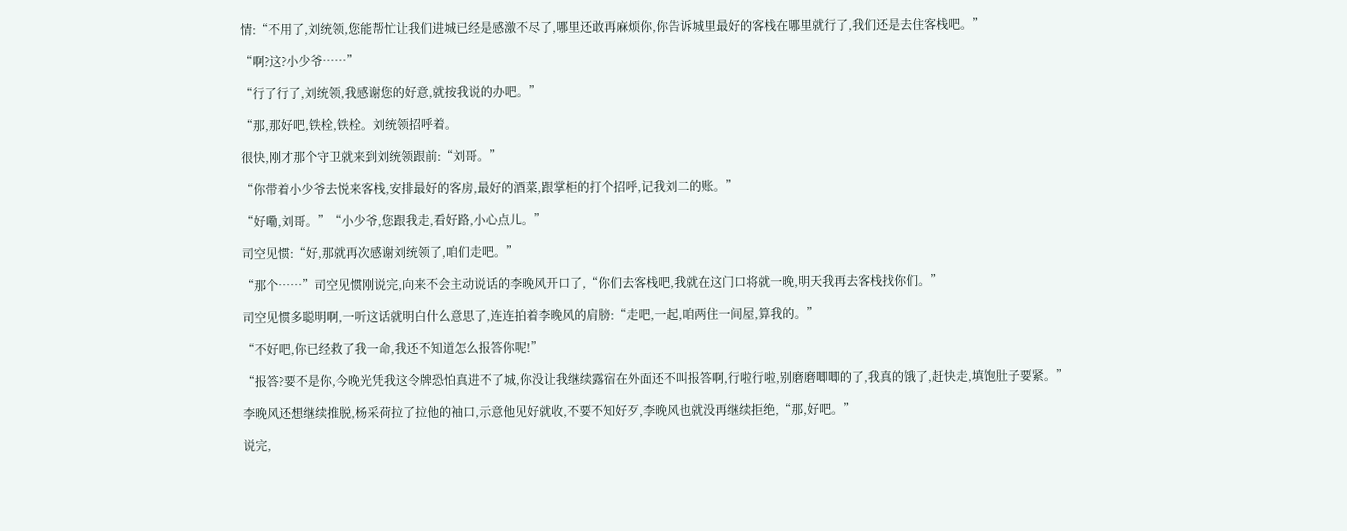情:“不用了,刘统领,您能帮忙让我们进城已经是感激不尽了,哪里还敢再麻烦你,你告诉城里最好的客栈在哪里就行了,我们还是去住客栈吧。”

“啊?这?小少爷……”

“行了行了,刘统领,我感谢您的好意,就按我说的办吧。”

“那,那好吧,铁栓,铁栓。刘统领招呼着。

很快,刚才那个守卫就来到刘统领跟前:“刘哥。”

“你带着小少爷去悦来客栈,安排最好的客房,最好的酒菜,跟掌柜的打个招呼,记我刘二的账。”

“好嘞,刘哥。”“小少爷,您跟我走,看好路,小心点儿。”

司空见惯:“好,那就再次感谢刘统领了,咱们走吧。”

“那个……”司空见惯刚说完,向来不会主动说话的李晚风开口了,“你们去客栈吧,我就在这门口将就一晚,明天我再去客栈找你们。”

司空见惯多聪明啊,一听这话就明白什么意思了,连连拍着李晚风的肩膀:“走吧,一起,咱两住一间屋,算我的。”

“不好吧,你已经救了我一命,我还不知道怎么报答你呢!”

“报答?要不是你,今晚光凭我这令牌恐怕真进不了城,你没让我继续露宿在外面还不叫报答啊,行啦行啦,别磨磨唧唧的了,我真的饿了,赶快走,填饱肚子要紧。”

李晚风还想继续推脱,杨采荷拉了拉他的袖口,示意他见好就收,不要不知好歹,李晚风也就没再继续拒绝,“那,好吧。”

说完,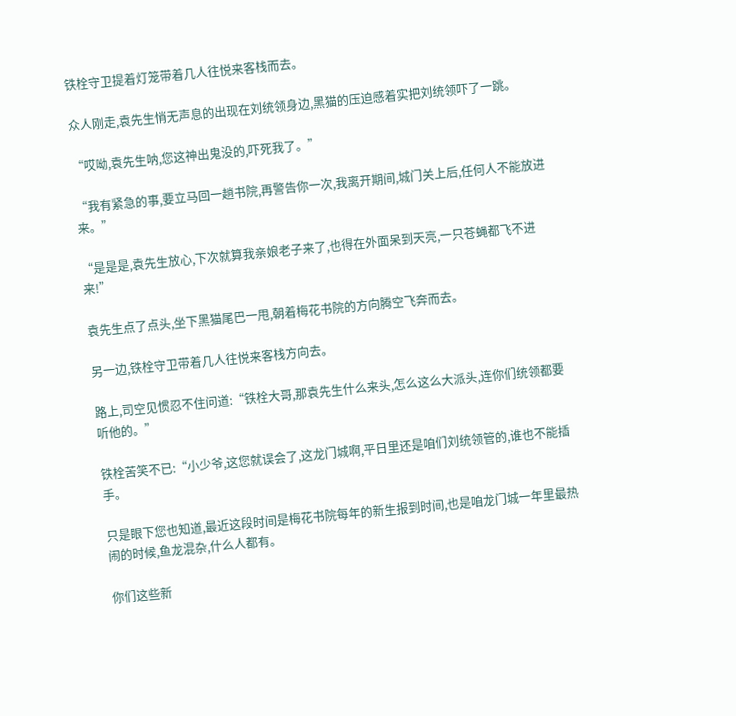铁栓守卫提着灯笼带着几人往悦来客栈而去。

众人刚走,袁先生悄无声息的出现在刘统领身边,黑猫的压迫感着实把刘统领吓了一跳。

“哎呦,袁先生呐,您这神出鬼没的,吓死我了。”

“我有紧急的事,要立马回一趟书院,再警告你一次,我离开期间,城门关上后,任何人不能放进来。”

“是是是,袁先生放心,下次就算我亲娘老子来了,也得在外面呆到天亮,一只苍蝇都飞不进来!”

袁先生点了点头,坐下黑猫尾巴一甩,朝着梅花书院的方向腾空飞奔而去。

另一边,铁栓守卫带着几人往悦来客栈方向去。

路上,司空见惯忍不住问道:“铁栓大哥,那袁先生什么来头,怎么这么大派头,连你们统领都要听他的。”

铁栓苦笑不已:“小少爷,这您就误会了,这龙门城啊,平日里还是咱们刘统领管的,谁也不能插手。

只是眼下您也知道,最近这段时间是梅花书院每年的新生报到时间,也是咱龙门城一年里最热闹的时候,鱼龙混杂,什么人都有。

你们这些新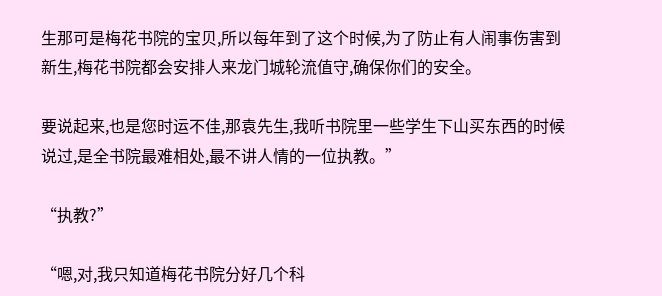生那可是梅花书院的宝贝,所以每年到了这个时候,为了防止有人闹事伤害到新生,梅花书院都会安排人来龙门城轮流值守,确保你们的安全。

要说起来,也是您时运不佳,那袁先生,我听书院里一些学生下山买东西的时候说过,是全书院最难相处,最不讲人情的一位执教。”

“执教?”

“嗯,对,我只知道梅花书院分好几个科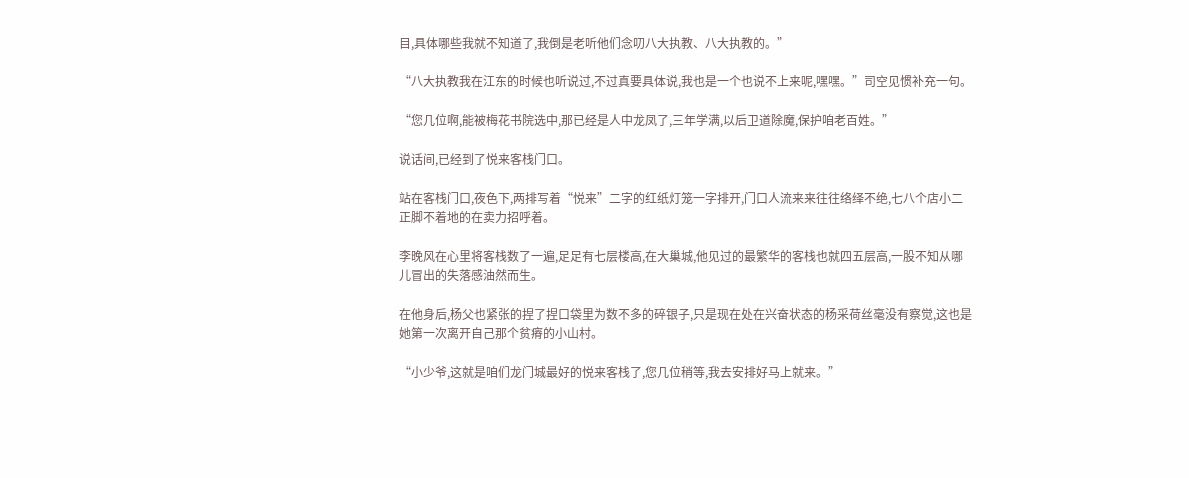目,具体哪些我就不知道了,我倒是老听他们念叨八大执教、八大执教的。”

“八大执教我在江东的时候也听说过,不过真要具体说,我也是一个也说不上来呢,嘿嘿。”司空见惯补充一句。

“您几位啊,能被梅花书院选中,那已经是人中龙凤了,三年学满,以后卫道除魔,保护咱老百姓。”

说话间,已经到了悦来客栈门口。

站在客栈门口,夜色下,两排写着“悦来”二字的红纸灯笼一字排开,门口人流来来往往络绎不绝,七八个店小二正脚不着地的在卖力招呼着。

李晚风在心里将客栈数了一遍,足足有七层楼高,在大巢城,他见过的最繁华的客栈也就四五层高,一股不知从哪儿冒出的失落感油然而生。

在他身后,杨父也紧张的捏了捏口袋里为数不多的碎银子,只是现在处在兴奋状态的杨采荷丝毫没有察觉,这也是她第一次离开自己那个贫瘠的小山村。

“小少爷,这就是咱们龙门城最好的悦来客栈了,您几位稍等,我去安排好马上就来。”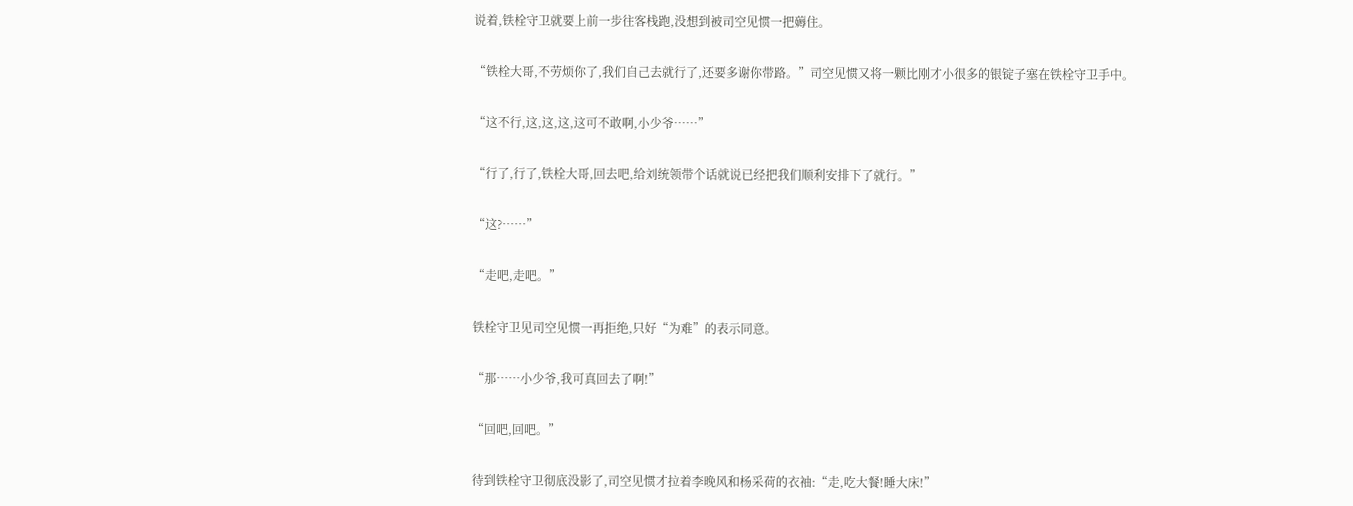说着,铁栓守卫就要上前一步往客栈跑,没想到被司空见惯一把薅住。

“铁栓大哥,不劳烦你了,我们自己去就行了,还要多谢你带路。”司空见惯又将一颗比刚才小很多的银锭子塞在铁栓守卫手中。

“这不行,这,这,这,这可不敢啊,小少爷……”

“行了,行了,铁栓大哥,回去吧,给刘统领带个话就说已经把我们顺利安排下了就行。”

“这?……”

“走吧,走吧。”

铁栓守卫见司空见惯一再拒绝,只好“为难”的表示同意。

“那……小少爷,我可真回去了啊!”

“回吧,回吧。”

待到铁栓守卫彻底没影了,司空见惯才拉着李晚风和杨采荷的衣袖:“走,吃大餐!睡大床!”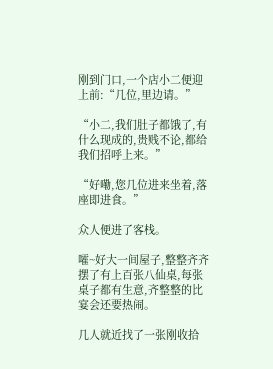刚到门口,一个店小二便迎上前:“几位,里边请。”

“小二,我们肚子都饿了,有什么现成的,贵贱不论,都给我们招呼上来。”

“好嘞,您几位进来坐着,落座即进食。”

众人便进了客栈。

嚯~好大一间屋子,整整齐齐摆了有上百张八仙桌,每张桌子都有生意,齐整整的比宴会还要热闹。

几人就近找了一张刚收拾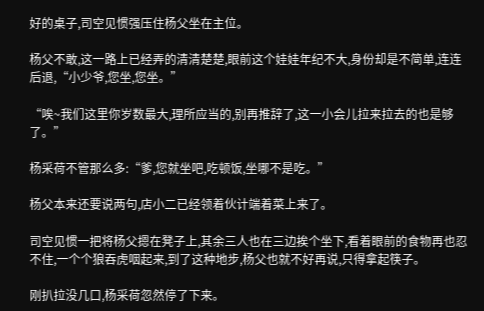好的桌子,司空见惯强压住杨父坐在主位。

杨父不敢,这一路上已经弄的清清楚楚,眼前这个娃娃年纪不大,身份却是不简单,连连后退,“小少爷,您坐,您坐。”

“唉~我们这里你岁数最大,理所应当的,别再推辞了,这一小会儿拉来拉去的也是够了。”

杨采荷不管那么多:“爹,您就坐吧,吃顿饭,坐哪不是吃。”

杨父本来还要说两句,店小二已经领着伙计端着菜上来了。

司空见惯一把将杨父摁在凳子上,其余三人也在三边挨个坐下,看着眼前的食物再也忍不住,一个个狼吞虎咽起来,到了这种地步,杨父也就不好再说,只得拿起筷子。

刚扒拉没几口,杨采荷忽然停了下来。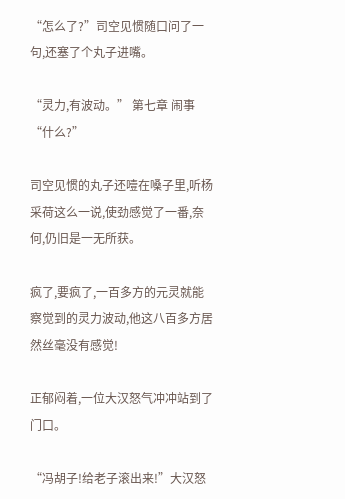“怎么了?”司空见惯随口问了一句,还塞了个丸子进嘴。

“灵力,有波动。” 第七章 闹事 “什么?”

司空见惯的丸子还噎在嗓子里,听杨采荷这么一说,使劲感觉了一番,奈何,仍旧是一无所获。

疯了,要疯了,一百多方的元灵就能察觉到的灵力波动,他这八百多方居然丝毫没有感觉!

正郁闷着,一位大汉怒气冲冲站到了门口。

“冯胡子!给老子滚出来!”大汉怒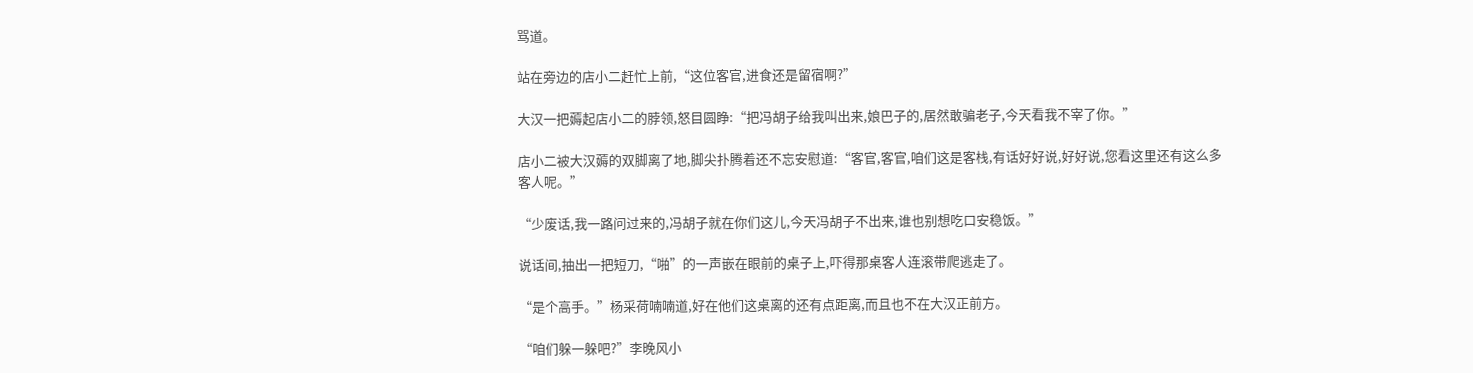骂道。

站在旁边的店小二赶忙上前,“这位客官,进食还是留宿啊?”

大汉一把薅起店小二的脖领,怒目圆睁:“把冯胡子给我叫出来,娘巴子的,居然敢骗老子,今天看我不宰了你。”

店小二被大汉薅的双脚离了地,脚尖扑腾着还不忘安慰道:“客官,客官,咱们这是客栈,有话好好说,好好说,您看这里还有这么多客人呢。”

“少废话,我一路问过来的,冯胡子就在你们这儿,今天冯胡子不出来,谁也别想吃口安稳饭。”

说话间,抽出一把短刀,“啪”的一声嵌在眼前的桌子上,吓得那桌客人连滚带爬逃走了。

“是个高手。”杨采荷喃喃道,好在他们这桌离的还有点距离,而且也不在大汉正前方。

“咱们躲一躲吧?”李晚风小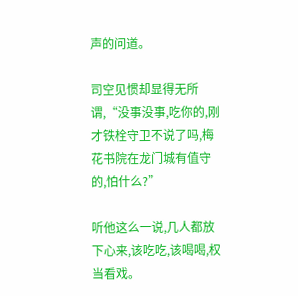声的问道。

司空见惯却显得无所谓,“没事没事,吃你的,刚才铁栓守卫不说了吗,梅花书院在龙门城有值守的,怕什么?”

听他这么一说,几人都放下心来,该吃吃,该喝喝,权当看戏。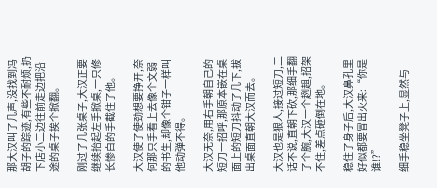那大汉叫了几声,没找到冯胡子的踪迹,有些不耐烦,扔下店小二边往前走边把沿途的桌子挨个掀翻。

刚过了几张桌子,大汉正要继续抬起左手掀桌,一只修长惨白的手截住了他。

大汉使了使劲想要挣开,奈何那只手看上去像个文弱的书生,却像个钳子一样叫他动弹不得。

大汉无奈,用右手朝自己的短刀一招呼,那原本嵌在桌面上的短刀抖动了几下,拔出桌面直朝大汉而去。

大汉也是狠人,接过短刀,二话不说,直朝下砍,那细手翻了个腕,大汉一个趔趄,招架不住,差点砸倒在地。

稳住了身子后,大汉鼻孔里好似都要冒出火来:“你是谁!?”

细手稳坐凳子上,显然与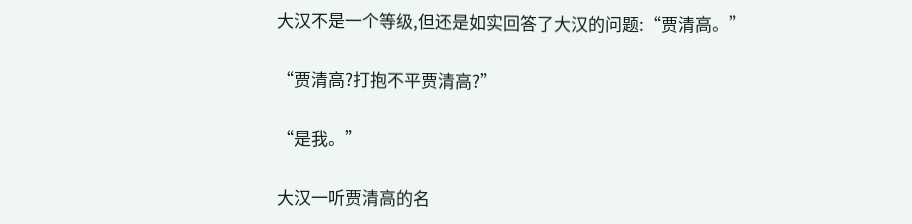大汉不是一个等级,但还是如实回答了大汉的问题:“贾清高。”

“贾清高?打抱不平贾清高?”

“是我。”

大汉一听贾清高的名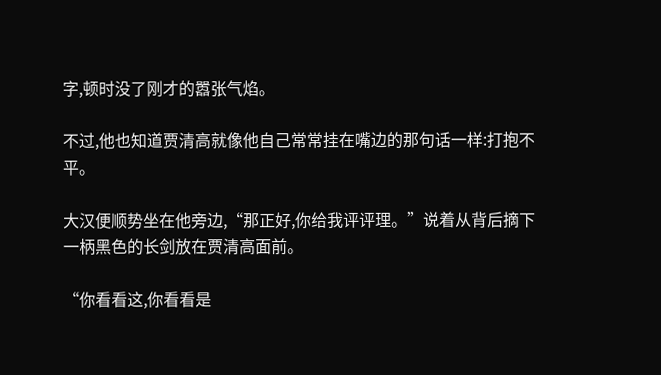字,顿时没了刚才的嚣张气焰。

不过,他也知道贾清高就像他自己常常挂在嘴边的那句话一样:打抱不平。

大汉便顺势坐在他旁边,“那正好,你给我评评理。”说着从背后摘下一柄黑色的长剑放在贾清高面前。

“你看看这,你看看是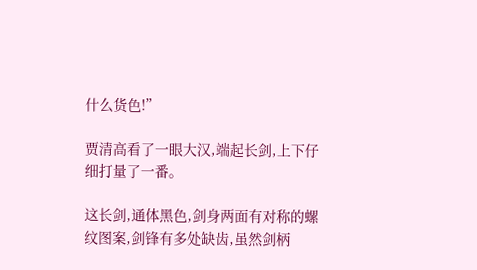什么货色!”

贾清高看了一眼大汉,端起长剑,上下仔细打量了一番。

这长剑,通体黑色,剑身两面有对称的螺纹图案,剑锋有多处缺齿,虽然剑柄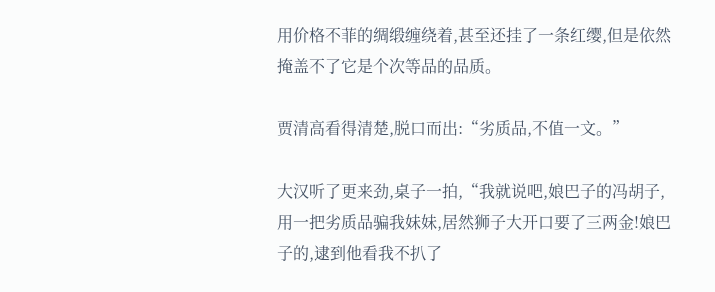用价格不菲的绸缎缠绕着,甚至还挂了一条红缨,但是依然掩盖不了它是个次等品的品质。

贾清高看得清楚,脱口而出:“劣质品,不值一文。”

大汉听了更来劲,桌子一拍,“我就说吧,娘巴子的冯胡子,用一把劣质品骗我妹妹,居然狮子大开口要了三两金!娘巴子的,逮到他看我不扒了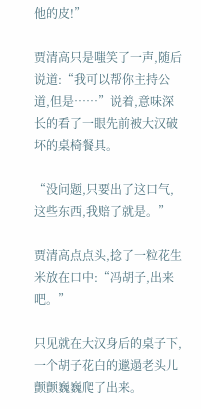他的皮!”

贾清高只是嗤笑了一声,随后说道:“我可以帮你主持公道,但是……”说着,意味深长的看了一眼先前被大汉破坏的桌椅餐具。

“没问题,只要出了这口气,这些东西,我赔了就是。”

贾清高点点头,捻了一粒花生米放在口中:“冯胡子,出来吧。”

只见就在大汉身后的桌子下,一个胡子花白的邋遢老头儿颤颤巍巍爬了出来。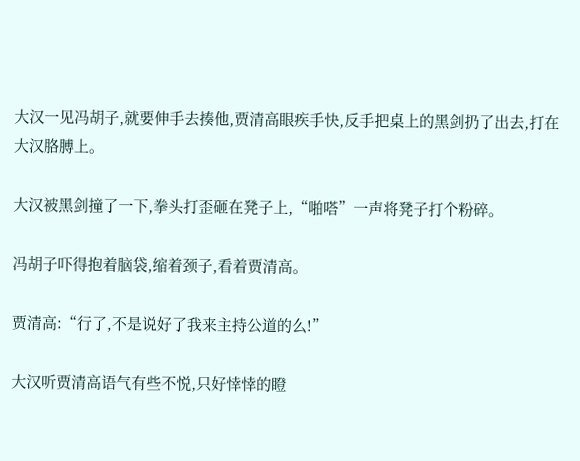大汉一见冯胡子,就要伸手去揍他,贾清高眼疾手快,反手把桌上的黑剑扔了出去,打在大汉胳膊上。

大汉被黑剑撞了一下,拳头打歪砸在凳子上,“啪嗒”一声将凳子打个粉碎。

冯胡子吓得抱着脑袋,缩着颈子,看着贾清高。

贾清高:“行了,不是说好了我来主持公道的么!”

大汉听贾清高语气有些不悦,只好悻悻的瞪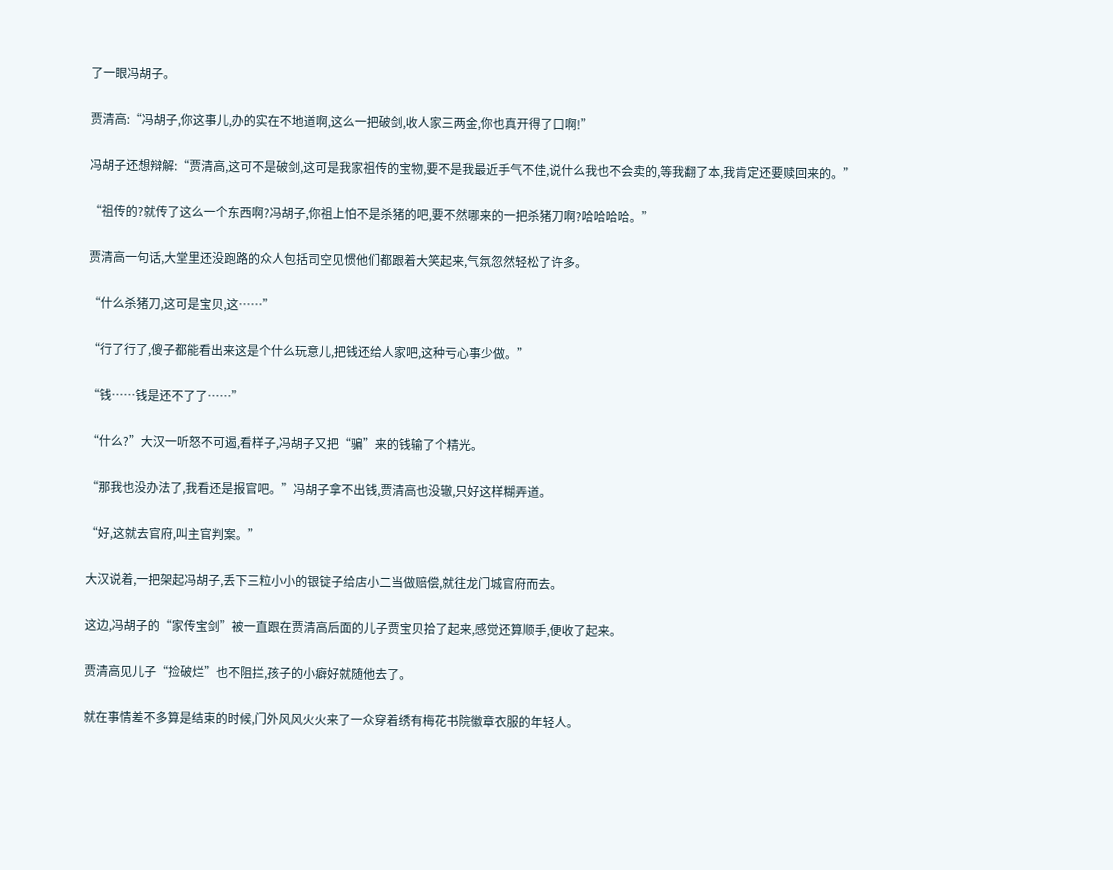了一眼冯胡子。

贾清高:“冯胡子,你这事儿,办的实在不地道啊,这么一把破剑,收人家三两金,你也真开得了口啊!”

冯胡子还想辩解:“贾清高,这可不是破剑,这可是我家祖传的宝物,要不是我最近手气不佳,说什么我也不会卖的,等我翻了本,我肯定还要赎回来的。”

“祖传的?就传了这么一个东西啊?冯胡子,你祖上怕不是杀猪的吧,要不然哪来的一把杀猪刀啊?哈哈哈哈。”

贾清高一句话,大堂里还没跑路的众人包括司空见惯他们都跟着大笑起来,气氛忽然轻松了许多。

“什么杀猪刀,这可是宝贝,这……”

“行了行了,傻子都能看出来这是个什么玩意儿,把钱还给人家吧,这种亏心事少做。”

“钱……钱是还不了了……”

“什么?”大汉一听怒不可遏,看样子,冯胡子又把“骗”来的钱输了个精光。

“那我也没办法了,我看还是报官吧。”冯胡子拿不出钱,贾清高也没辙,只好这样糊弄道。

“好,这就去官府,叫主官判案。”

大汉说着,一把架起冯胡子,丢下三粒小小的银锭子给店小二当做赔偿,就往龙门城官府而去。

这边,冯胡子的“家传宝剑”被一直跟在贾清高后面的儿子贾宝贝拾了起来,感觉还算顺手,便收了起来。

贾清高见儿子“捡破烂”也不阻拦,孩子的小癖好就随他去了。

就在事情差不多算是结束的时候,门外风风火火来了一众穿着绣有梅花书院徽章衣服的年轻人。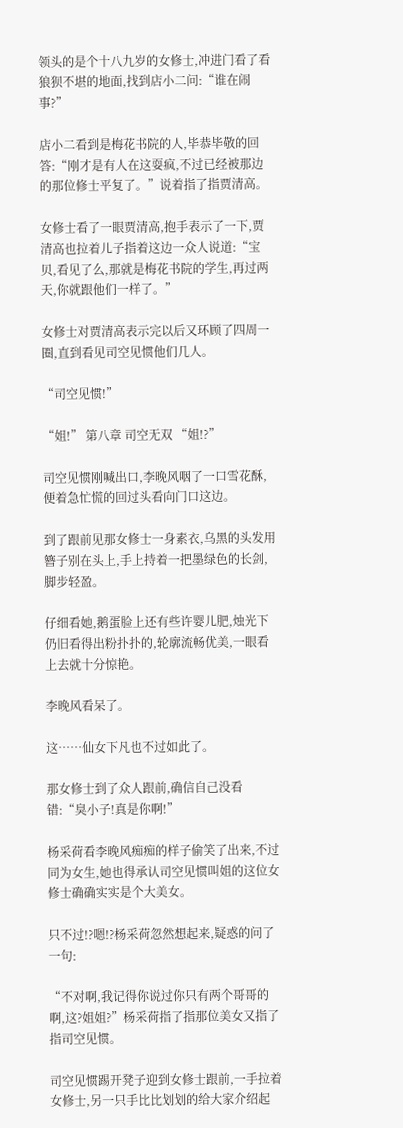领头的是个十八九岁的女修士,冲进门看了看狼狈不堪的地面,找到店小二问:“谁在闹事?”

店小二看到是梅花书院的人,毕恭毕敬的回答:“刚才是有人在这耍疯,不过已经被那边的那位修士平复了。”说着指了指贾清高。

女修士看了一眼贾清高,抱手表示了一下,贾清高也拉着儿子指着这边一众人说道:“宝贝,看见了么,那就是梅花书院的学生,再过两天,你就跟他们一样了。”

女修士对贾清高表示完以后又环顾了四周一圈,直到看见司空见惯他们几人。

“司空见惯!”

“姐!” 第八章 司空无双 “姐!?”

司空见惯刚喊出口,李晚风咽了一口雪花酥,便着急忙慌的回过头看向门口这边。

到了跟前见那女修士一身素衣,乌黑的头发用簪子别在头上,手上持着一把墨绿色的长剑,脚步轻盈。

仔细看她,鹅蛋脸上还有些许婴儿肥,烛光下仍旧看得出粉扑扑的,轮廓流畅优美,一眼看上去就十分惊艳。

李晚风看呆了。

这……仙女下凡也不过如此了。

那女修士到了众人跟前,确信自己没看错:“臭小子!真是你啊!”

杨采荷看李晚风痴痴的样子偷笑了出来,不过同为女生,她也得承认司空见惯叫姐的这位女修士确确实实是个大美女。

只不过!?嗯!?杨采荷忽然想起来,疑惑的问了一句:

“不对啊,我记得你说过你只有两个哥哥的啊,这?姐姐?”杨采荷指了指那位美女又指了指司空见惯。

司空见惯踢开凳子迎到女修士跟前,一手拉着女修士,另一只手比比划划的给大家介绍起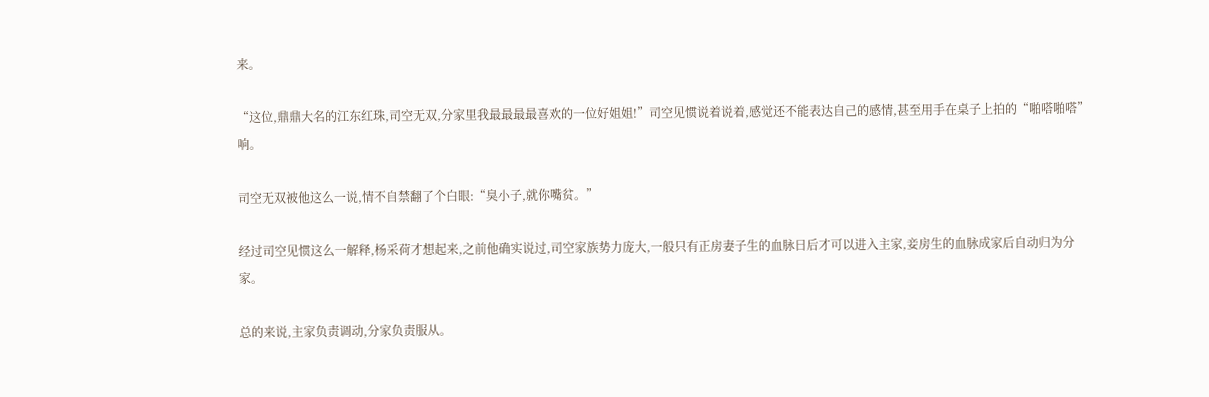来。

“这位,鼎鼎大名的江东红珠,司空无双,分家里我最最最最喜欢的一位好姐姐!”司空见惯说着说着,感觉还不能表达自己的感情,甚至用手在桌子上拍的“啪嗒啪嗒”响。

司空无双被他这么一说,情不自禁翻了个白眼:“臭小子,就你嘴贫。”

经过司空见惯这么一解释,杨采荷才想起来,之前他确实说过,司空家族势力庞大,一般只有正房妻子生的血脉日后才可以进入主家,妾房生的血脉成家后自动归为分家。

总的来说,主家负责调动,分家负责服从。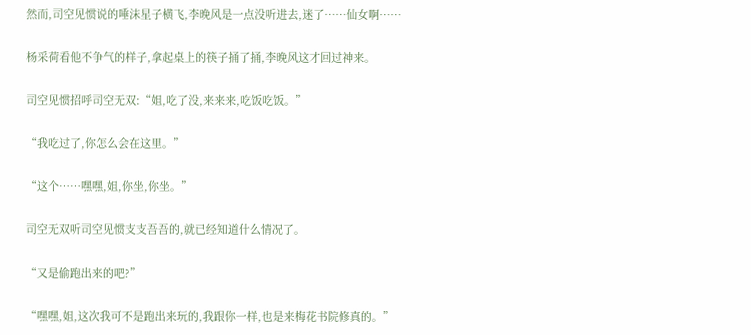然而,司空见惯说的唾沫星子横飞,李晚风是一点没听进去,迷了……仙女啊……

杨采荷看他不争气的样子,拿起桌上的筷子捅了捅,李晚风这才回过神来。

司空见惯招呼司空无双:“姐,吃了没,来来来,吃饭吃饭。”

“我吃过了,你怎么会在这里。”

“这个……嘿嘿,姐,你坐,你坐。”

司空无双听司空见惯支支吾吾的,就已经知道什么情况了。

“又是偷跑出来的吧?”

“嘿嘿,姐,这次我可不是跑出来玩的,我跟你一样,也是来梅花书院修真的。”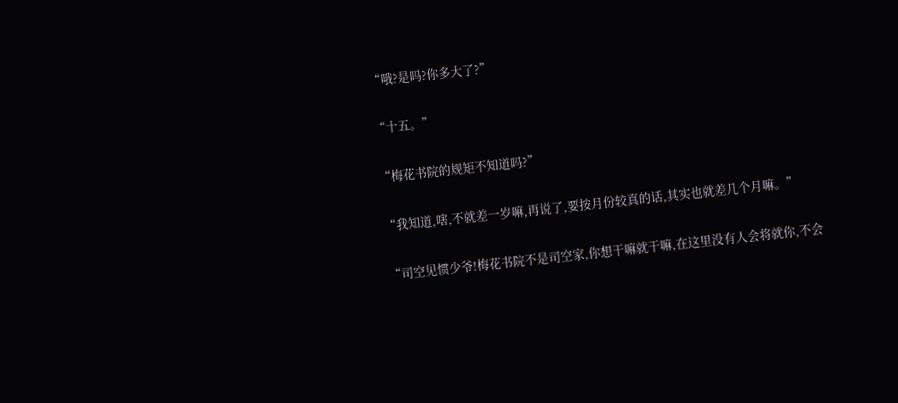“哦?是吗?你多大了?”

“十五。”

“梅花书院的规矩不知道吗?”

“我知道,嗐,不就差一岁嘛,再说了,要按月份较真的话,其实也就差几个月嘛。”

“司空见惯少爷!梅花书院不是司空家,你想干嘛就干嘛,在这里没有人会将就你,不会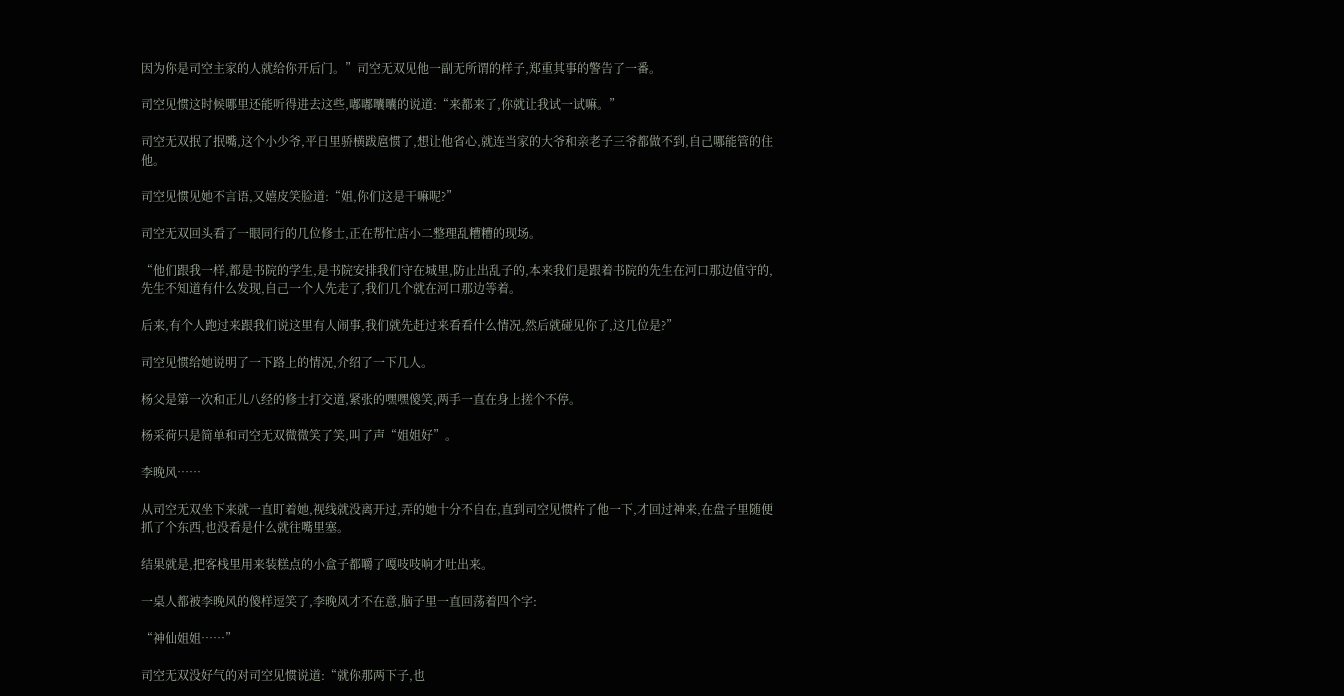因为你是司空主家的人就给你开后门。”司空无双见他一副无所谓的样子,郑重其事的警告了一番。

司空见惯这时候哪里还能听得进去这些,嘟嘟囔囔的说道:“来都来了,你就让我试一试嘛。”

司空无双抿了抿嘴,这个小少爷,平日里骄横跋扈惯了,想让他省心,就连当家的大爷和亲老子三爷都做不到,自己哪能管的住他。

司空见惯见她不言语,又嬉皮笑脸道:“姐,你们这是干嘛呢?”

司空无双回头看了一眼同行的几位修士,正在帮忙店小二整理乱糟糟的现场。

“他们跟我一样,都是书院的学生,是书院安排我们守在城里,防止出乱子的,本来我们是跟着书院的先生在河口那边值守的,先生不知道有什么发现,自己一个人先走了,我们几个就在河口那边等着。

后来,有个人跑过来跟我们说这里有人闹事,我们就先赶过来看看什么情况,然后就碰见你了,这几位是?”

司空见惯给她说明了一下路上的情况,介绍了一下几人。

杨父是第一次和正儿八经的修士打交道,紧张的嘿嘿傻笑,两手一直在身上搓个不停。

杨采荷只是简单和司空无双微微笑了笑,叫了声“姐姐好”。

李晚风……

从司空无双坐下来就一直盯着她,视线就没离开过,弄的她十分不自在,直到司空见惯杵了他一下,才回过神来,在盘子里随便抓了个东西,也没看是什么就往嘴里塞。

结果就是,把客栈里用来装糕点的小盒子都嚼了嘎吱吱响才吐出来。

一桌人都被李晚风的傻样逗笑了,李晚风才不在意,脑子里一直回荡着四个字:

“神仙姐姐……”

司空无双没好气的对司空见惯说道:“就你那两下子,也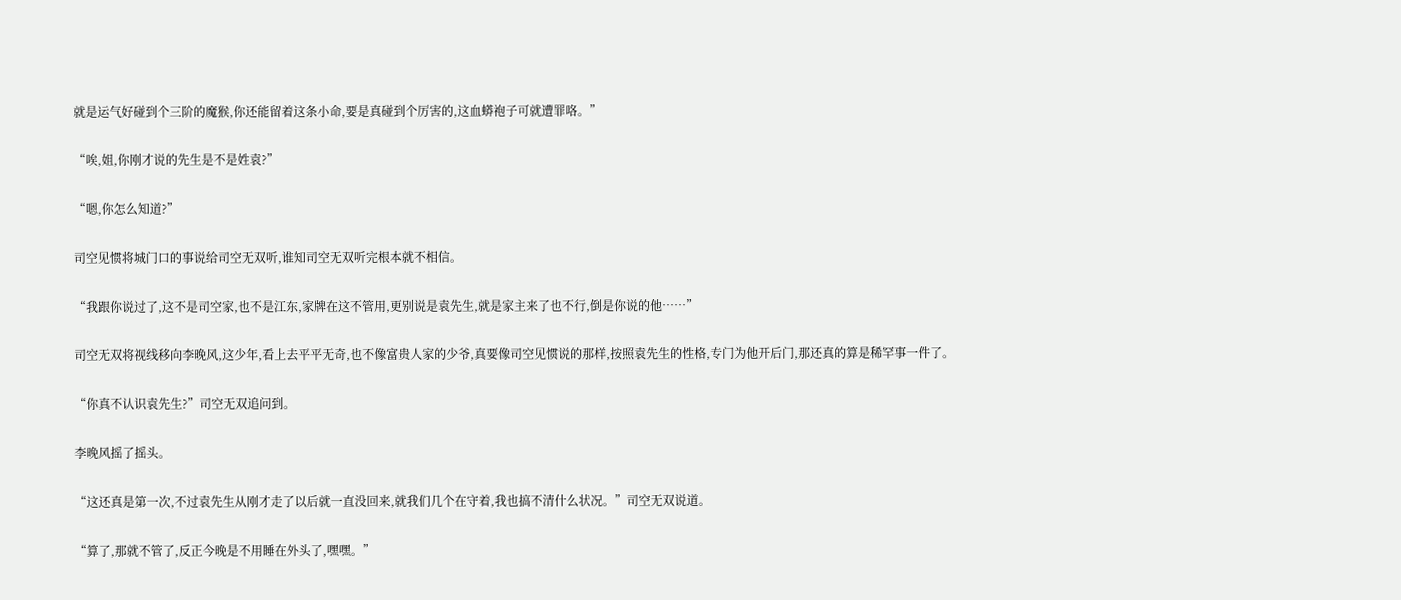就是运气好碰到个三阶的魔猴,你还能留着这条小命,要是真碰到个厉害的,这血蟒袍子可就遭罪咯。”

“唉,姐,你刚才说的先生是不是姓袁?”

“嗯,你怎么知道?”

司空见惯将城门口的事说给司空无双听,谁知司空无双听完根本就不相信。

“我跟你说过了,这不是司空家,也不是江东,家牌在这不管用,更别说是袁先生,就是家主来了也不行,倒是你说的他……”

司空无双将视线移向李晚风,这少年,看上去平平无奇,也不像富贵人家的少爷,真要像司空见惯说的那样,按照袁先生的性格,专门为他开后门,那还真的算是稀罕事一件了。

“你真不认识袁先生?”司空无双追问到。

李晚风摇了摇头。

“这还真是第一次,不过袁先生从刚才走了以后就一直没回来,就我们几个在守着,我也搞不清什么状况。”司空无双说道。

“算了,那就不管了,反正今晚是不用睡在外头了,嘿嘿。”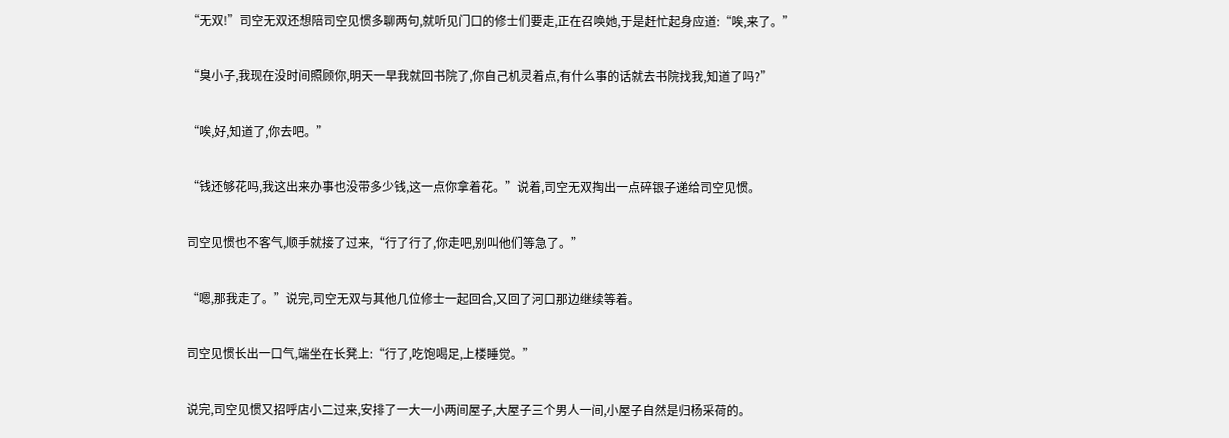“无双!”司空无双还想陪司空见惯多聊两句,就听见门口的修士们要走,正在召唤她,于是赶忙起身应道:“唉,来了。”

“臭小子,我现在没时间照顾你,明天一早我就回书院了,你自己机灵着点,有什么事的话就去书院找我,知道了吗?”

“唉,好,知道了,你去吧。”

“钱还够花吗,我这出来办事也没带多少钱,这一点你拿着花。”说着,司空无双掏出一点碎银子递给司空见惯。

司空见惯也不客气,顺手就接了过来,“行了行了,你走吧,别叫他们等急了。”

“嗯,那我走了。”说完,司空无双与其他几位修士一起回合,又回了河口那边继续等着。

司空见惯长出一口气,端坐在长凳上:“行了,吃饱喝足,上楼睡觉。”

说完,司空见惯又招呼店小二过来,安排了一大一小两间屋子,大屋子三个男人一间,小屋子自然是归杨采荷的。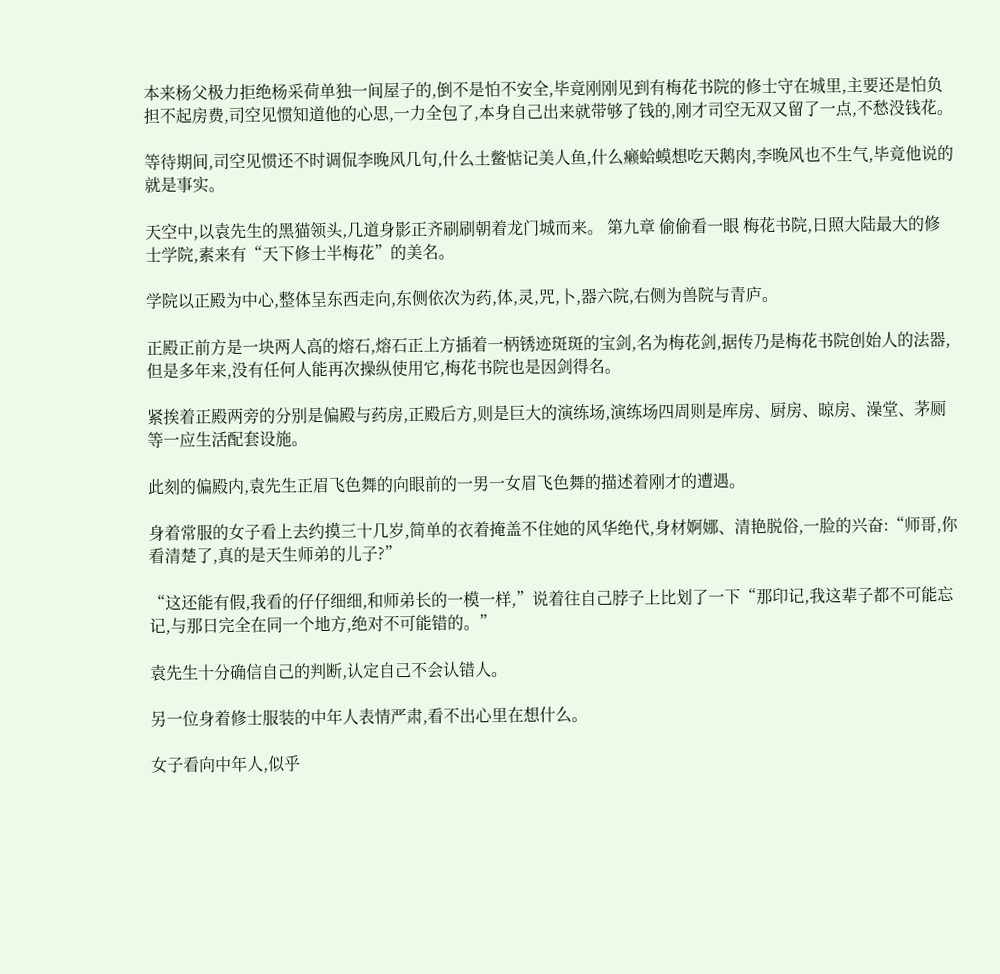本来杨父极力拒绝杨采荷单独一间屋子的,倒不是怕不安全,毕竟刚刚见到有梅花书院的修士守在城里,主要还是怕负担不起房费,司空见惯知道他的心思,一力全包了,本身自己出来就带够了钱的,刚才司空无双又留了一点,不愁没钱花。

等待期间,司空见惯还不时调侃李晚风几句,什么土鳖惦记美人鱼,什么癞蛤蟆想吃天鹅肉,李晚风也不生气,毕竟他说的就是事实。

天空中,以袁先生的黑猫领头,几道身影正齐刷刷朝着龙门城而来。 第九章 偷偷看一眼 梅花书院,日照大陆最大的修士学院,素来有“天下修士半梅花”的美名。

学院以正殿为中心,整体呈东西走向,东侧依次为药,体,灵,咒,卜,器六院,右侧为兽院与青庐。

正殿正前方是一块两人高的熔石,熔石正上方插着一柄锈迹斑斑的宝剑,名为梅花剑,据传乃是梅花书院创始人的法器,但是多年来,没有任何人能再次操纵使用它,梅花书院也是因剑得名。

紧挨着正殿两旁的分别是偏殿与药房,正殿后方,则是巨大的演练场,演练场四周则是库房、厨房、晾房、澡堂、茅厕等一应生活配套设施。

此刻的偏殿内,袁先生正眉飞色舞的向眼前的一男一女眉飞色舞的描述着刚才的遭遇。

身着常服的女子看上去约摸三十几岁,简单的衣着掩盖不住她的风华绝代,身材婀娜、清艳脱俗,一脸的兴奋:“师哥,你看清楚了,真的是天生师弟的儿子?”

“这还能有假,我看的仔仔细细,和师弟长的一模一样,”说着往自己脖子上比划了一下“那印记,我这辈子都不可能忘记,与那日完全在同一个地方,绝对不可能错的。”

袁先生十分确信自己的判断,认定自己不会认错人。

另一位身着修士服装的中年人表情严肃,看不出心里在想什么。

女子看向中年人,似乎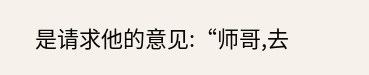是请求他的意见:“师哥,去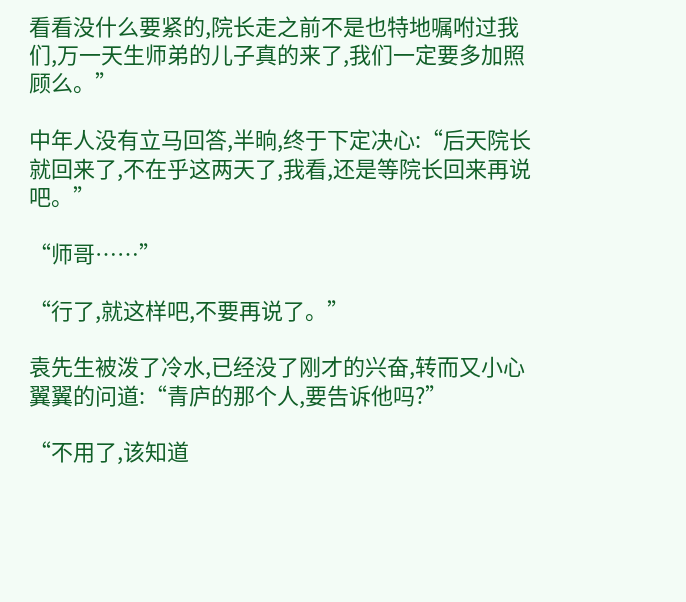看看没什么要紧的,院长走之前不是也特地嘱咐过我们,万一天生师弟的儿子真的来了,我们一定要多加照顾么。”

中年人没有立马回答,半晌,终于下定决心:“后天院长就回来了,不在乎这两天了,我看,还是等院长回来再说吧。”

“师哥……”

“行了,就这样吧,不要再说了。”

袁先生被泼了冷水,已经没了刚才的兴奋,转而又小心翼翼的问道:“青庐的那个人,要告诉他吗?”

“不用了,该知道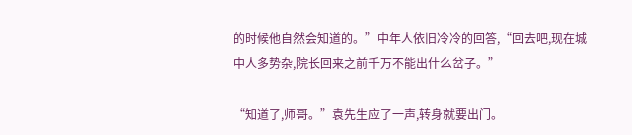的时候他自然会知道的。”中年人依旧冷冷的回答,“回去吧,现在城中人多势杂,院长回来之前千万不能出什么岔子。”

“知道了,师哥。”袁先生应了一声,转身就要出门。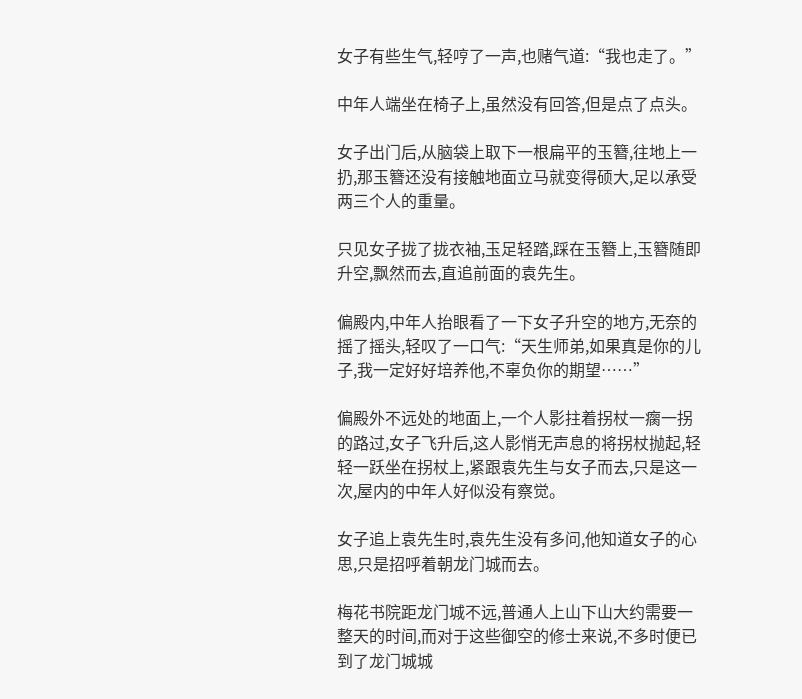女子有些生气,轻哼了一声,也赌气道:“我也走了。”

中年人端坐在椅子上,虽然没有回答,但是点了点头。

女子出门后,从脑袋上取下一根扁平的玉簪,往地上一扔,那玉簪还没有接触地面立马就变得硕大,足以承受两三个人的重量。

只见女子拢了拢衣袖,玉足轻踏,踩在玉簪上,玉簪随即升空,飘然而去,直追前面的袁先生。

偏殿内,中年人抬眼看了一下女子升空的地方,无奈的摇了摇头,轻叹了一口气:“天生师弟,如果真是你的儿子,我一定好好培养他,不辜负你的期望……”

偏殿外不远处的地面上,一个人影拄着拐杖一瘸一拐的路过,女子飞升后,这人影悄无声息的将拐杖抛起,轻轻一跃坐在拐杖上,紧跟袁先生与女子而去,只是这一次,屋内的中年人好似没有察觉。

女子追上袁先生时,袁先生没有多问,他知道女子的心思,只是招呼着朝龙门城而去。

梅花书院距龙门城不远,普通人上山下山大约需要一整天的时间,而对于这些御空的修士来说,不多时便已到了龙门城城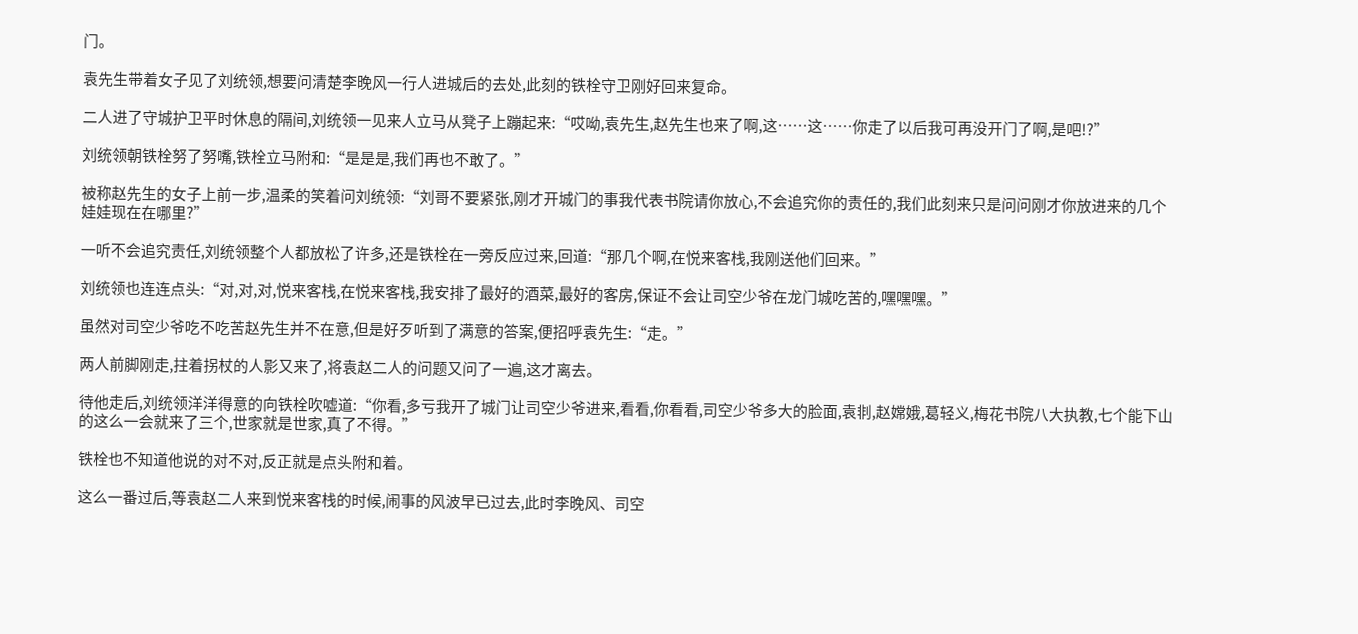门。

袁先生带着女子见了刘统领,想要问清楚李晚风一行人进城后的去处,此刻的铁栓守卫刚好回来复命。

二人进了守城护卫平时休息的隔间,刘统领一见来人立马从凳子上蹦起来:“哎呦,袁先生,赵先生也来了啊,这……这……你走了以后我可再没开门了啊,是吧!?”

刘统领朝铁栓努了努嘴,铁栓立马附和:“是是是,我们再也不敢了。”

被称赵先生的女子上前一步,温柔的笑着问刘统领:“刘哥不要紧张,刚才开城门的事我代表书院请你放心,不会追究你的责任的,我们此刻来只是问问刚才你放进来的几个娃娃现在在哪里?”

一听不会追究责任,刘统领整个人都放松了许多,还是铁栓在一旁反应过来,回道:“那几个啊,在悦来客栈,我刚送他们回来。”

刘统领也连连点头:“对,对,对,悦来客栈,在悦来客栈,我安排了最好的酒菜,最好的客房,保证不会让司空少爷在龙门城吃苦的,嘿嘿嘿。”

虽然对司空少爷吃不吃苦赵先生并不在意,但是好歹听到了满意的答案,便招呼袁先生:“走。”

两人前脚刚走,拄着拐杖的人影又来了,将袁赵二人的问题又问了一遍,这才离去。

待他走后,刘统领洋洋得意的向铁栓吹嘘道:“你看,多亏我开了城门让司空少爷进来,看看,你看看,司空少爷多大的脸面,袁剕,赵嫦娥,葛轻义,梅花书院八大执教,七个能下山的这么一会就来了三个,世家就是世家,真了不得。”

铁栓也不知道他说的对不对,反正就是点头附和着。

这么一番过后,等袁赵二人来到悦来客栈的时候,闹事的风波早已过去,此时李晚风、司空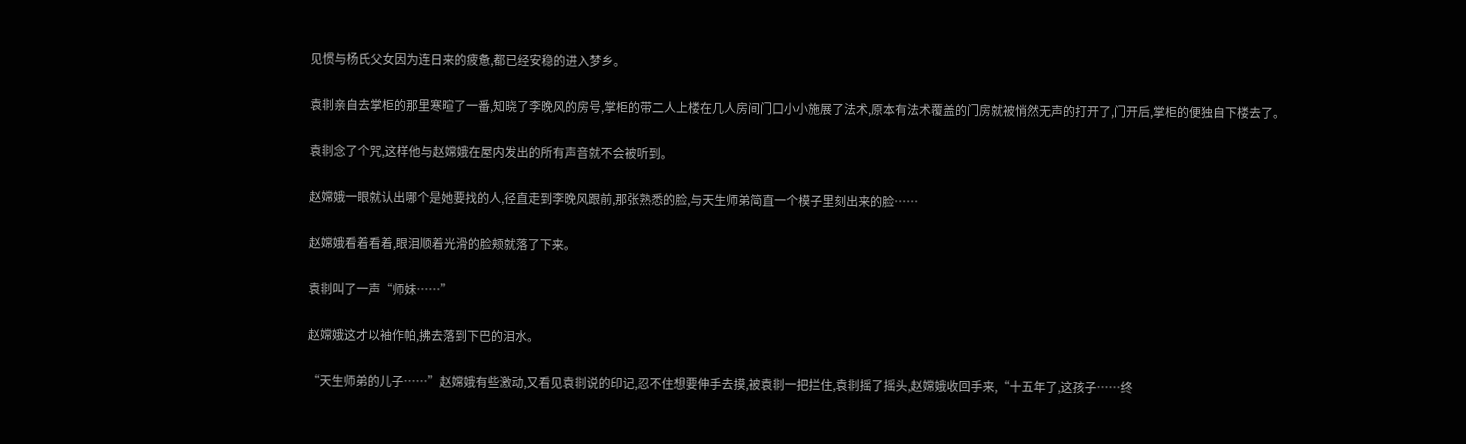见惯与杨氏父女因为连日来的疲惫,都已经安稳的进入梦乡。

袁剕亲自去掌柜的那里寒暄了一番,知晓了李晚风的房号,掌柜的带二人上楼在几人房间门口小小施展了法术,原本有法术覆盖的门房就被悄然无声的打开了,门开后,掌柜的便独自下楼去了。

袁剕念了个咒,这样他与赵嫦娥在屋内发出的所有声音就不会被听到。

赵嫦娥一眼就认出哪个是她要找的人,径直走到李晚风跟前,那张熟悉的脸,与天生师弟简直一个模子里刻出来的脸……

赵嫦娥看着看着,眼泪顺着光滑的脸颊就落了下来。

袁剕叫了一声“师妹……”

赵嫦娥这才以袖作帕,拂去落到下巴的泪水。

“天生师弟的儿子……”赵嫦娥有些激动,又看见袁剕说的印记,忍不住想要伸手去摸,被袁剕一把拦住,袁剕摇了摇头,赵嫦娥收回手来,“十五年了,这孩子……终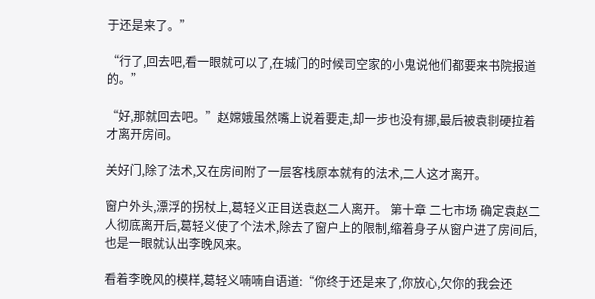于还是来了。”

“行了,回去吧,看一眼就可以了,在城门的时候司空家的小鬼说他们都要来书院报道的。”

“好,那就回去吧。”赵嫦娥虽然嘴上说着要走,却一步也没有挪,最后被袁剕硬拉着才离开房间。

关好门,除了法术,又在房间附了一层客栈原本就有的法术,二人这才离开。

窗户外头,漂浮的拐杖上,葛轻义正目送袁赵二人离开。 第十章 二七市场 确定袁赵二人彻底离开后,葛轻义使了个法术,除去了窗户上的限制,缩着身子从窗户进了房间后,也是一眼就认出李晚风来。

看着李晚风的模样,葛轻义喃喃自语道:“你终于还是来了,你放心,欠你的我会还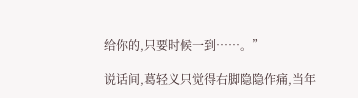给你的,只要时候一到……。”

说话间,葛轻义只觉得右脚隐隐作痛,当年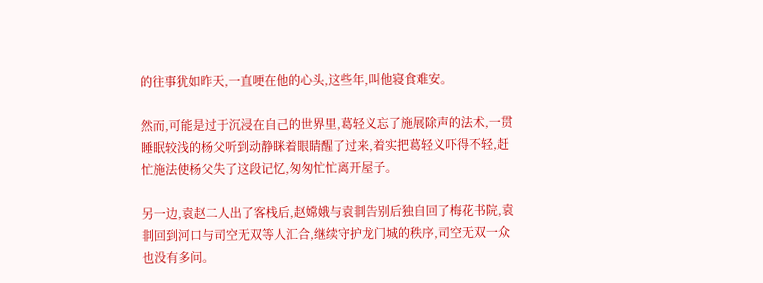的往事犹如昨天,一直哽在他的心头,这些年,叫他寝食难安。

然而,可能是过于沉浸在自己的世界里,葛轻义忘了施展除声的法术,一贯睡眠较浅的杨父听到动静眯着眼睛醒了过来,着实把葛轻义吓得不轻,赶忙施法使杨父失了这段记忆,匆匆忙忙离开屋子。

另一边,袁赵二人出了客栈后,赵嫦娥与袁剕告别后独自回了梅花书院,袁剕回到河口与司空无双等人汇合,继续守护龙门城的秩序,司空无双一众也没有多问。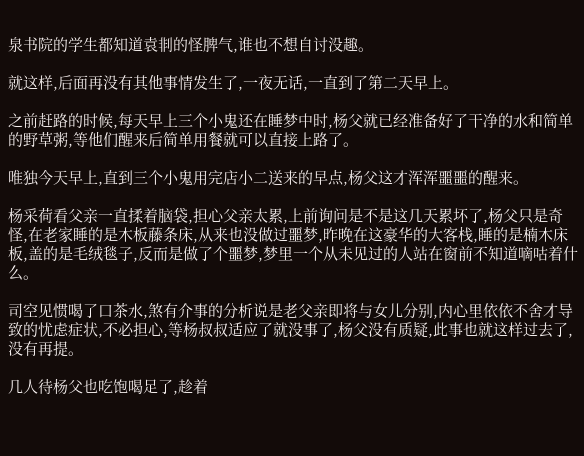泉书院的学生都知道袁剕的怪脾气,谁也不想自讨没趣。

就这样,后面再没有其他事情发生了,一夜无话,一直到了第二天早上。

之前赶路的时候,每天早上三个小鬼还在睡梦中时,杨父就已经准备好了干净的水和简单的野草粥,等他们醒来后简单用餐就可以直接上路了。

唯独今天早上,直到三个小鬼用完店小二送来的早点,杨父这才浑浑噩噩的醒来。

杨采荷看父亲一直揉着脑袋,担心父亲太累,上前询问是不是这几天累坏了,杨父只是奇怪,在老家睡的是木板藤条床,从来也没做过噩梦,昨晚在这豪华的大客栈,睡的是楠木床板,盖的是毛绒毯子,反而是做了个噩梦,梦里一个从未见过的人站在窗前不知道嘀咕着什么。

司空见惯喝了口茶水,煞有介事的分析说是老父亲即将与女儿分别,内心里依依不舍才导致的忧虑症状,不必担心,等杨叔叔适应了就没事了,杨父没有质疑,此事也就这样过去了,没有再提。

几人待杨父也吃饱喝足了,趁着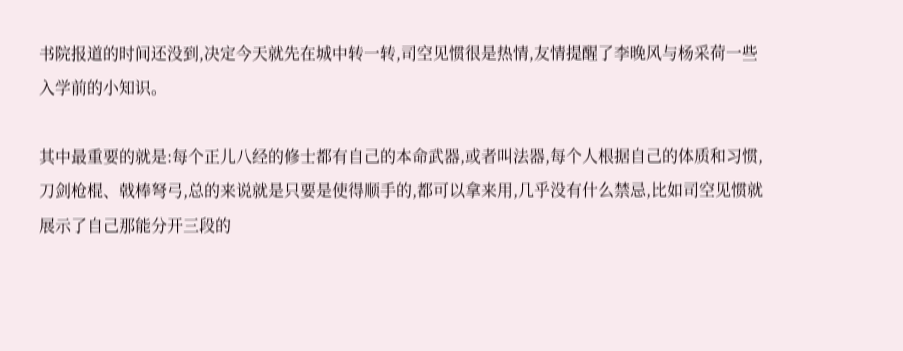书院报道的时间还没到,决定今天就先在城中转一转,司空见惯很是热情,友情提醒了李晚风与杨采荷一些入学前的小知识。

其中最重要的就是:每个正儿八经的修士都有自己的本命武器,或者叫法器,每个人根据自己的体质和习惯,刀剑枪棍、戟棒弩弓,总的来说就是只要是使得顺手的,都可以拿来用,几乎没有什么禁忌,比如司空见惯就展示了自己那能分开三段的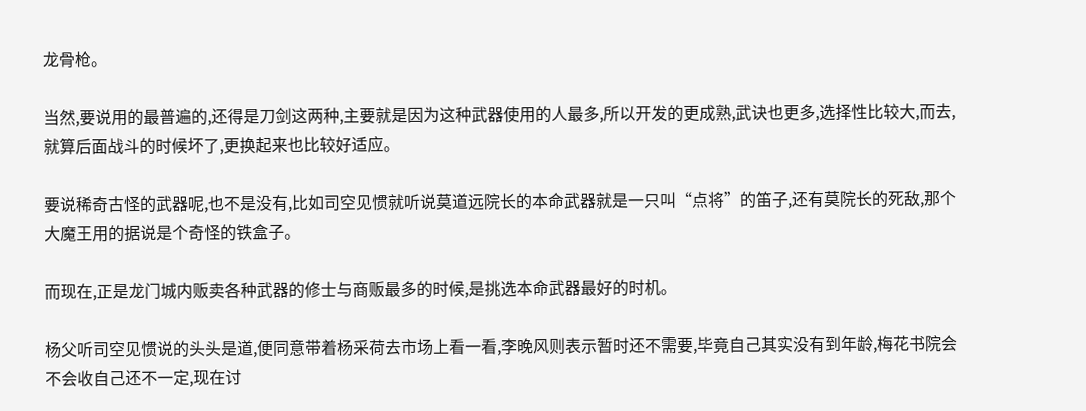龙骨枪。

当然,要说用的最普遍的,还得是刀剑这两种,主要就是因为这种武器使用的人最多,所以开发的更成熟,武诀也更多,选择性比较大,而去,就算后面战斗的时候坏了,更换起来也比较好适应。

要说稀奇古怪的武器呢,也不是没有,比如司空见惯就听说莫道远院长的本命武器就是一只叫“点将”的笛子,还有莫院长的死敌,那个大魔王用的据说是个奇怪的铁盒子。

而现在,正是龙门城内贩卖各种武器的修士与商贩最多的时候,是挑选本命武器最好的时机。

杨父听司空见惯说的头头是道,便同意带着杨采荷去市场上看一看,李晚风则表示暂时还不需要,毕竟自己其实没有到年龄,梅花书院会不会收自己还不一定,现在讨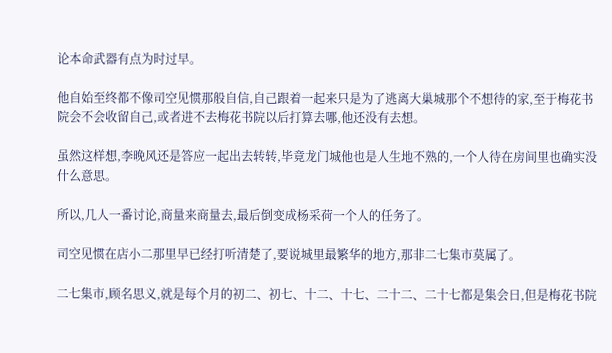论本命武器有点为时过早。

他自始至终都不像司空见惯那般自信,自己跟着一起来只是为了逃离大巢城那个不想待的家,至于梅花书院会不会收留自己,或者进不去梅花书院以后打算去哪,他还没有去想。

虽然这样想,李晚风还是答应一起出去转转,毕竟龙门城他也是人生地不熟的,一个人待在房间里也确实没什么意思。

所以,几人一番讨论,商量来商量去,最后倒变成杨采荷一个人的任务了。

司空见惯在店小二那里早已经打听清楚了,要说城里最繁华的地方,那非二七集市莫属了。

二七集市,顾名思义,就是每个月的初二、初七、十二、十七、二十二、二十七都是集会日,但是梅花书院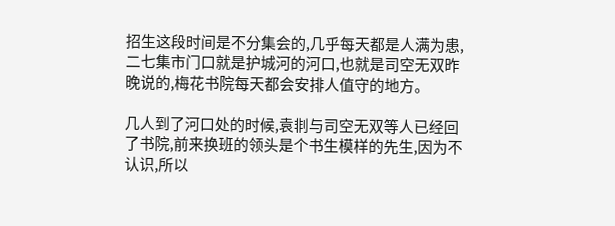招生这段时间是不分集会的,几乎每天都是人满为患,二七集市门口就是护城河的河口,也就是司空无双昨晚说的,梅花书院每天都会安排人值守的地方。

几人到了河口处的时候,袁剕与司空无双等人已经回了书院,前来换班的领头是个书生模样的先生,因为不认识,所以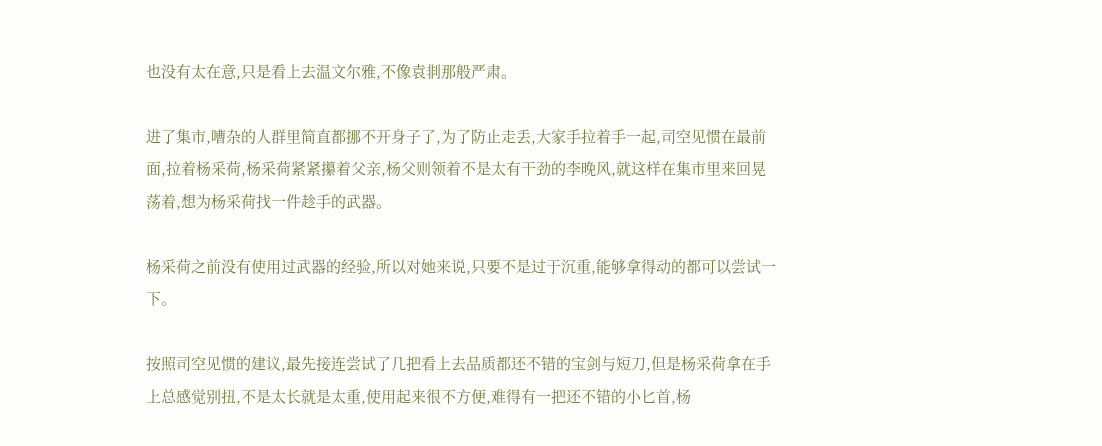也没有太在意,只是看上去温文尔雅,不像袁剕那般严肃。

进了集市,嘈杂的人群里简直都挪不开身子了,为了防止走丢,大家手拉着手一起,司空见惯在最前面,拉着杨采荷,杨采荷紧紧攥着父亲,杨父则领着不是太有干劲的李晚风,就这样在集市里来回晃荡着,想为杨采荷找一件趁手的武器。

杨采荷之前没有使用过武器的经验,所以对她来说,只要不是过于沉重,能够拿得动的都可以尝试一下。

按照司空见惯的建议,最先接连尝试了几把看上去品质都还不错的宝剑与短刀,但是杨采荷拿在手上总感觉别扭,不是太长就是太重,使用起来很不方便,难得有一把还不错的小匕首,杨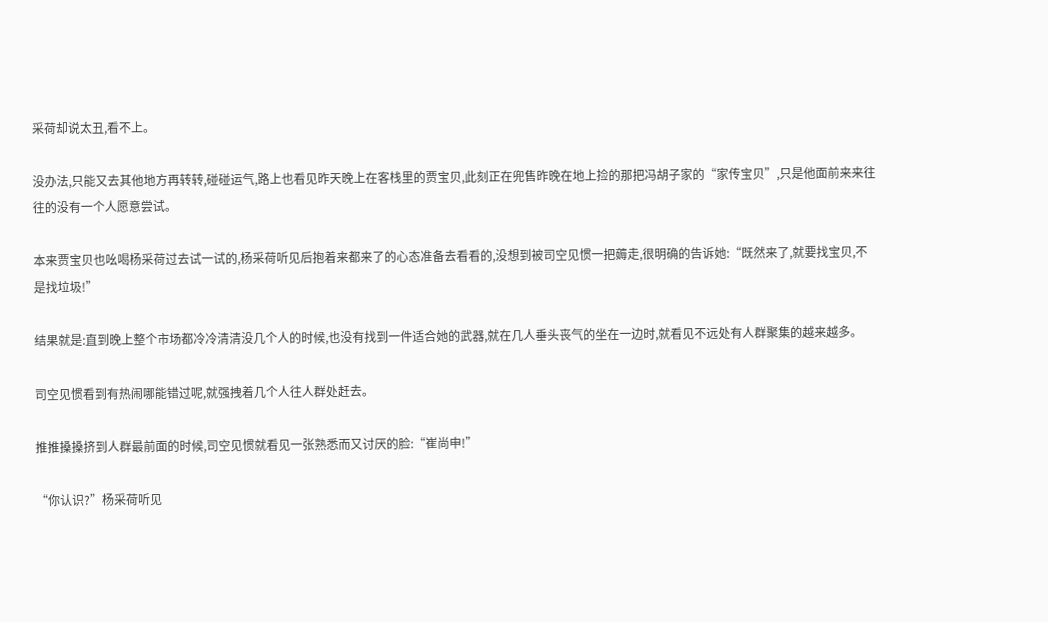采荷却说太丑,看不上。

没办法,只能又去其他地方再转转,碰碰运气,路上也看见昨天晚上在客栈里的贾宝贝,此刻正在兜售昨晚在地上捡的那把冯胡子家的“家传宝贝”,只是他面前来来往往的没有一个人愿意尝试。

本来贾宝贝也吆喝杨采荷过去试一试的,杨采荷听见后抱着来都来了的心态准备去看看的,没想到被司空见惯一把薅走,很明确的告诉她:“既然来了,就要找宝贝,不是找垃圾!”

结果就是:直到晚上整个市场都冷冷清清没几个人的时候,也没有找到一件适合她的武器,就在几人垂头丧气的坐在一边时,就看见不远处有人群聚集的越来越多。

司空见惯看到有热闹哪能错过呢,就强拽着几个人往人群处赶去。

推推搡搡挤到人群最前面的时候,司空见惯就看见一张熟悉而又讨厌的脸:“崔尚申!”

“你认识?”杨采荷听见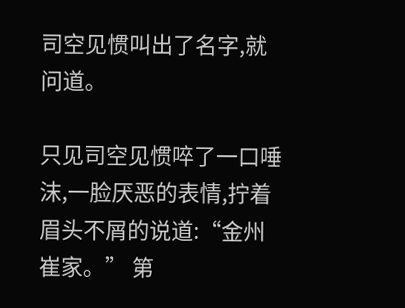司空见惯叫出了名字,就问道。

只见司空见惯啐了一口唾沫,一脸厌恶的表情,拧着眉头不屑的说道:“金州崔家。” 第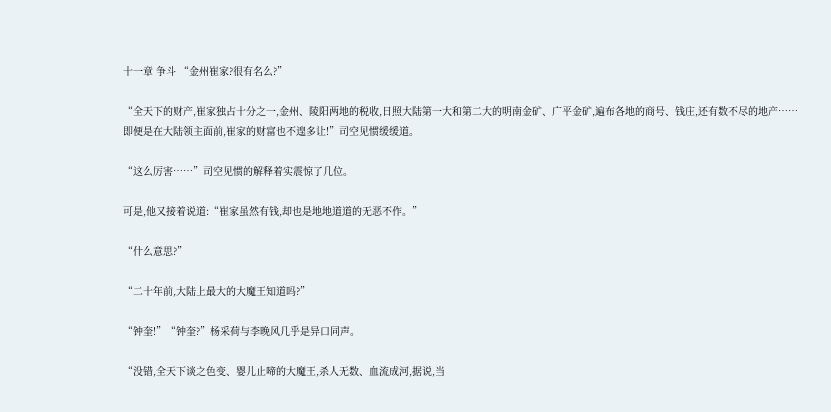十一章 争斗 “金州崔家?很有名么?”

“全天下的财产,崔家独占十分之一,金州、陵阳两地的税收,日照大陆第一大和第二大的明南金矿、广平金矿,遍布各地的商号、钱庄,还有数不尽的地产……即便是在大陆领主面前,崔家的财富也不遑多让!”司空见惯缓缓道。

“这么厉害……”司空见惯的解释着实震惊了几位。

可是,他又接着说道:“崔家虽然有钱,却也是地地道道的无恶不作。”

“什么意思?”

“二十年前,大陆上最大的大魔王知道吗?”

“钟奎!”“钟奎?”杨采荷与李晚风几乎是异口同声。

“没错,全天下谈之色变、婴儿止啼的大魔王,杀人无数、血流成河,据说,当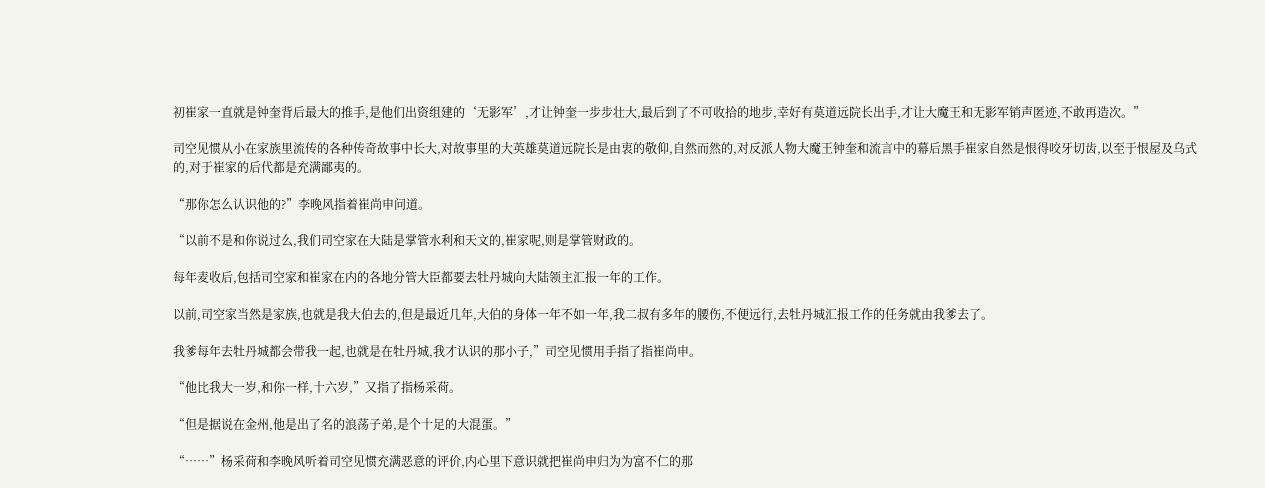初崔家一直就是钟奎背后最大的推手,是他们出资组建的‘无影军’,才让钟奎一步步壮大,最后到了不可收拾的地步,幸好有莫道远院长出手,才让大魔王和无影军销声匿迹,不敢再造次。”

司空见惯从小在家族里流传的各种传奇故事中长大,对故事里的大英雄莫道远院长是由衷的敬仰,自然而然的,对反派人物大魔王钟奎和流言中的幕后黑手崔家自然是恨得咬牙切齿,以至于恨屋及乌式的,对于崔家的后代都是充满鄙夷的。

“那你怎么认识他的?”李晚风指着崔尚申问道。

“以前不是和你说过么,我们司空家在大陆是掌管水利和天文的,崔家呢,则是掌管财政的。

每年麦收后,包括司空家和崔家在内的各地分管大臣都要去牡丹城向大陆领主汇报一年的工作。

以前,司空家当然是家族,也就是我大伯去的,但是最近几年,大伯的身体一年不如一年,我二叔有多年的腰伤,不便远行,去牡丹城汇报工作的任务就由我爹去了。

我爹每年去牡丹城都会带我一起,也就是在牡丹城,我才认识的那小子,”司空见惯用手指了指崔尚申。

“他比我大一岁,和你一样,十六岁,”又指了指杨采荷。

“但是据说在金州,他是出了名的浪荡子弟,是个十足的大混蛋。”

“……”杨采荷和李晚风听着司空见惯充满恶意的评价,内心里下意识就把崔尚申归为为富不仁的那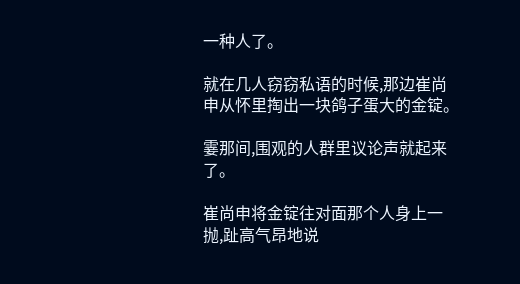一种人了。

就在几人窃窃私语的时候,那边崔尚申从怀里掏出一块鸽子蛋大的金锭。

霎那间,围观的人群里议论声就起来了。

崔尚申将金锭往对面那个人身上一抛,趾高气昂地说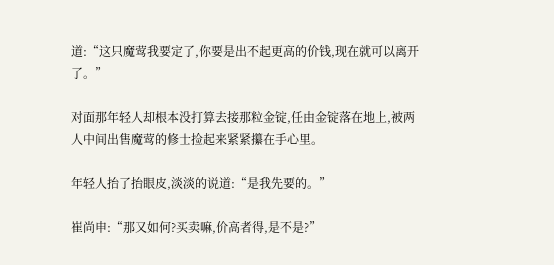道:“这只魔莺我要定了,你要是出不起更高的价钱,现在就可以离开了。”

对面那年轻人却根本没打算去接那粒金锭,任由金锭落在地上,被两人中间出售魔莺的修士捡起来紧紧攥在手心里。

年轻人抬了抬眼皮,淡淡的说道:“是我先要的。”

崔尚申:“那又如何?买卖嘛,价高者得,是不是?”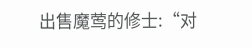出售魔莺的修士:“对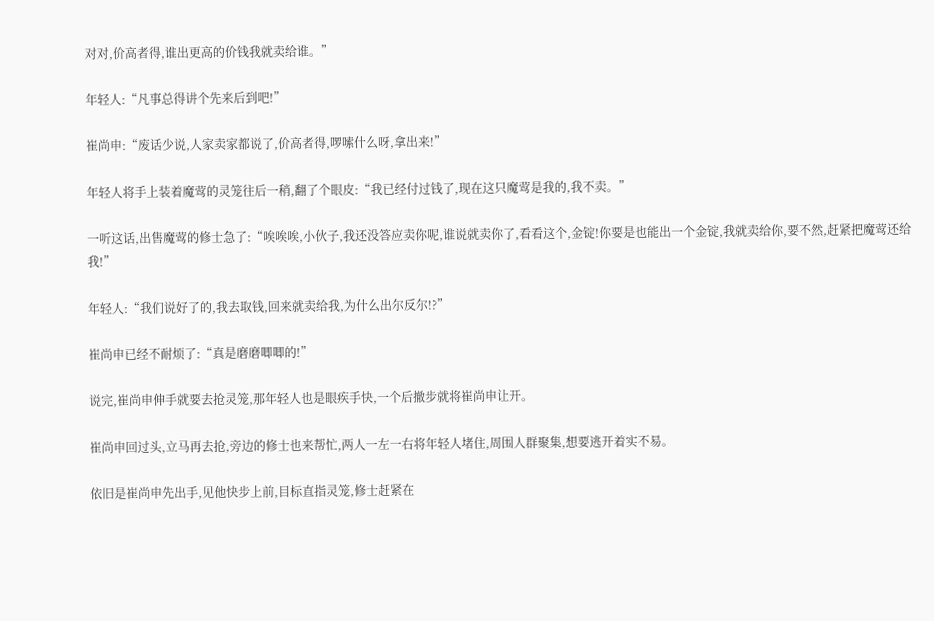对对,价高者得,谁出更高的价钱我就卖给谁。”

年轻人:“凡事总得讲个先来后到吧!”

崔尚申:“废话少说,人家卖家都说了,价高者得,啰嗦什么呀,拿出来!”

年轻人将手上装着魔莺的灵笼往后一稍,翻了个眼皮:“我已经付过钱了,现在这只魔莺是我的,我不卖。”

一听这话,出售魔莺的修士急了:“唉唉唉,小伙子,我还没答应卖你呢,谁说就卖你了,看看这个,金锭!你要是也能出一个金锭,我就卖给你,要不然,赶紧把魔莺还给我!”

年轻人:“我们说好了的,我去取钱,回来就卖给我,为什么出尔反尔!?”

崔尚申已经不耐烦了:“真是磨磨唧唧的!”

说完,崔尚申伸手就要去抢灵笼,那年轻人也是眼疾手快,一个后撤步就将崔尚申让开。

崔尚申回过头,立马再去抢,旁边的修士也来帮忙,两人一左一右将年轻人堵住,周围人群聚集,想要逃开着实不易。

依旧是崔尚申先出手,见他快步上前,目标直指灵笼,修士赶紧在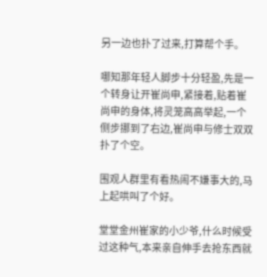另一边也扑了过来,打算帮个手。

哪知那年轻人脚步十分轻盈,先是一个转身让开崔尚申,紧接着,贴着崔尚申的身体,将灵笼高高举起,一个侧步挪到了右边,崔尚申与修士双双扑了个空。

围观人群里有看热闹不嫌事大的,马上起哄叫了个好。

堂堂金州崔家的小少爷,什么时候受过这种气,本来亲自伸手去抢东西就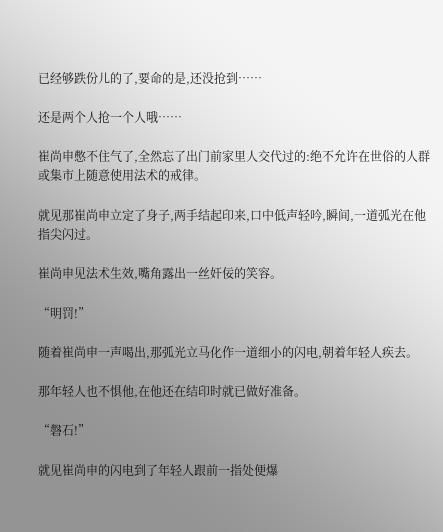已经够跌份儿的了,要命的是,还没抢到……

还是两个人抢一个人哦……

崔尚申憋不住气了,全然忘了出门前家里人交代过的:绝不允许在世俗的人群或集市上随意使用法术的戒律。

就见那崔尚申立定了身子,两手结起印来,口中低声轻吟,瞬间,一道弧光在他指尖闪过。

崔尚申见法术生效,嘴角露出一丝奸佞的笑容。

“明罚!”

随着崔尚申一声喝出,那弧光立马化作一道细小的闪电,朝着年轻人疾去。

那年轻人也不惧他,在他还在结印时就已做好准备。

“磐石!”

就见崔尚申的闪电到了年轻人跟前一指处便爆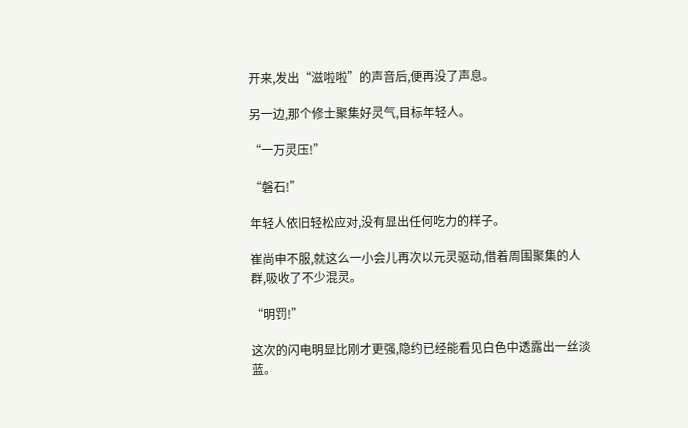开来,发出“滋啦啦”的声音后,便再没了声息。

另一边,那个修士聚集好灵气,目标年轻人。

“一万灵压!”

“磐石!”

年轻人依旧轻松应对,没有显出任何吃力的样子。

崔尚申不服,就这么一小会儿再次以元灵驱动,借着周围聚集的人群,吸收了不少混灵。

“明罚!”

这次的闪电明显比刚才更强,隐约已经能看见白色中透露出一丝淡蓝。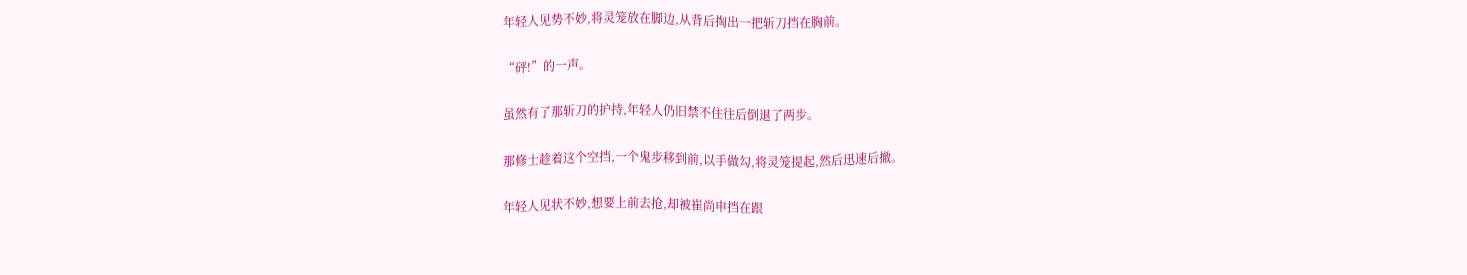年轻人见势不妙,将灵笼放在脚边,从背后掏出一把斩刀挡在胸前。

“砰!”的一声。

虽然有了那斩刀的护持,年轻人仍旧禁不住往后倒退了两步。

那修士趁着这个空挡,一个鬼步移到前,以手做勾,将灵笼提起,然后迅速后撤。

年轻人见状不妙,想要上前去抢,却被崔尚申挡在跟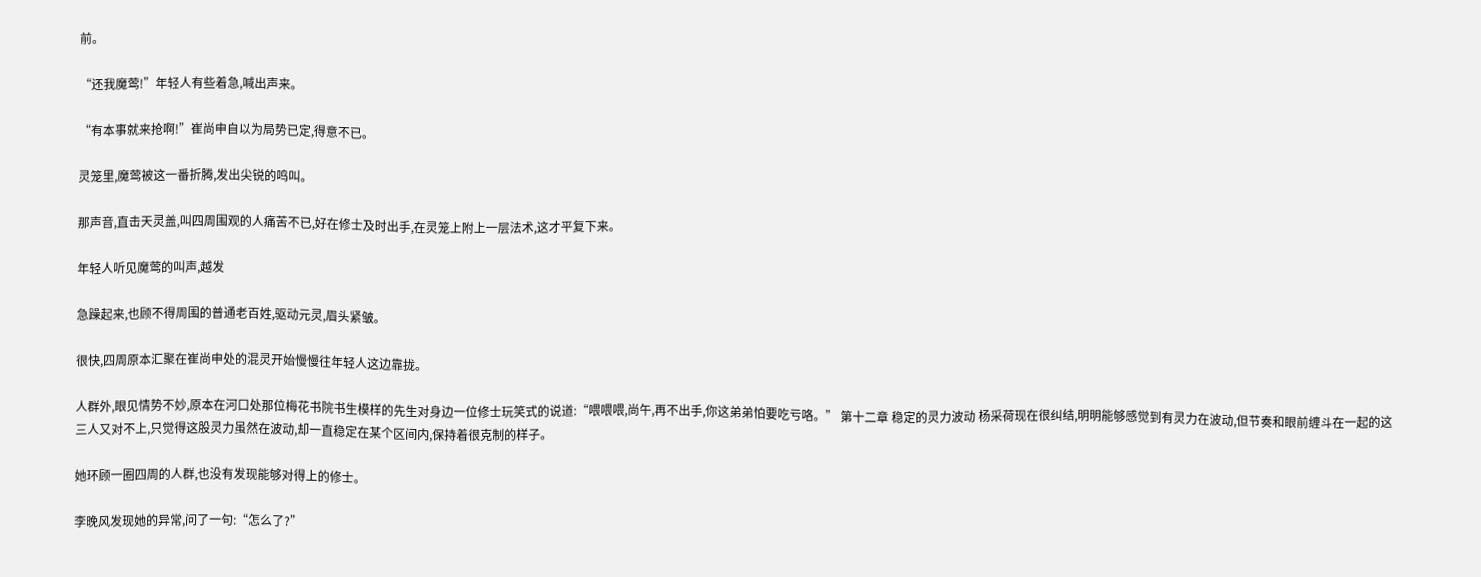前。

“还我魔莺!”年轻人有些着急,喊出声来。

“有本事就来抢啊!”崔尚申自以为局势已定,得意不已。

灵笼里,魔莺被这一番折腾,发出尖锐的鸣叫。

那声音,直击天灵盖,叫四周围观的人痛苦不已,好在修士及时出手,在灵笼上附上一层法术,这才平复下来。

年轻人听见魔莺的叫声,越发

急躁起来,也顾不得周围的普通老百姓,驱动元灵,眉头紧皱。

很快,四周原本汇聚在崔尚申处的混灵开始慢慢往年轻人这边靠拢。

人群外,眼见情势不妙,原本在河口处那位梅花书院书生模样的先生对身边一位修士玩笑式的说道:“喂喂喂,尚午,再不出手,你这弟弟怕要吃亏咯。” 第十二章 稳定的灵力波动 杨采荷现在很纠结,明明能够感觉到有灵力在波动,但节奏和眼前缠斗在一起的这三人又对不上,只觉得这股灵力虽然在波动,却一直稳定在某个区间内,保持着很克制的样子。

她环顾一圈四周的人群,也没有发现能够对得上的修士。

李晚风发现她的异常,问了一句:“怎么了?”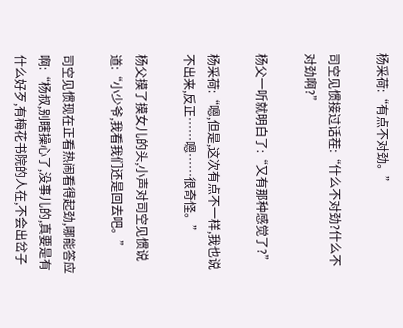杨采荷:“有点不对劲。”

司空见惯接过话茬:“什么不对劲?什么不对劲啊?”

杨父一听就明白了:“又有那种感觉了?”

杨采荷:“嗯,但是,这次有点不一样,我也说不出来,反正……嗯……很奇怪。”

杨父摸了摸女儿的头,小声对司空见惯说道:“小少爷,我看我们还是回去吧。”

司空见惯现在正看热闹看得起劲,哪能答应啊:“杨叔,别瞎操心了,没事儿的,真要是有什么好歹,有梅花书院的人在,不会出岔子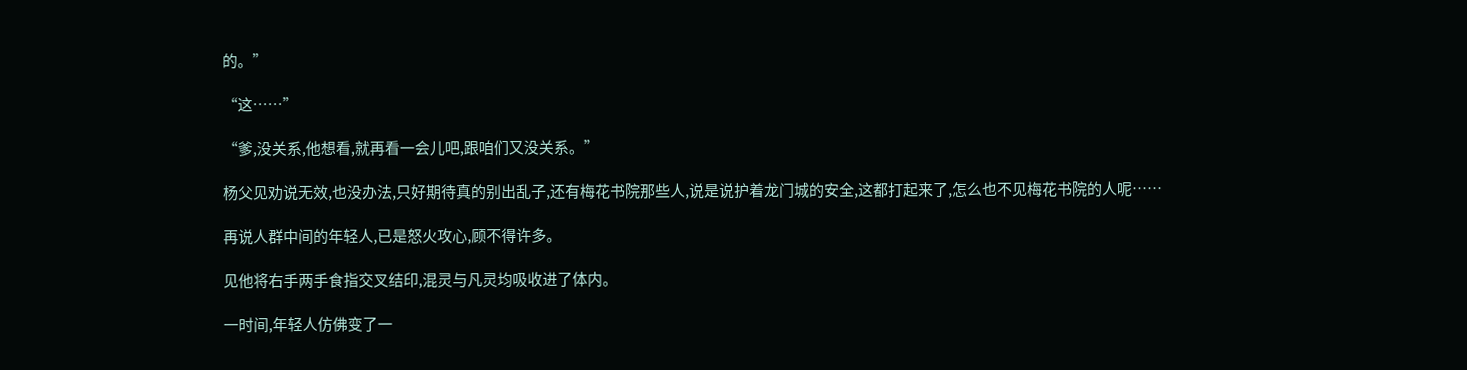的。”

“这……”

“爹,没关系,他想看,就再看一会儿吧,跟咱们又没关系。”

杨父见劝说无效,也没办法,只好期待真的别出乱子,还有梅花书院那些人,说是说护着龙门城的安全,这都打起来了,怎么也不见梅花书院的人呢……

再说人群中间的年轻人,已是怒火攻心,顾不得许多。

见他将右手两手食指交叉结印,混灵与凡灵均吸收进了体内。

一时间,年轻人仿佛变了一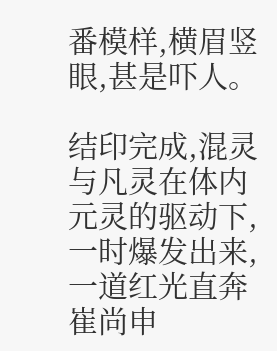番模样,横眉竖眼,甚是吓人。

结印完成,混灵与凡灵在体内元灵的驱动下,一时爆发出来,一道红光直奔崔尚申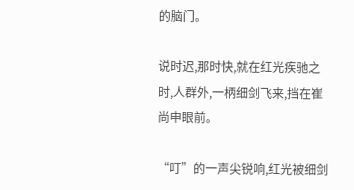的脑门。

说时迟,那时快,就在红光疾驰之时,人群外,一柄细剑飞来,挡在崔尚申眼前。

“叮”的一声尖锐响,红光被细剑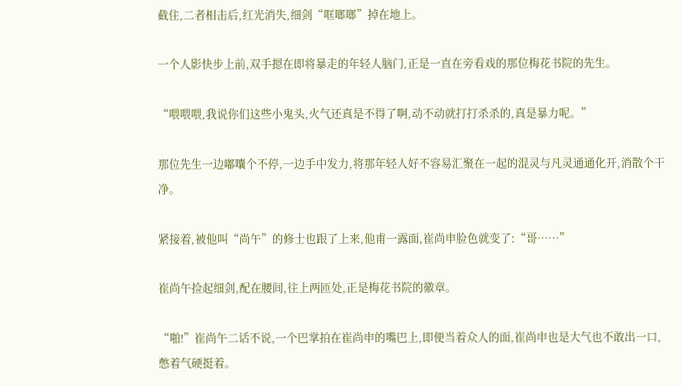截住,二者相击后,红光消失,细剑“哐啷啷”掉在地上。

一个人影快步上前,双手摁在即将暴走的年轻人脑门,正是一直在旁看戏的那位梅花书院的先生。

“喂喂喂,我说你们这些小鬼头,火气还真是不得了啊,动不动就打打杀杀的,真是暴力呢。”

那位先生一边嘟囔个不停,一边手中发力,将那年轻人好不容易汇聚在一起的混灵与凡灵通通化开,消散个干净。

紧接着,被他叫“尚午”的修士也跟了上来,他甫一露面,崔尚申脸色就变了:“哥……”

崔尚午捡起细剑,配在腰间,往上两匝处,正是梅花书院的徽章。

“啪!”崔尚午二话不说,一个巴掌拍在崔尚申的嘴巴上,即便当着众人的面,崔尚申也是大气也不敢出一口,憋着气硬挺着。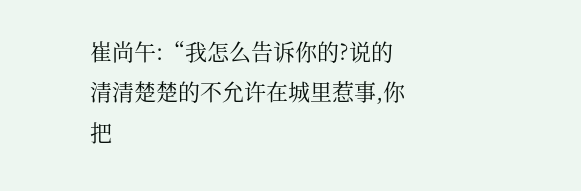崔尚午:“我怎么告诉你的?说的清清楚楚的不允许在城里惹事,你把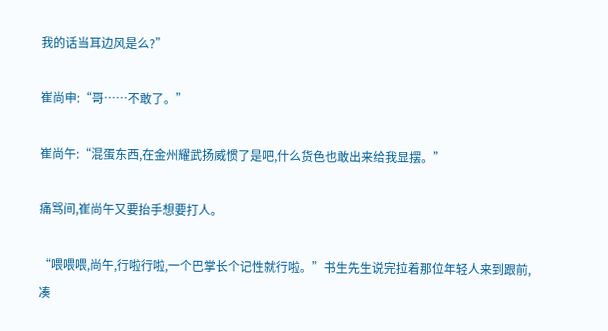我的话当耳边风是么?”

崔尚申:“哥……不敢了。”

崔尚午:“混蛋东西,在金州耀武扬威惯了是吧,什么货色也敢出来给我显摆。”

痛骂间,崔尚午又要抬手想要打人。

“喂喂喂,尚午,行啦行啦,一个巴掌长个记性就行啦。”书生先生说完拉着那位年轻人来到跟前,凑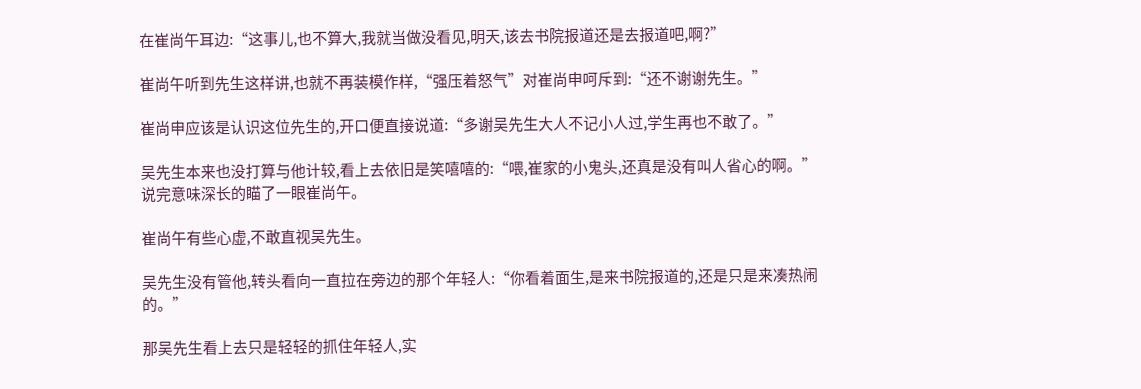在崔尚午耳边:“这事儿,也不算大,我就当做没看见,明天,该去书院报道还是去报道吧,啊?”

崔尚午听到先生这样讲,也就不再装模作样,“强压着怒气”对崔尚申呵斥到:“还不谢谢先生。”

崔尚申应该是认识这位先生的,开口便直接说道:“多谢吴先生大人不记小人过,学生再也不敢了。”

吴先生本来也没打算与他计较,看上去依旧是笑嘻嘻的:“喂,崔家的小鬼头,还真是没有叫人省心的啊。”说完意味深长的瞄了一眼崔尚午。

崔尚午有些心虚,不敢直视吴先生。

吴先生没有管他,转头看向一直拉在旁边的那个年轻人:“你看着面生,是来书院报道的,还是只是来凑热闹的。”

那吴先生看上去只是轻轻的抓住年轻人,实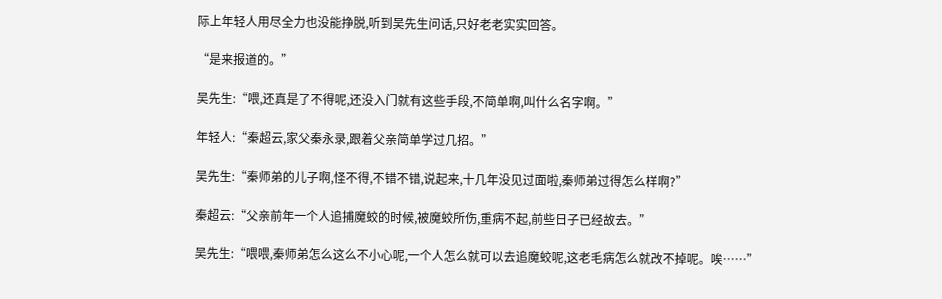际上年轻人用尽全力也没能挣脱,听到吴先生问话,只好老老实实回答。

“是来报道的。”

吴先生:“喂,还真是了不得呢,还没入门就有这些手段,不简单啊,叫什么名字啊。”

年轻人:“秦超云,家父秦永录,跟着父亲简单学过几招。”

吴先生:“秦师弟的儿子啊,怪不得,不错不错,说起来,十几年没见过面啦,秦师弟过得怎么样啊?”

秦超云:“父亲前年一个人追捕魔蛟的时候,被魔蛟所伤,重病不起,前些日子已经故去。”

吴先生:“喂喂,秦师弟怎么这么不小心呢,一个人怎么就可以去追魔蛟呢,这老毛病怎么就改不掉呢。唉……”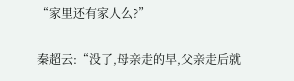“家里还有家人么?”

秦超云:“没了,母亲走的早,父亲走后就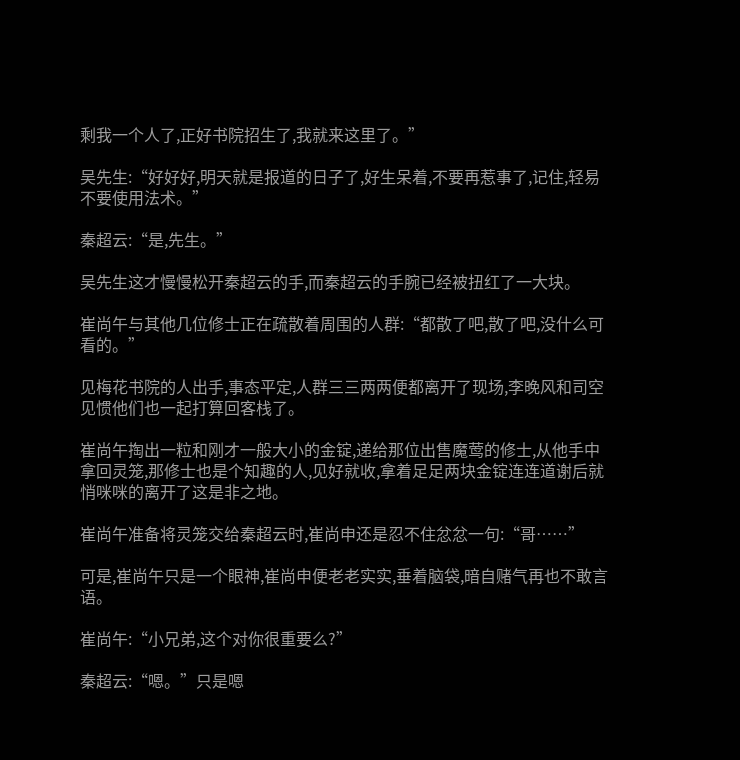剩我一个人了,正好书院招生了,我就来这里了。”

吴先生:“好好好,明天就是报道的日子了,好生呆着,不要再惹事了,记住,轻易不要使用法术。”

秦超云:“是,先生。”

吴先生这才慢慢松开秦超云的手,而秦超云的手腕已经被扭红了一大块。

崔尚午与其他几位修士正在疏散着周围的人群:“都散了吧,散了吧,没什么可看的。”

见梅花书院的人出手,事态平定,人群三三两两便都离开了现场,李晚风和司空见惯他们也一起打算回客栈了。

崔尚午掏出一粒和刚才一般大小的金锭,递给那位出售魔莺的修士,从他手中拿回灵笼,那修士也是个知趣的人,见好就收,拿着足足两块金锭连连道谢后就悄咪咪的离开了这是非之地。

崔尚午准备将灵笼交给秦超云时,崔尚申还是忍不住忿忿一句:“哥……”

可是,崔尚午只是一个眼神,崔尚申便老老实实,垂着脑袋,暗自赌气再也不敢言语。

崔尚午:“小兄弟,这个对你很重要么?”

秦超云:“嗯。”只是嗯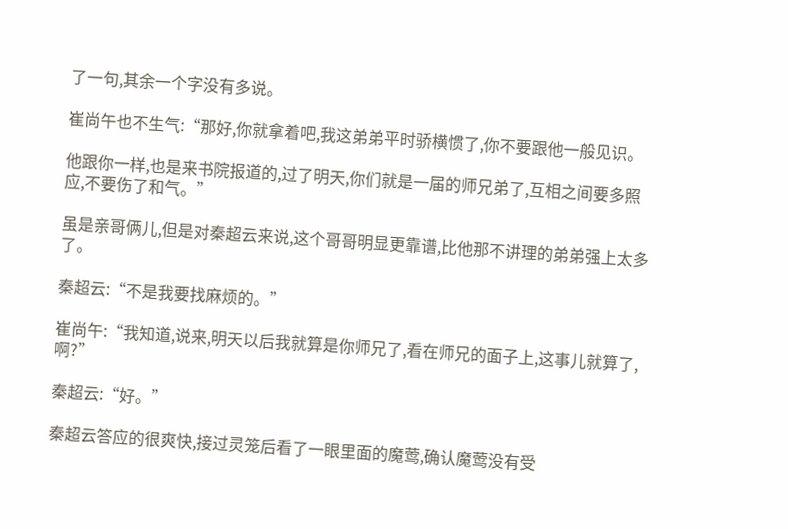了一句,其余一个字没有多说。

崔尚午也不生气:“那好,你就拿着吧,我这弟弟平时骄横惯了,你不要跟他一般见识。

他跟你一样,也是来书院报道的,过了明天,你们就是一届的师兄弟了,互相之间要多照应,不要伤了和气。”

虽是亲哥俩儿,但是对秦超云来说,这个哥哥明显更靠谱,比他那不讲理的弟弟强上太多了。

秦超云:“不是我要找麻烦的。”

崔尚午:“我知道,说来,明天以后我就算是你师兄了,看在师兄的面子上,这事儿就算了,啊?”

秦超云:“好。”

秦超云答应的很爽快,接过灵笼后看了一眼里面的魔莺,确认魔莺没有受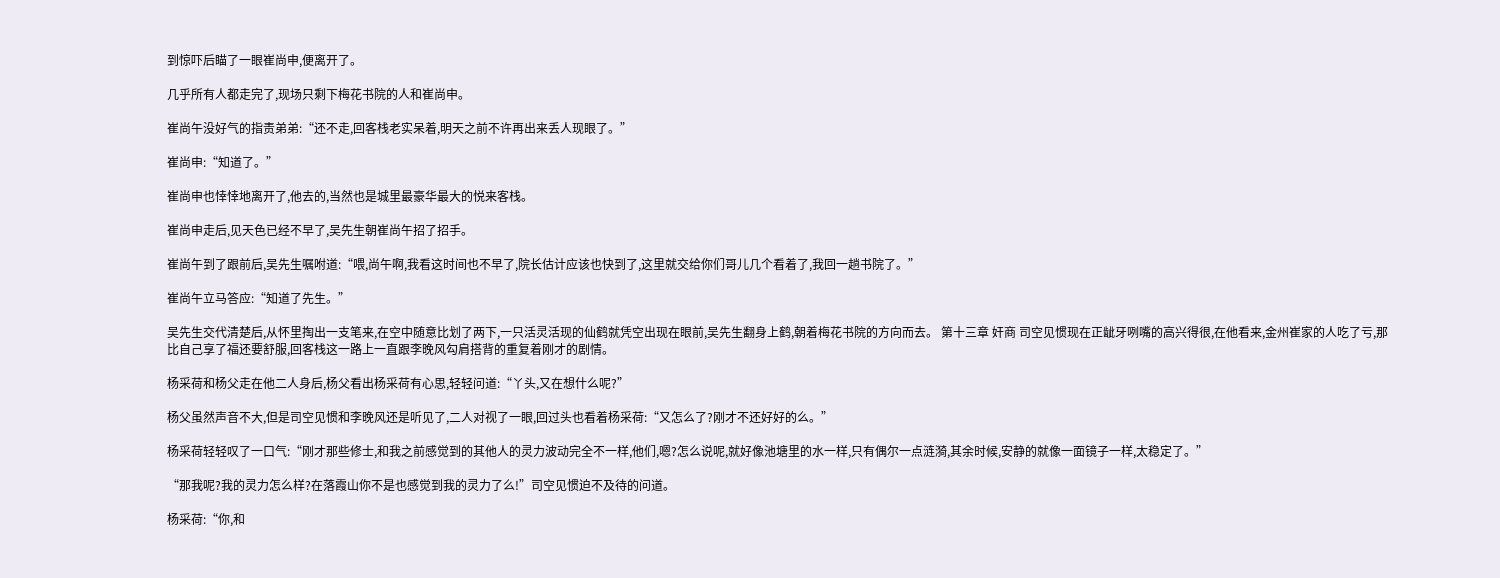到惊吓后瞄了一眼崔尚申,便离开了。

几乎所有人都走完了,现场只剩下梅花书院的人和崔尚申。

崔尚午没好气的指责弟弟:“还不走,回客栈老实呆着,明天之前不许再出来丢人现眼了。”

崔尚申:“知道了。”

崔尚申也悻悻地离开了,他去的,当然也是城里最豪华最大的悦来客栈。

崔尚申走后,见天色已经不早了,吴先生朝崔尚午招了招手。

崔尚午到了跟前后,吴先生嘱咐道:“喂,尚午啊,我看这时间也不早了,院长估计应该也快到了,这里就交给你们哥儿几个看着了,我回一趟书院了。”

崔尚午立马答应:“知道了先生。”

吴先生交代清楚后,从怀里掏出一支笔来,在空中随意比划了两下,一只活灵活现的仙鹤就凭空出现在眼前,吴先生翻身上鹤,朝着梅花书院的方向而去。 第十三章 奸商 司空见惯现在正龇牙咧嘴的高兴得很,在他看来,金州崔家的人吃了亏,那比自己享了福还要舒服,回客栈这一路上一直跟李晚风勾肩搭背的重复着刚才的剧情。

杨采荷和杨父走在他二人身后,杨父看出杨采荷有心思,轻轻问道:“丫头,又在想什么呢?”

杨父虽然声音不大,但是司空见惯和李晚风还是听见了,二人对视了一眼,回过头也看着杨采荷:“又怎么了?刚才不还好好的么。”

杨采荷轻轻叹了一口气:“刚才那些修士,和我之前感觉到的其他人的灵力波动完全不一样,他们,嗯?怎么说呢,就好像池塘里的水一样,只有偶尔一点涟漪,其余时候,安静的就像一面镜子一样,太稳定了。”

“那我呢?我的灵力怎么样?在落霞山你不是也感觉到我的灵力了么!”司空见惯迫不及待的问道。

杨采荷:“你,和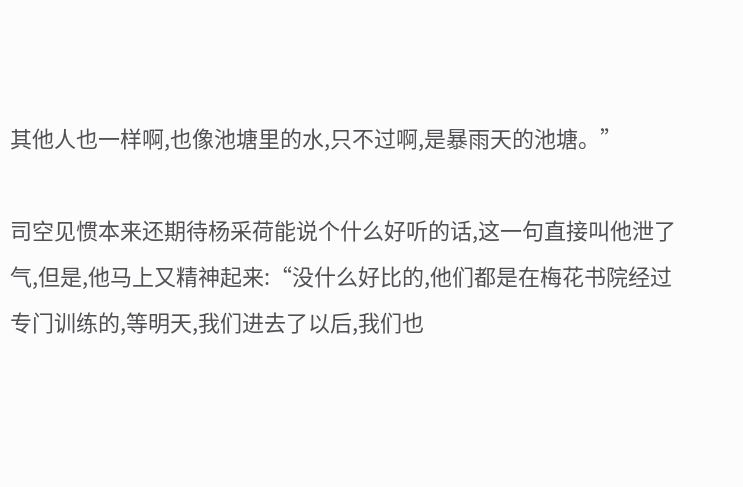其他人也一样啊,也像池塘里的水,只不过啊,是暴雨天的池塘。”

司空见惯本来还期待杨采荷能说个什么好听的话,这一句直接叫他泄了气,但是,他马上又精神起来:“没什么好比的,他们都是在梅花书院经过专门训练的,等明天,我们进去了以后,我们也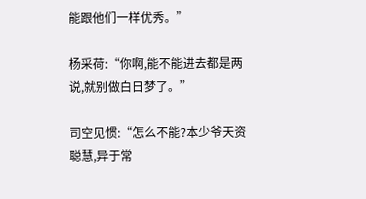能跟他们一样优秀。”

杨采荷:“你啊,能不能进去都是两说,就别做白日梦了。”

司空见惯:“怎么不能?本少爷天资聪慧,异于常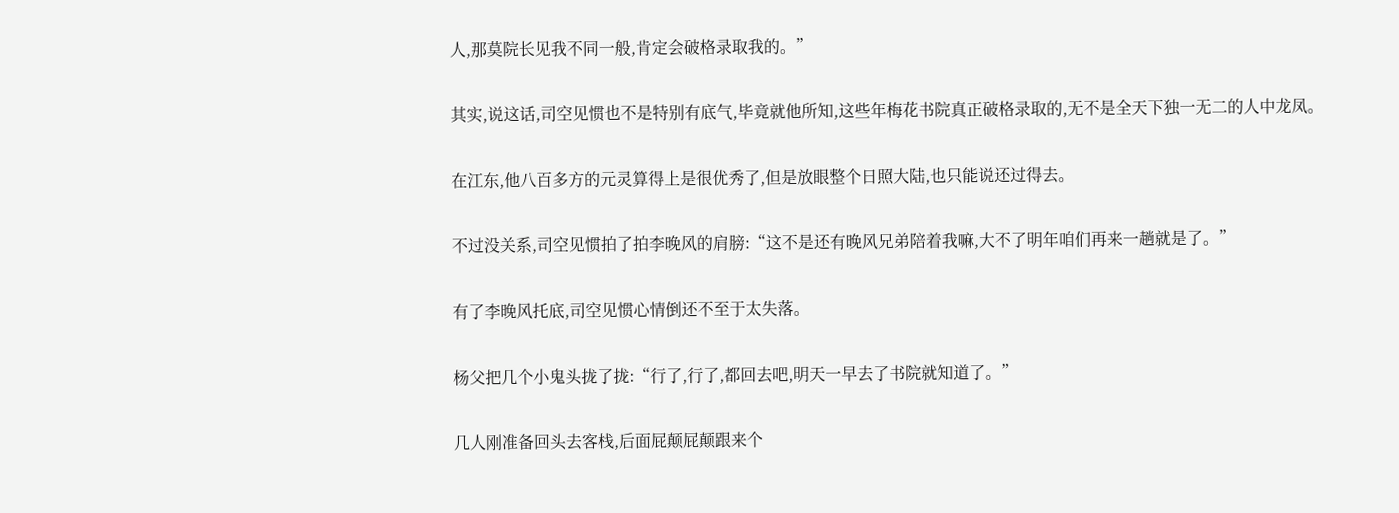人,那莫院长见我不同一般,肯定会破格录取我的。”

其实,说这话,司空见惯也不是特别有底气,毕竟就他所知,这些年梅花书院真正破格录取的,无不是全天下独一无二的人中龙凤。

在江东,他八百多方的元灵算得上是很优秀了,但是放眼整个日照大陆,也只能说还过得去。

不过没关系,司空见惯拍了拍李晚风的肩膀:“这不是还有晚风兄弟陪着我嘛,大不了明年咱们再来一趟就是了。”

有了李晚风托底,司空见惯心情倒还不至于太失落。

杨父把几个小鬼头拢了拢:“行了,行了,都回去吧,明天一早去了书院就知道了。”

几人刚准备回头去客栈,后面屁颠屁颠跟来个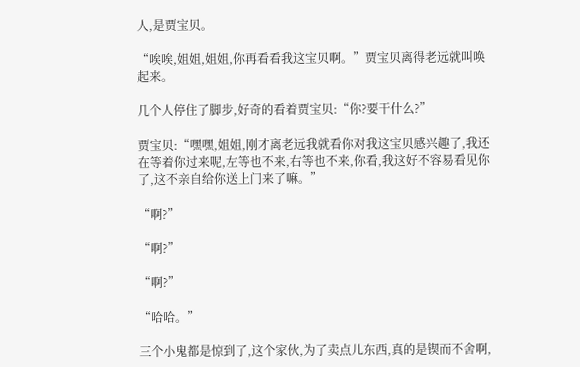人,是贾宝贝。

“唉唉,姐姐,姐姐,你再看看我这宝贝啊。”贾宝贝离得老远就叫唤起来。

几个人停住了脚步,好奇的看着贾宝贝:“你?要干什么?”

贾宝贝:“嘿嘿,姐姐,刚才离老远我就看你对我这宝贝感兴趣了,我还在等着你过来呢,左等也不来,右等也不来,你看,我这好不容易看见你了,这不亲自给你送上门来了嘛。”

“啊?”

“啊?”

“啊?”

“哈哈。”

三个小鬼都是惊到了,这个家伙,为了卖点儿东西,真的是锲而不舍啊,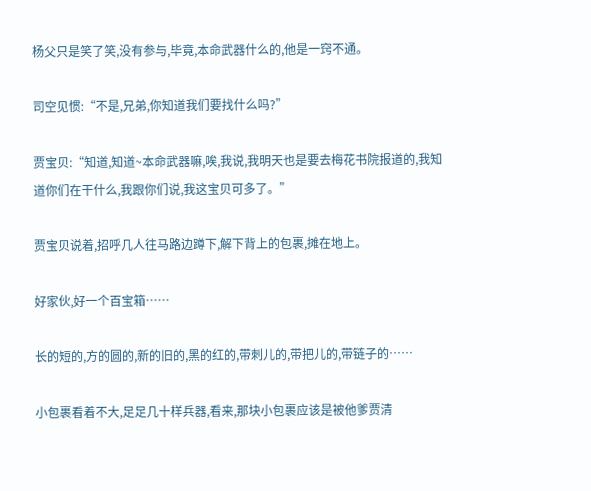杨父只是笑了笑,没有参与,毕竟,本命武器什么的,他是一窍不通。

司空见惯:“不是,兄弟,你知道我们要找什么吗?”

贾宝贝:“知道,知道~本命武器嘛,唉,我说,我明天也是要去梅花书院报道的,我知道你们在干什么,我跟你们说,我这宝贝可多了。”

贾宝贝说着,招呼几人往马路边蹲下,解下背上的包裹,摊在地上。

好家伙,好一个百宝箱……

长的短的,方的圆的,新的旧的,黑的红的,带刺儿的,带把儿的,带链子的……

小包裹看着不大,足足几十样兵器,看来,那块小包裹应该是被他爹贾清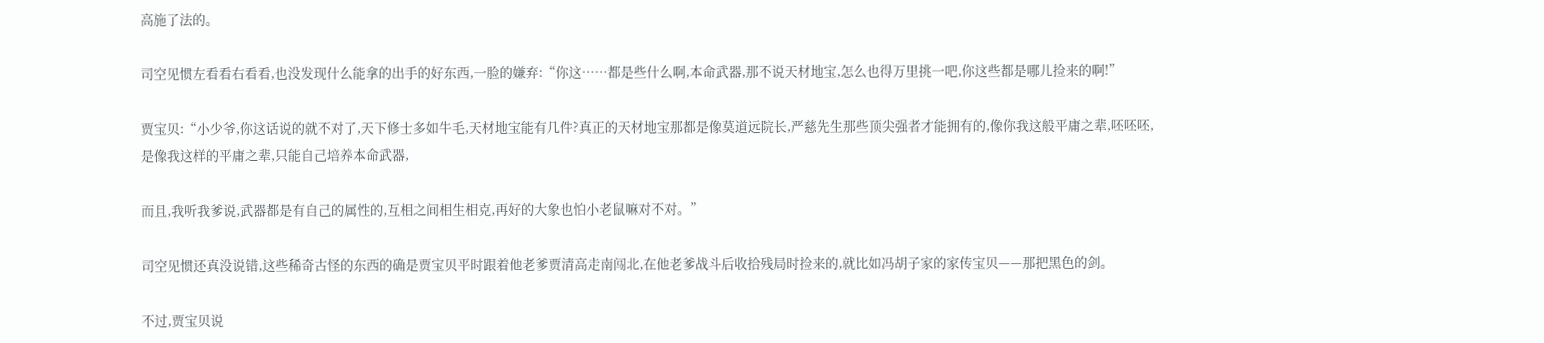高施了法的。

司空见惯左看看右看看,也没发现什么能拿的出手的好东西,一脸的嫌弃:“你这……都是些什么啊,本命武器,那不说天材地宝,怎么也得万里挑一吧,你这些都是哪儿捡来的啊!”

贾宝贝:“小少爷,你这话说的就不对了,天下修士多如牛毛,天材地宝能有几件?真正的天材地宝那都是像莫道远院长,严慈先生那些顶尖强者才能拥有的,像你我这般平庸之辈,呸呸呸,是像我这样的平庸之辈,只能自己培养本命武器,

而且,我听我爹说,武器都是有自己的属性的,互相之间相生相克,再好的大象也怕小老鼠嘛对不对。”

司空见惯还真没说错,这些稀奇古怪的东西的确是贾宝贝平时跟着他老爹贾清高走南闯北,在他老爹战斗后收拾残局时捡来的,就比如冯胡子家的家传宝贝——那把黑色的剑。

不过,贾宝贝说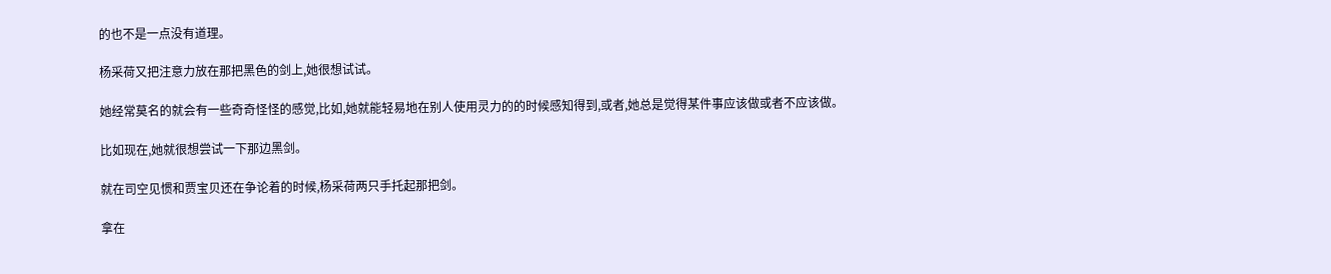的也不是一点没有道理。

杨采荷又把注意力放在那把黑色的剑上,她很想试试。

她经常莫名的就会有一些奇奇怪怪的感觉,比如,她就能轻易地在别人使用灵力的的时候感知得到,或者,她总是觉得某件事应该做或者不应该做。

比如现在,她就很想尝试一下那边黑剑。

就在司空见惯和贾宝贝还在争论着的时候,杨采荷两只手托起那把剑。

拿在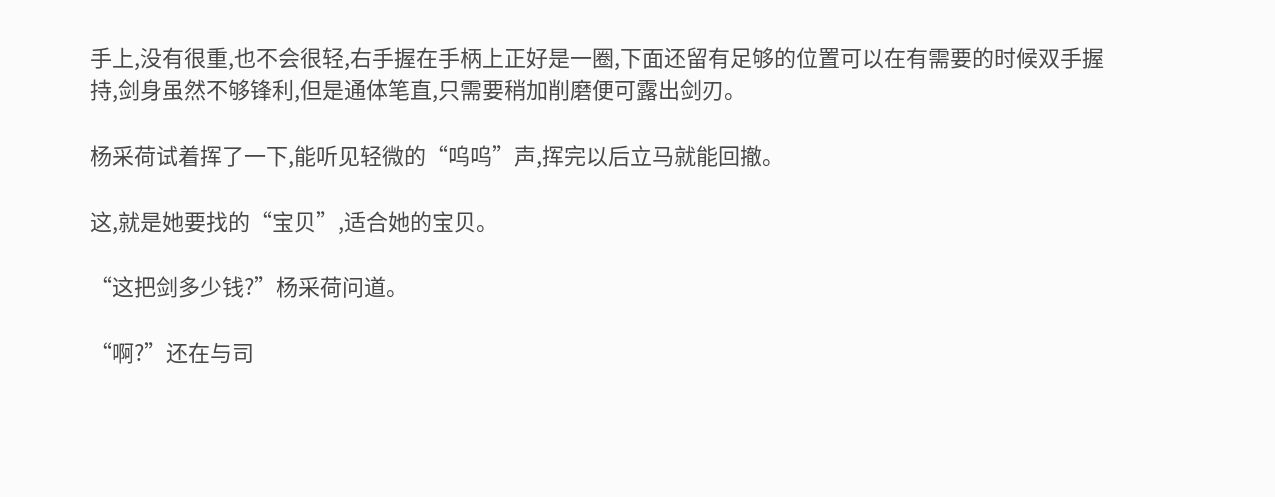手上,没有很重,也不会很轻,右手握在手柄上正好是一圈,下面还留有足够的位置可以在有需要的时候双手握持,剑身虽然不够锋利,但是通体笔直,只需要稍加削磨便可露出剑刃。

杨采荷试着挥了一下,能听见轻微的“呜呜”声,挥完以后立马就能回撤。

这,就是她要找的“宝贝”,适合她的宝贝。

“这把剑多少钱?”杨采荷问道。

“啊?”还在与司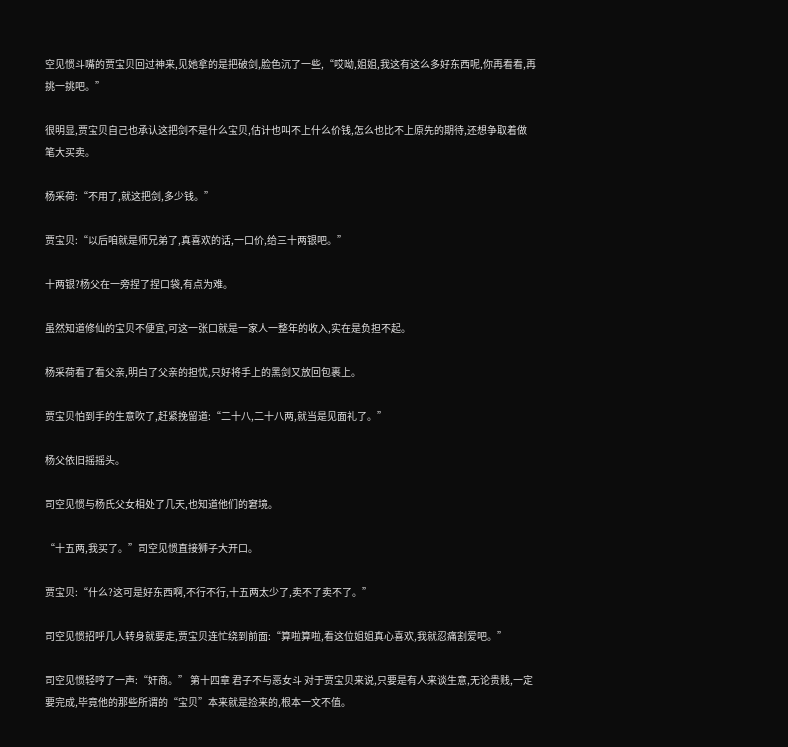空见惯斗嘴的贾宝贝回过神来,见她拿的是把破剑,脸色沉了一些,“哎呦,姐姐,我这有这么多好东西呢,你再看看,再挑一挑吧。”

很明显,贾宝贝自己也承认这把剑不是什么宝贝,估计也叫不上什么价钱,怎么也比不上原先的期待,还想争取着做笔大买卖。

杨采荷:“不用了,就这把剑,多少钱。”

贾宝贝:“以后咱就是师兄弟了,真喜欢的话,一口价,给三十两银吧。”

十两银?杨父在一旁捏了捏口袋,有点为难。

虽然知道修仙的宝贝不便宜,可这一张口就是一家人一整年的收入,实在是负担不起。

杨采荷看了看父亲,明白了父亲的担忧,只好将手上的黑剑又放回包裹上。

贾宝贝怕到手的生意吹了,赶紧挽留道:“二十八,二十八两,就当是见面礼了。”

杨父依旧摇摇头。

司空见惯与杨氏父女相处了几天,也知道他们的窘境。

“十五两,我买了。”司空见惯直接狮子大开口。

贾宝贝:“什么?这可是好东西啊,不行不行,十五两太少了,卖不了卖不了。”

司空见惯招呼几人转身就要走,贾宝贝连忙绕到前面:“算啦算啦,看这位姐姐真心喜欢,我就忍痛割爱吧。”

司空见惯轻哼了一声:“奸商。” 第十四章 君子不与恶女斗 对于贾宝贝来说,只要是有人来谈生意,无论贵贱,一定要完成,毕竟他的那些所谓的“宝贝”本来就是捡来的,根本一文不值。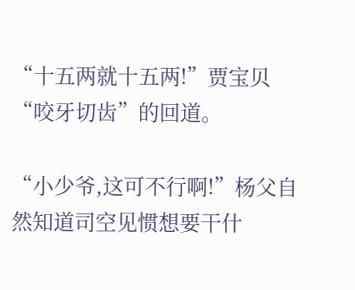“十五两就十五两!”贾宝贝“咬牙切齿”的回道。

“小少爷,这可不行啊!”杨父自然知道司空见惯想要干什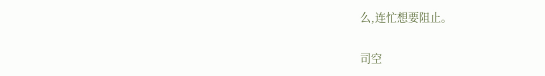么,连忙想要阻止。

司空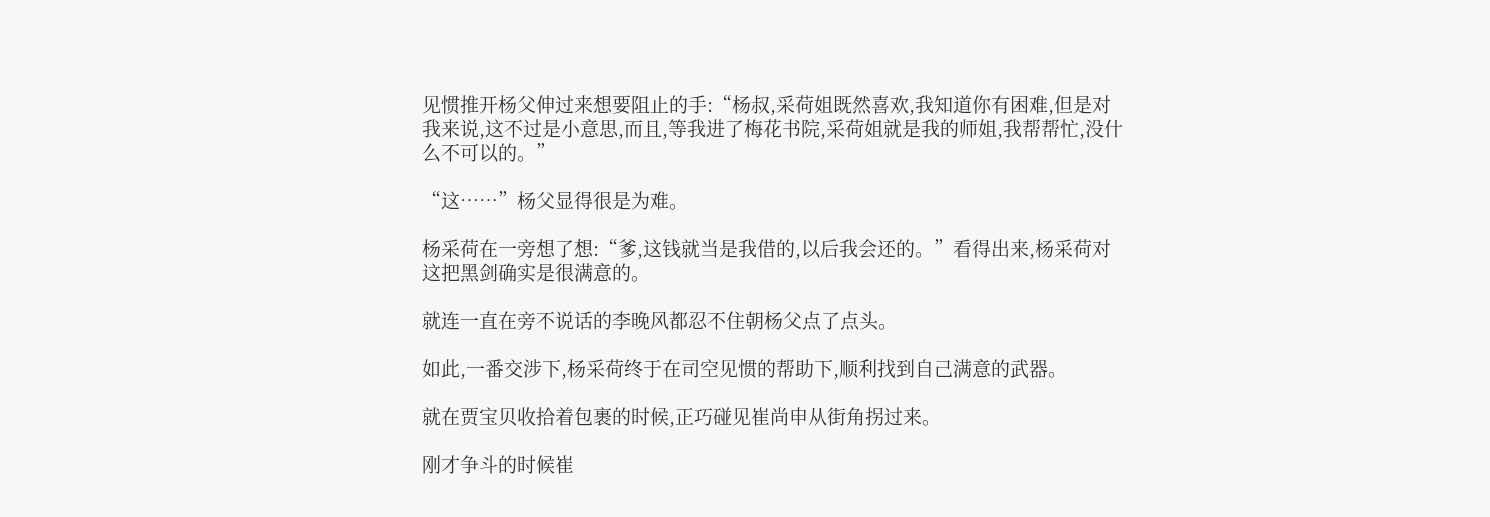见惯推开杨父伸过来想要阻止的手:“杨叔,采荷姐既然喜欢,我知道你有困难,但是对我来说,这不过是小意思,而且,等我进了梅花书院,采荷姐就是我的师姐,我帮帮忙,没什么不可以的。”

“这……”杨父显得很是为难。

杨采荷在一旁想了想:“爹,这钱就当是我借的,以后我会还的。”看得出来,杨采荷对这把黑剑确实是很满意的。

就连一直在旁不说话的李晚风都忍不住朝杨父点了点头。

如此,一番交涉下,杨采荷终于在司空见惯的帮助下,顺利找到自己满意的武器。

就在贾宝贝收拾着包裹的时候,正巧碰见崔尚申从街角拐过来。

刚才争斗的时候崔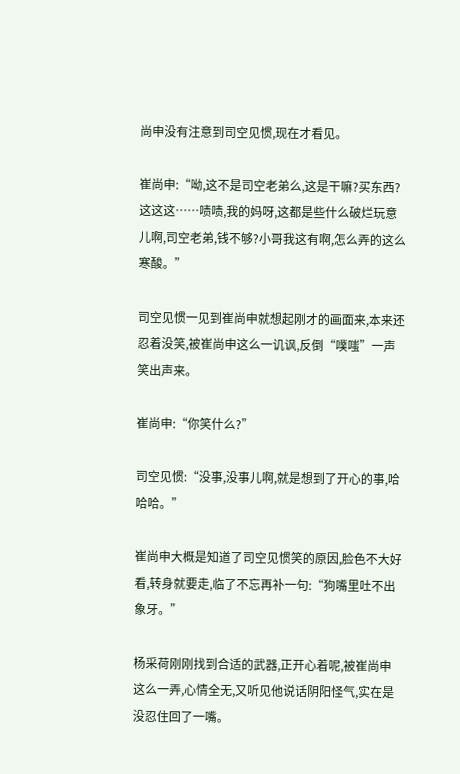尚申没有注意到司空见惯,现在才看见。

崔尚申:“呦,这不是司空老弟么,这是干嘛?买东西?这这这……啧啧,我的妈呀,这都是些什么破烂玩意儿啊,司空老弟,钱不够?小哥我这有啊,怎么弄的这么寒酸。”

司空见惯一见到崔尚申就想起刚才的画面来,本来还忍着没笑,被崔尚申这么一讥讽,反倒“噗嗤”一声笑出声来。

崔尚申:“你笑什么?”

司空见惯:“没事,没事儿啊,就是想到了开心的事,哈哈哈。”

崔尚申大概是知道了司空见惯笑的原因,脸色不大好看,转身就要走,临了不忘再补一句:“狗嘴里吐不出象牙。”

杨采荷刚刚找到合适的武器,正开心着呢,被崔尚申这么一弄,心情全无,又听见他说话阴阳怪气,实在是没忍住回了一嘴。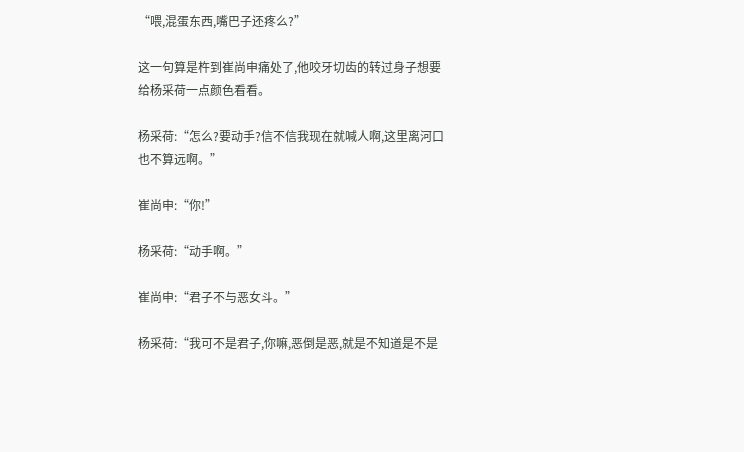“喂,混蛋东西,嘴巴子还疼么?”

这一句算是杵到崔尚申痛处了,他咬牙切齿的转过身子想要给杨采荷一点颜色看看。

杨采荷:“怎么?要动手?信不信我现在就喊人啊,这里离河口也不算远啊。”

崔尚申:“你!”

杨采荷:“动手啊。”

崔尚申:“君子不与恶女斗。”

杨采荷:“我可不是君子,你嘛,恶倒是恶,就是不知道是不是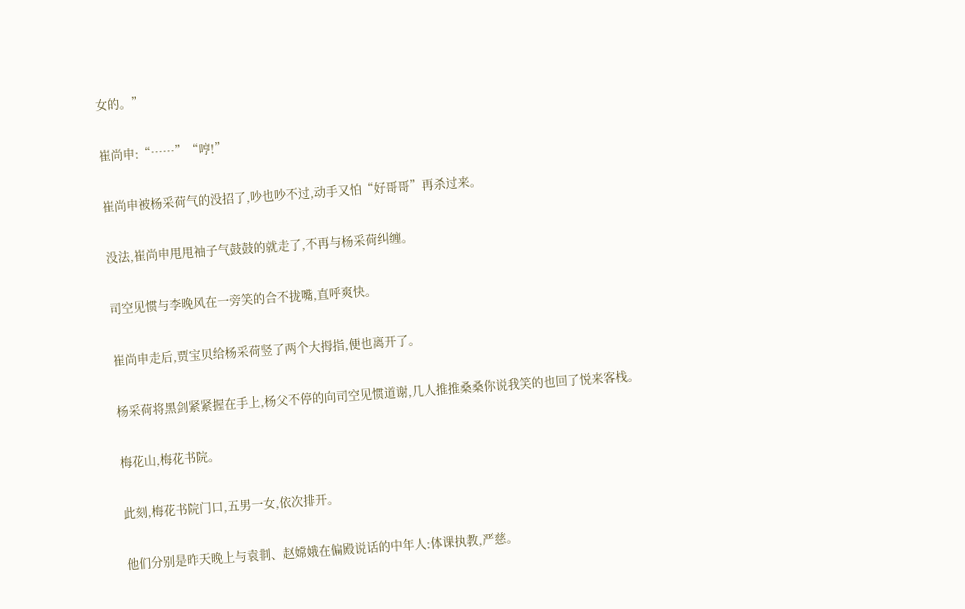女的。”

崔尚申:“……”“哼!”

崔尚申被杨采荷气的没招了,吵也吵不过,动手又怕“好哥哥”再杀过来。

没法,崔尚申甩甩袖子气鼓鼓的就走了,不再与杨采荷纠缠。

司空见惯与李晚风在一旁笑的合不拢嘴,直呼爽快。

崔尚申走后,贾宝贝给杨采荷竖了两个大拇指,便也离开了。

杨采荷将黑剑紧紧握在手上,杨父不停的向司空见惯道谢,几人推推桑桑你说我笑的也回了悦来客栈。

梅花山,梅花书院。

此刻,梅花书院门口,五男一女,依次排开。

他们分别是昨天晚上与袁剕、赵嫦娥在偏殿说话的中年人:体课执教,严慈。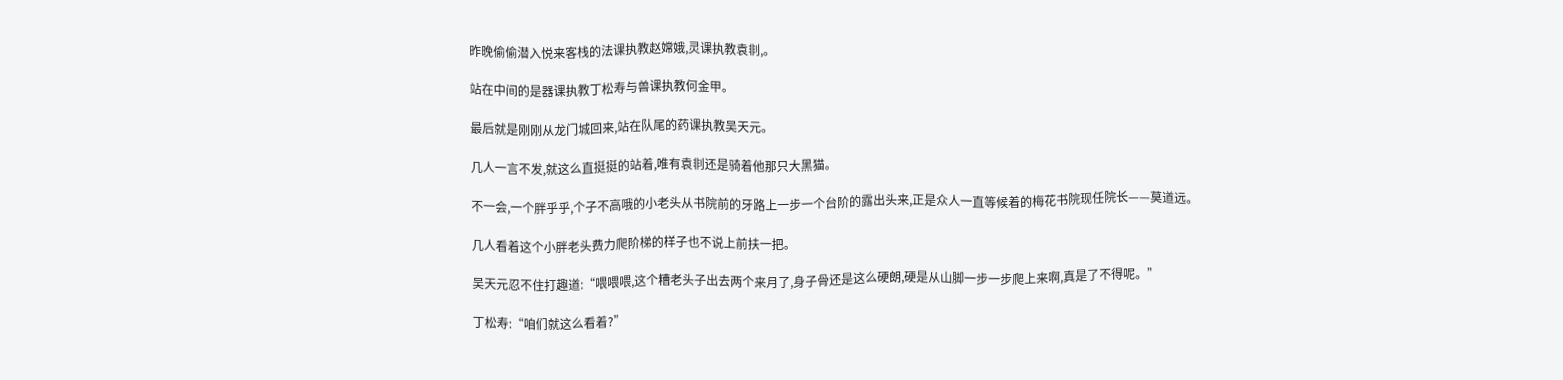昨晚偷偷潜入悦来客栈的法课执教赵嫦娥,灵课执教袁剕,。

站在中间的是器课执教丁松寿与兽课执教何金甲。

最后就是刚刚从龙门城回来,站在队尾的药课执教吴天元。

几人一言不发,就这么直挺挺的站着,唯有袁剕还是骑着他那只大黑猫。

不一会,一个胖乎乎,个子不高哦的小老头从书院前的牙路上一步一个台阶的露出头来,正是众人一直等候着的梅花书院现任院长——莫道远。

几人看着这个小胖老头费力爬阶梯的样子也不说上前扶一把。

吴天元忍不住打趣道:“喂喂喂,这个糟老头子出去两个来月了,身子骨还是这么硬朗,硬是从山脚一步一步爬上来啊,真是了不得呢。”

丁松寿:“咱们就这么看着?”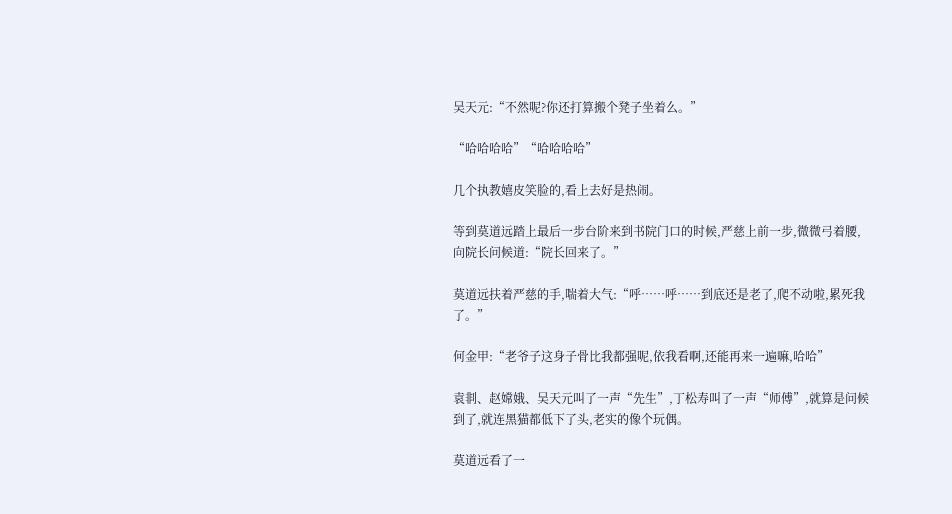吴天元:“不然呢?你还打算搬个凳子坐着么。”

“哈哈哈哈”“哈哈哈哈”

几个执教嬉皮笑脸的,看上去好是热闹。

等到莫道远踏上最后一步台阶来到书院门口的时候,严慈上前一步,微微弓着腰,向院长问候道:“院长回来了。”

莫道远扶着严慈的手,喘着大气:“呼……呼……到底还是老了,爬不动啦,累死我了。”

何金甲:“老爷子这身子骨比我都强呢,依我看啊,还能再来一遍嘛,哈哈”

袁剕、赵嫦娥、吴天元叫了一声“先生”,丁松寿叫了一声“师傅”,就算是问候到了,就连黑猫都低下了头,老实的像个玩偶。

莫道远看了一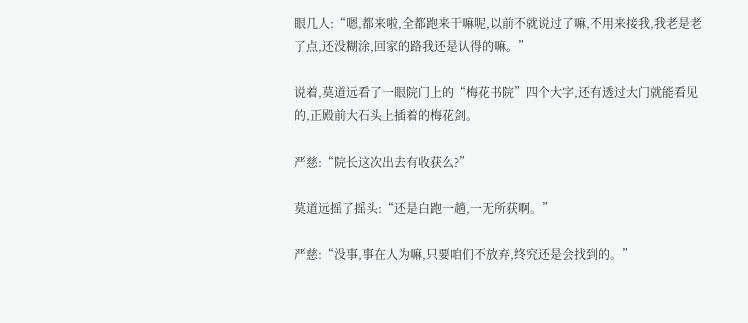眼几人:“嗯,都来啦,全都跑来干嘛呢,以前不就说过了嘛,不用来接我,我老是老了点,还没糊涂,回家的路我还是认得的嘛。”

说着,莫道远看了一眼院门上的“梅花书院”四个大字,还有透过大门就能看见的,正殿前大石头上插着的梅花剑。

严慈:“院长这次出去有收获么?”

莫道远摇了摇头:“还是白跑一趟,一无所获啊。”

严慈:“没事,事在人为嘛,只要咱们不放弃,终究还是会找到的。”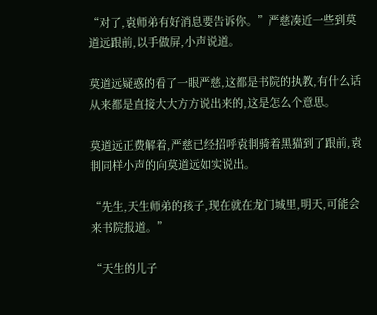“对了,袁师弟有好消息要告诉你。”严慈凑近一些到莫道远跟前,以手做屏,小声说道。

莫道远疑惑的看了一眼严慈,这都是书院的执教,有什么话从来都是直接大大方方说出来的,这是怎么个意思。

莫道远正费解着,严慈已经招呼袁剕骑着黑猫到了跟前,袁剕同样小声的向莫道远如实说出。

“先生,天生师弟的孩子,现在就在龙门城里,明天,可能会来书院报道。”

“天生的儿子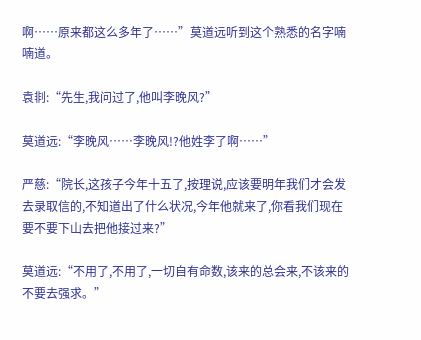啊……原来都这么多年了……”莫道远听到这个熟悉的名字喃喃道。

袁剕:“先生,我问过了,他叫李晚风?”

莫道远:“李晚风……李晚风!?他姓李了啊……”

严慈:“院长,这孩子今年十五了,按理说,应该要明年我们才会发去录取信的,不知道出了什么状况,今年他就来了,你看我们现在要不要下山去把他接过来?”

莫道远:“不用了,不用了,一切自有命数,该来的总会来,不该来的不要去强求。”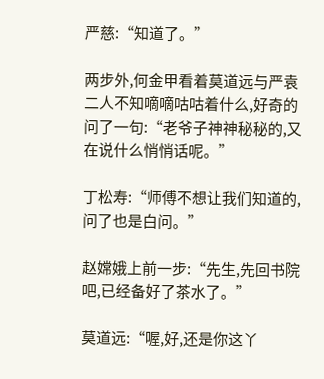严慈:“知道了。”

两步外,何金甲看着莫道远与严袁二人不知嘀嘀咕咕着什么,好奇的问了一句:“老爷子神神秘秘的,又在说什么悄悄话呢。”

丁松寿:“师傅不想让我们知道的,问了也是白问。”

赵嫦娥上前一步:“先生,先回书院吧,已经备好了茶水了。”

莫道远:“喔,好,还是你这丫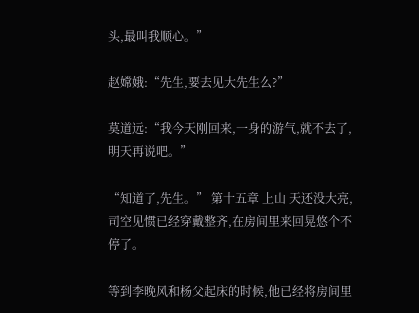头,最叫我顺心。”

赵嫦娥:“先生,要去见大先生么?”

莫道远:“我今天刚回来,一身的游气,就不去了,明天再说吧。”

“知道了,先生。” 第十五章 上山 天还没大亮,司空见惯已经穿戴整齐,在房间里来回晃悠个不停了。

等到李晚风和杨父起床的时候,他已经将房间里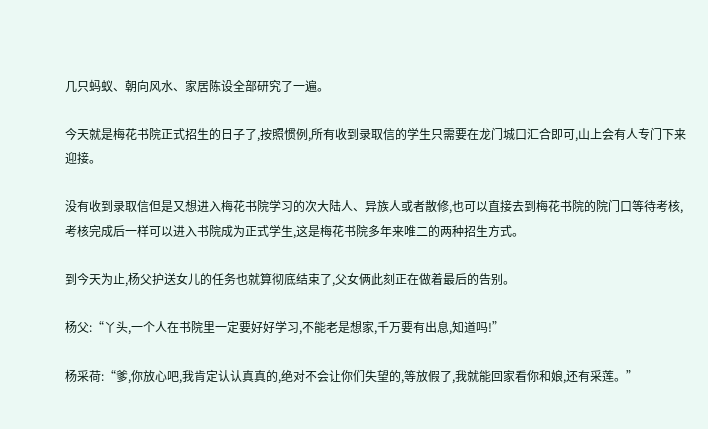几只蚂蚁、朝向风水、家居陈设全部研究了一遍。

今天就是梅花书院正式招生的日子了,按照惯例,所有收到录取信的学生只需要在龙门城口汇合即可,山上会有人专门下来迎接。

没有收到录取信但是又想进入梅花书院学习的次大陆人、异族人或者散修,也可以直接去到梅花书院的院门口等待考核,考核完成后一样可以进入书院成为正式学生,这是梅花书院多年来唯二的两种招生方式。

到今天为止,杨父护送女儿的任务也就算彻底结束了,父女俩此刻正在做着最后的告别。

杨父:“丫头,一个人在书院里一定要好好学习,不能老是想家,千万要有出息,知道吗!”

杨采荷:“爹,你放心吧,我肯定认认真真的,绝对不会让你们失望的,等放假了,我就能回家看你和娘,还有采莲。”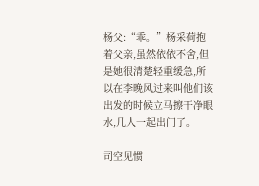杨父:“乖。”杨采荷抱着父亲,虽然依依不舍,但是她很清楚轻重缓急,所以在李晚风过来叫他们该出发的时候立马擦干净眼水,几人一起出门了。

司空见惯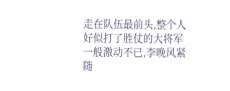走在队伍最前头,整个人好似打了胜仗的大将军一般激动不已,李晚风紧随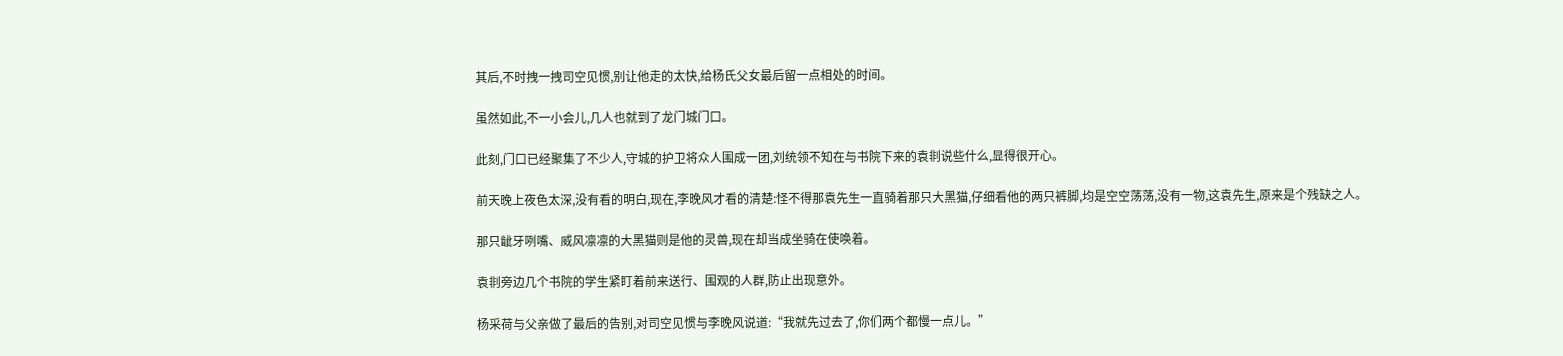其后,不时拽一拽司空见惯,别让他走的太快,给杨氏父女最后留一点相处的时间。

虽然如此,不一小会儿,几人也就到了龙门城门口。

此刻,门口已经聚集了不少人,守城的护卫将众人围成一团,刘统领不知在与书院下来的袁剕说些什么,显得很开心。

前天晚上夜色太深,没有看的明白,现在,李晚风才看的清楚:怪不得那袁先生一直骑着那只大黑猫,仔细看他的两只裤脚,均是空空荡荡,没有一物,这袁先生,原来是个残缺之人。

那只龇牙咧嘴、威风凛凛的大黑猫则是他的灵兽,现在却当成坐骑在使唤着。

袁剕旁边几个书院的学生紧盯着前来送行、围观的人群,防止出现意外。

杨采荷与父亲做了最后的告别,对司空见惯与李晚风说道:“我就先过去了,你们两个都慢一点儿。”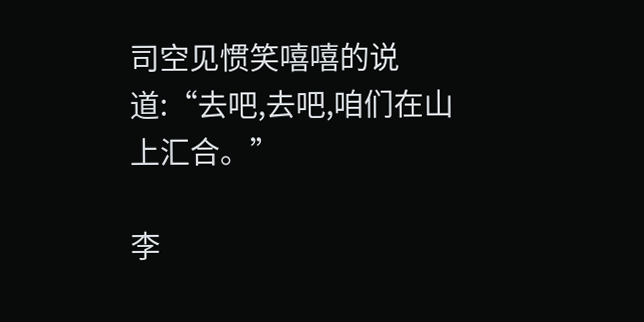司空见惯笑嘻嘻的说道:“去吧,去吧,咱们在山上汇合。”

李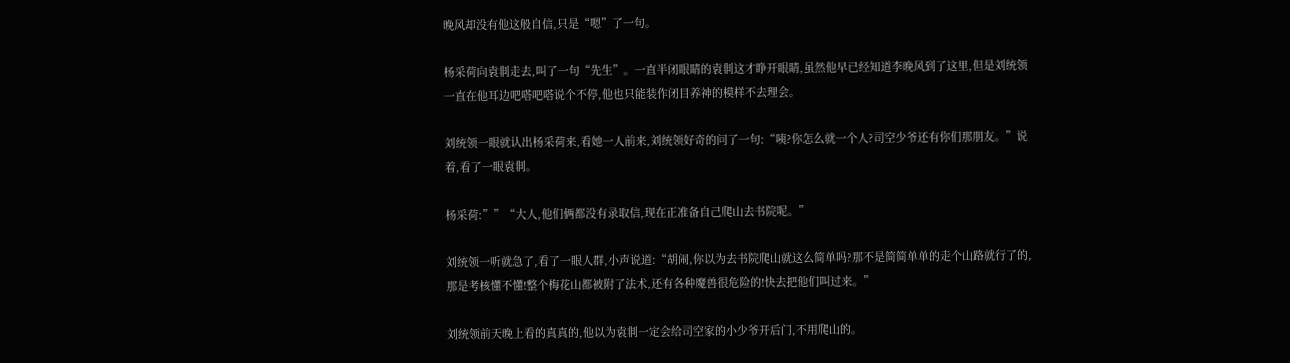晚风却没有他这般自信,只是“嗯”了一句。

杨采荷向袁剕走去,叫了一句“先生”。一直半闭眼睛的袁剕这才睁开眼睛,虽然他早已经知道李晚风到了这里,但是刘统领一直在他耳边吧嗒吧嗒说个不停,他也只能装作闭目养神的模样不去理会。

刘统领一眼就认出杨采荷来,看她一人前来,刘统领好奇的问了一句:“咦?你怎么就一个人?司空少爷还有你们那朋友。”说着,看了一眼袁剕。

杨采荷:””“大人,他们俩都没有录取信,现在正准备自己爬山去书院呢。”

刘统领一听就急了,看了一眼人群,小声说道:“胡闹,你以为去书院爬山就这么简单吗?那不是简简单单的走个山路就行了的,那是考核懂不懂!整个梅花山都被附了法术,还有各种魔兽很危险的!快去把他们叫过来。”

刘统领前天晚上看的真真的,他以为袁剕一定会给司空家的小少爷开后门,不用爬山的。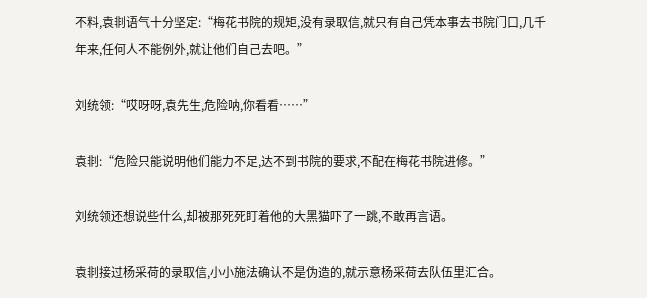不料,袁剕语气十分坚定:“梅花书院的规矩,没有录取信,就只有自己凭本事去书院门口,几千年来,任何人不能例外,就让他们自己去吧。”

刘统领:“哎呀呀,袁先生,危险呐,你看看……”

袁剕:“危险只能说明他们能力不足,达不到书院的要求,不配在梅花书院进修。”

刘统领还想说些什么,却被那死死盯着他的大黑猫吓了一跳,不敢再言语。

袁剕接过杨采荷的录取信,小小施法确认不是伪造的,就示意杨采荷去队伍里汇合。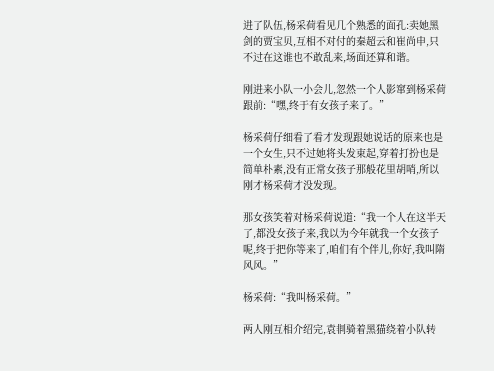进了队伍,杨采荷看见几个熟悉的面孔:卖她黑剑的贾宝贝,互相不对付的秦超云和崔尚申,只不过在这谁也不敢乱来,场面还算和谐。

刚进来小队一小会儿,忽然一个人影窜到杨采荷跟前:“嘿,终于有女孩子来了。”

杨采荷仔细看了看才发现跟她说话的原来也是一个女生,只不过她将头发束起,穿着打扮也是简单朴素,没有正常女孩子那般花里胡哨,所以刚才杨采荷才没发现。

那女孩笑着对杨采荷说道:“我一个人在这半天了,都没女孩子来,我以为今年就我一个女孩子呢,终于把你等来了,咱们有个伴儿,你好,我叫隋风风。”

杨采荷:“我叫杨采荷。”

两人刚互相介绍完,袁剕骑着黑猫绕着小队转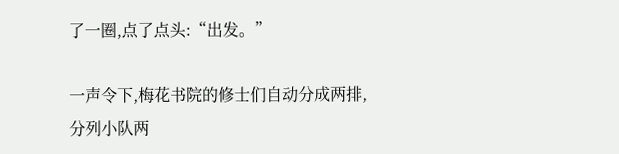了一圈,点了点头:“出发。”

一声令下,梅花书院的修士们自动分成两排,分列小队两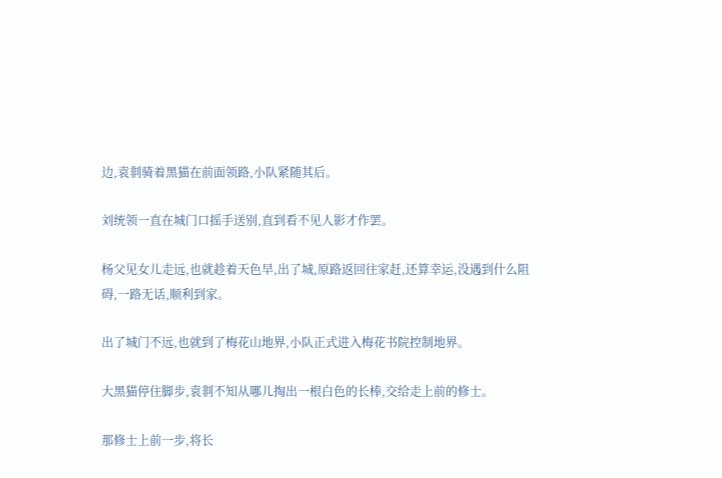边,袁剕骑着黑猫在前面领路,小队紧随其后。

刘统领一直在城门口摇手送别,直到看不见人影才作罢。

杨父见女儿走远,也就趁着天色早,出了城,原路返回往家赶,还算幸运,没遇到什么阻碍,一路无话,顺利到家。

出了城门不远,也就到了梅花山地界,小队正式进入梅花书院控制地界。

大黑猫停住脚步,袁剕不知从哪儿掏出一根白色的长棒,交给走上前的修士。

那修士上前一步,将长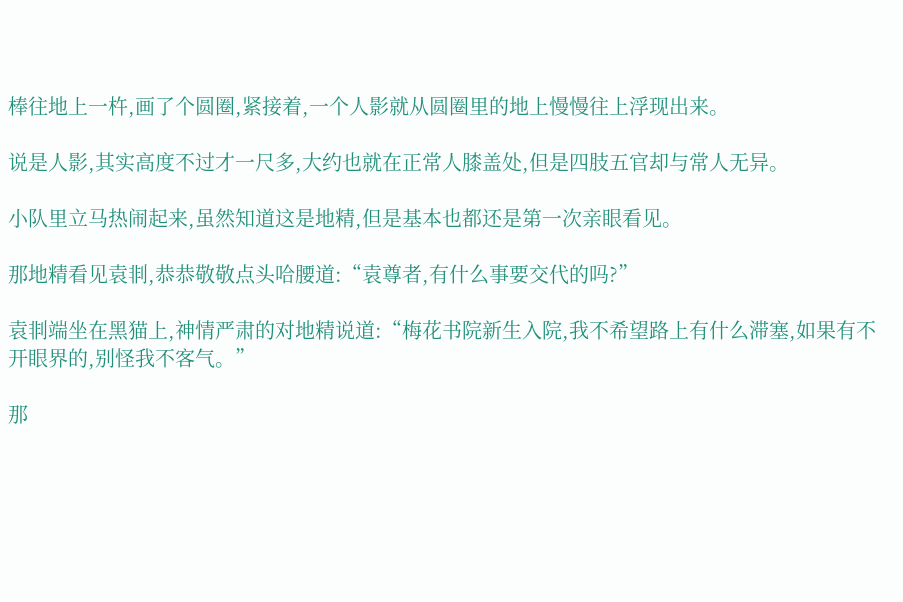棒往地上一杵,画了个圆圈,紧接着,一个人影就从圆圈里的地上慢慢往上浮现出来。

说是人影,其实高度不过才一尺多,大约也就在正常人膝盖处,但是四肢五官却与常人无异。

小队里立马热闹起来,虽然知道这是地精,但是基本也都还是第一次亲眼看见。

那地精看见袁剕,恭恭敬敬点头哈腰道:“袁尊者,有什么事要交代的吗?”

袁剕端坐在黑猫上,神情严肃的对地精说道:“梅花书院新生入院,我不希望路上有什么滞塞,如果有不开眼界的,别怪我不客气。”

那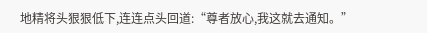地精将头狠狠低下,连连点头回道:“尊者放心,我这就去通知。”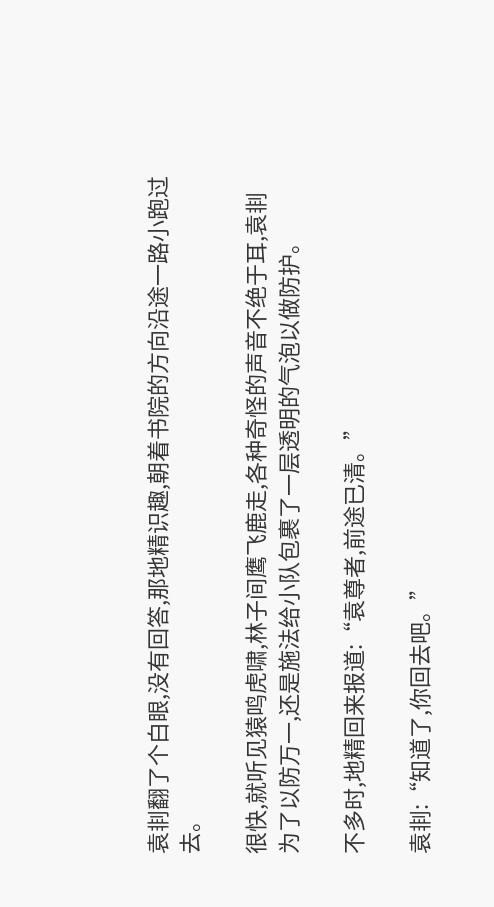袁剕翻了个白眼,没有回答,那地精识趣,朝着书院的方向沿途一路小跑过去。

很快,就听见猿鸣虎啸,林子间鹰飞鹿走,各种奇怪的声音不绝于耳,袁剕为了以防万一,还是施法给小队包裹了一层透明的气泡以做防护。

不多时,地精回来报道:“袁尊者,前途已清。”

袁剕:“知道了,你回去吧。”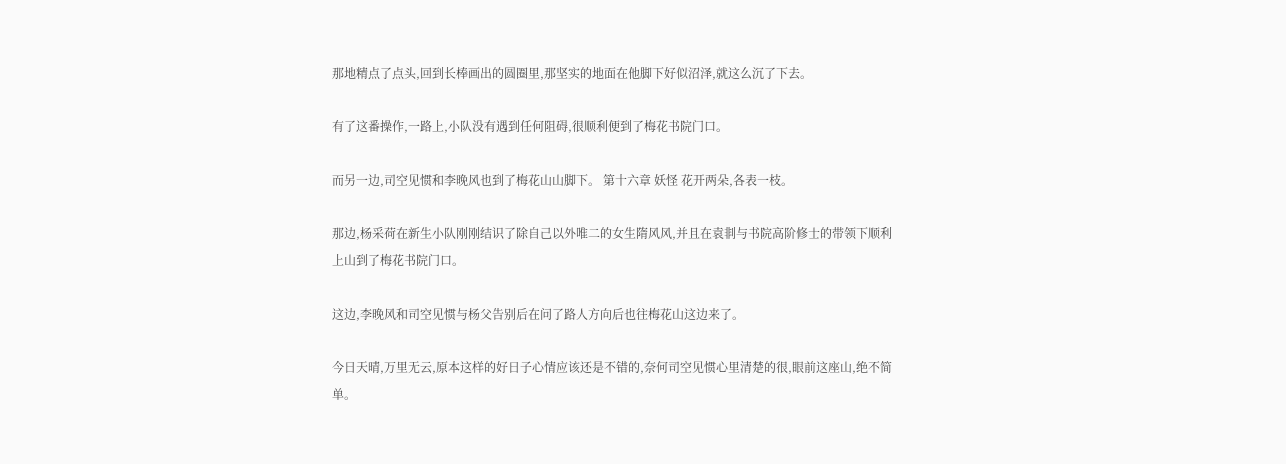那地精点了点头,回到长棒画出的圆圈里,那坚实的地面在他脚下好似沼泽,就这么沉了下去。

有了这番操作,一路上,小队没有遇到任何阻碍,很顺利便到了梅花书院门口。

而另一边,司空见惯和李晚风也到了梅花山山脚下。 第十六章 妖怪 花开两朵,各表一枝。

那边,杨采荷在新生小队刚刚结识了除自己以外唯二的女生隋风风,并且在袁剕与书院高阶修士的带领下顺利上山到了梅花书院门口。

这边,李晚风和司空见惯与杨父告别后在问了路人方向后也往梅花山这边来了。

今日天晴,万里无云,原本这样的好日子心情应该还是不错的,奈何司空见惯心里清楚的很,眼前这座山,绝不简单。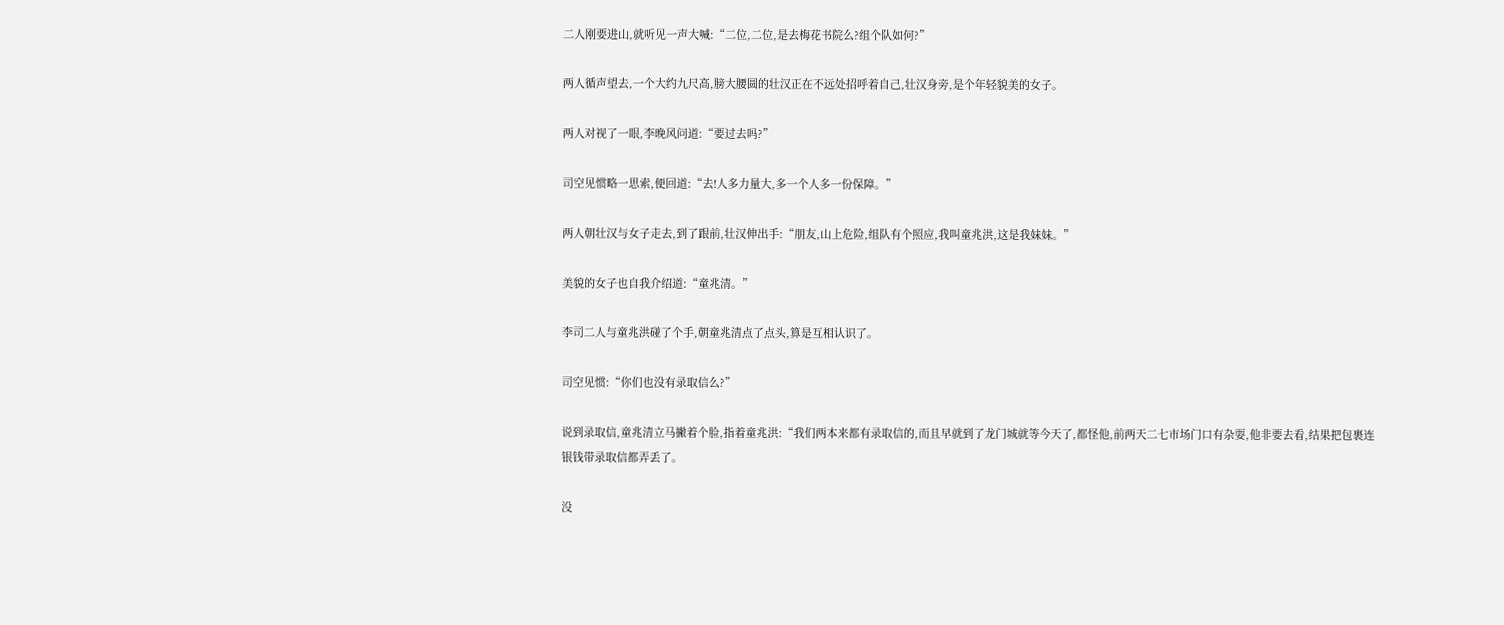二人刚要进山,就听见一声大喊:“二位,二位,是去梅花书院么?组个队如何?”

两人循声望去,一个大约九尺高,膀大腰圆的壮汉正在不远处招呼着自己,壮汉身旁,是个年轻貌美的女子。

两人对视了一眼,李晚风问道:“要过去吗?”

司空见惯略一思索,便回道:“去!人多力量大,多一个人多一份保障。”

两人朝壮汉与女子走去,到了跟前,壮汉伸出手:“朋友,山上危险,组队有个照应,我叫童兆洪,这是我妹妹。”

美貌的女子也自我介绍道:“童兆清。”

李司二人与童兆洪碰了个手,朝童兆清点了点头,算是互相认识了。

司空见惯:“你们也没有录取信么?”

说到录取信,童兆清立马撇着个脸,指着童兆洪:“我们两本来都有录取信的,而且早就到了龙门城就等今天了,都怪他,前两天二七市场门口有杂耍,他非要去看,结果把包裹连银钱带录取信都弄丢了。

没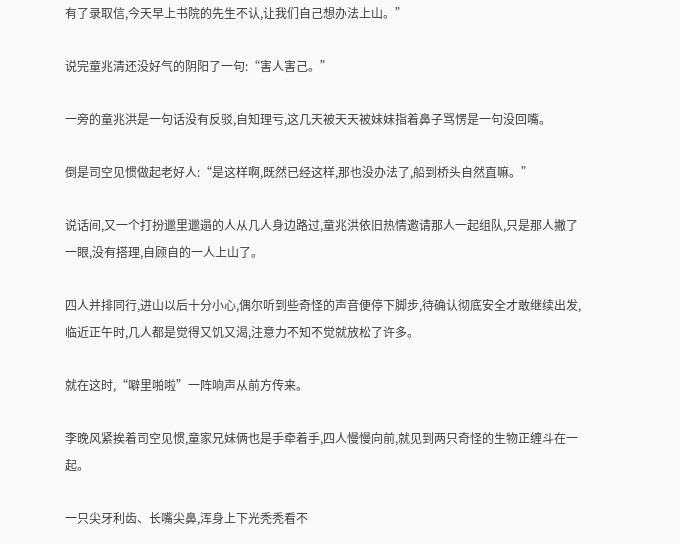有了录取信,今天早上书院的先生不认,让我们自己想办法上山。”

说完童兆清还没好气的阴阳了一句:“害人害己。”

一旁的童兆洪是一句话没有反驳,自知理亏,这几天被天天被妹妹指着鼻子骂愣是一句没回嘴。

倒是司空见惯做起老好人:“是这样啊,既然已经这样,那也没办法了,船到桥头自然直嘛。”

说话间,又一个打扮邋里邋遢的人从几人身边路过,童兆洪依旧热情邀请那人一起组队,只是那人撇了一眼,没有搭理,自顾自的一人上山了。

四人并排同行,进山以后十分小心,偶尔听到些奇怪的声音便停下脚步,待确认彻底安全才敢继续出发,临近正午时,几人都是觉得又饥又渴,注意力不知不觉就放松了许多。

就在这时,“噼里啪啦”一阵响声从前方传来。

李晚风紧挨着司空见惯,童家兄妹俩也是手牵着手,四人慢慢向前,就见到两只奇怪的生物正缠斗在一起。

一只尖牙利齿、长嘴尖鼻,浑身上下光秃秃看不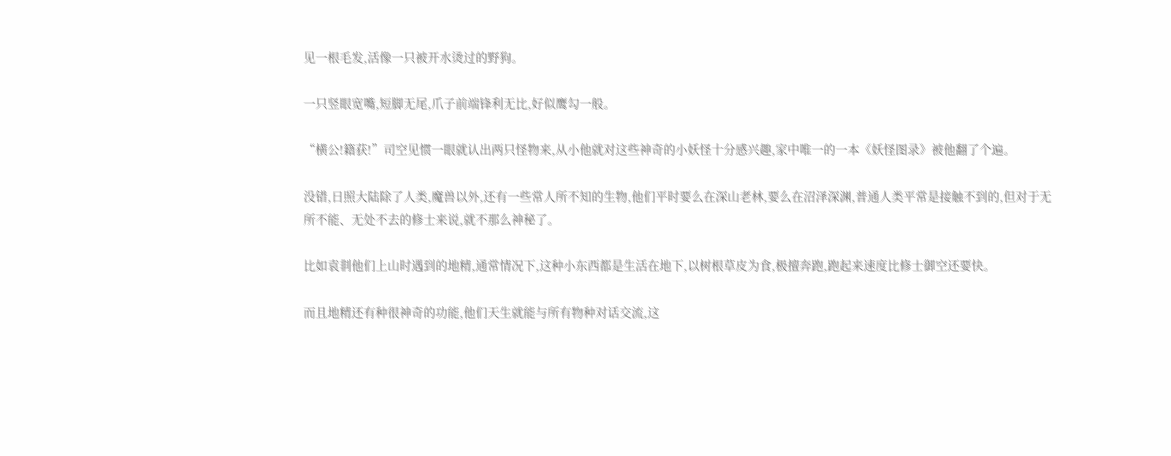见一根毛发,活像一只被开水烫过的野狗。

一只竖眼宽嘴,短脚无尾,爪子前端锋利无比,好似鹰勾一般。

“横公!籍获!”司空见惯一眼就认出两只怪物来,从小他就对这些神奇的小妖怪十分感兴趣,家中唯一的一本《妖怪图录》被他翻了个遍。

没错,日照大陆除了人类,魔兽以外,还有一些常人所不知的生物,他们平时要么在深山老林,要么在沼泽深渊,普通人类平常是接触不到的,但对于无所不能、无处不去的修士来说,就不那么神秘了。

比如袁剕他们上山时遇到的地精,通常情况下,这种小东西都是生活在地下,以树根草皮为食,极擅奔跑,跑起来速度比修士御空还要快。

而且地精还有种很神奇的功能,他们天生就能与所有物种对话交流,这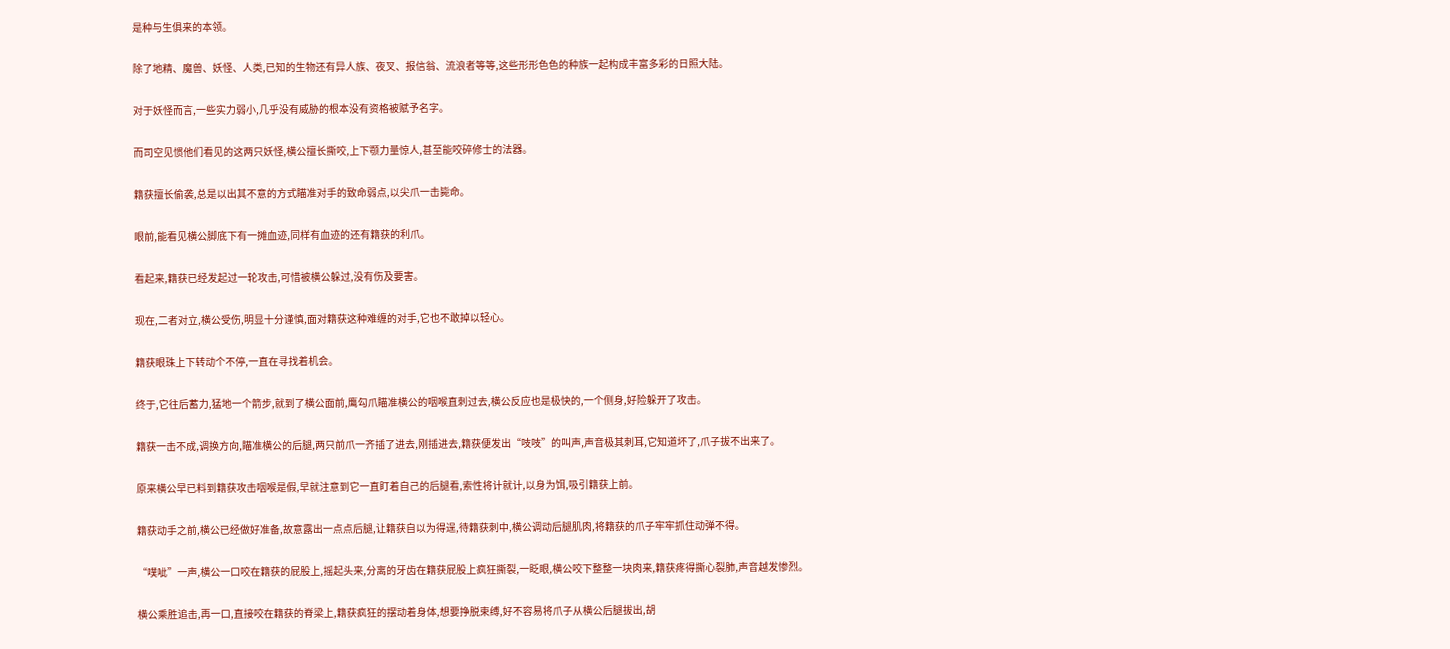是种与生俱来的本领。

除了地精、魔兽、妖怪、人类,已知的生物还有异人族、夜叉、报信翁、流浪者等等,这些形形色色的种族一起构成丰富多彩的日照大陆。

对于妖怪而言,一些实力弱小,几乎没有威胁的根本没有资格被赋予名字。

而司空见惯他们看见的这两只妖怪,横公擅长撕咬,上下颚力量惊人,甚至能咬碎修士的法器。

籍获擅长偷袭,总是以出其不意的方式瞄准对手的致命弱点,以尖爪一击毙命。

眼前,能看见横公脚底下有一摊血迹,同样有血迹的还有籍获的利爪。

看起来,籍获已经发起过一轮攻击,可惜被横公躲过,没有伤及要害。

现在,二者对立,横公受伤,明显十分谨慎,面对籍获这种难缠的对手,它也不敢掉以轻心。

籍获眼珠上下转动个不停,一直在寻找着机会。

终于,它往后蓄力,猛地一个箭步,就到了横公面前,鹰勾爪瞄准横公的咽喉直刺过去,横公反应也是极快的,一个侧身,好险躲开了攻击。

籍获一击不成,调换方向,瞄准横公的后腿,两只前爪一齐插了进去,刚插进去,籍获便发出“吱吱”的叫声,声音极其刺耳,它知道坏了,爪子拔不出来了。

原来横公早已料到籍获攻击咽喉是假,早就注意到它一直盯着自己的后腿看,索性将计就计,以身为饵,吸引籍获上前。

籍获动手之前,横公已经做好准备,故意露出一点点后腿,让籍获自以为得逞,待籍获刺中,横公调动后腿肌肉,将籍获的爪子牢牢抓住动弹不得。

“噗呲”一声,横公一口咬在籍获的屁股上,摇起头来,分离的牙齿在籍获屁股上疯狂撕裂,一眨眼,横公咬下整整一块肉来,籍获疼得撕心裂肺,声音越发惨烈。

横公乘胜追击,再一口,直接咬在籍获的脊梁上,籍获疯狂的摆动着身体,想要挣脱束缚,好不容易将爪子从横公后腿拔出,胡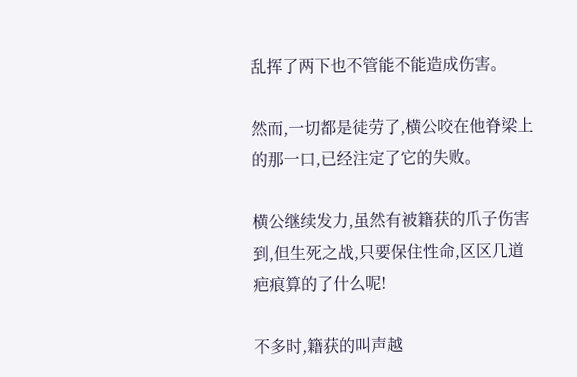乱挥了两下也不管能不能造成伤害。

然而,一切都是徒劳了,横公咬在他脊梁上的那一口,已经注定了它的失败。

横公继续发力,虽然有被籍获的爪子伤害到,但生死之战,只要保住性命,区区几道疤痕算的了什么呢!

不多时,籍获的叫声越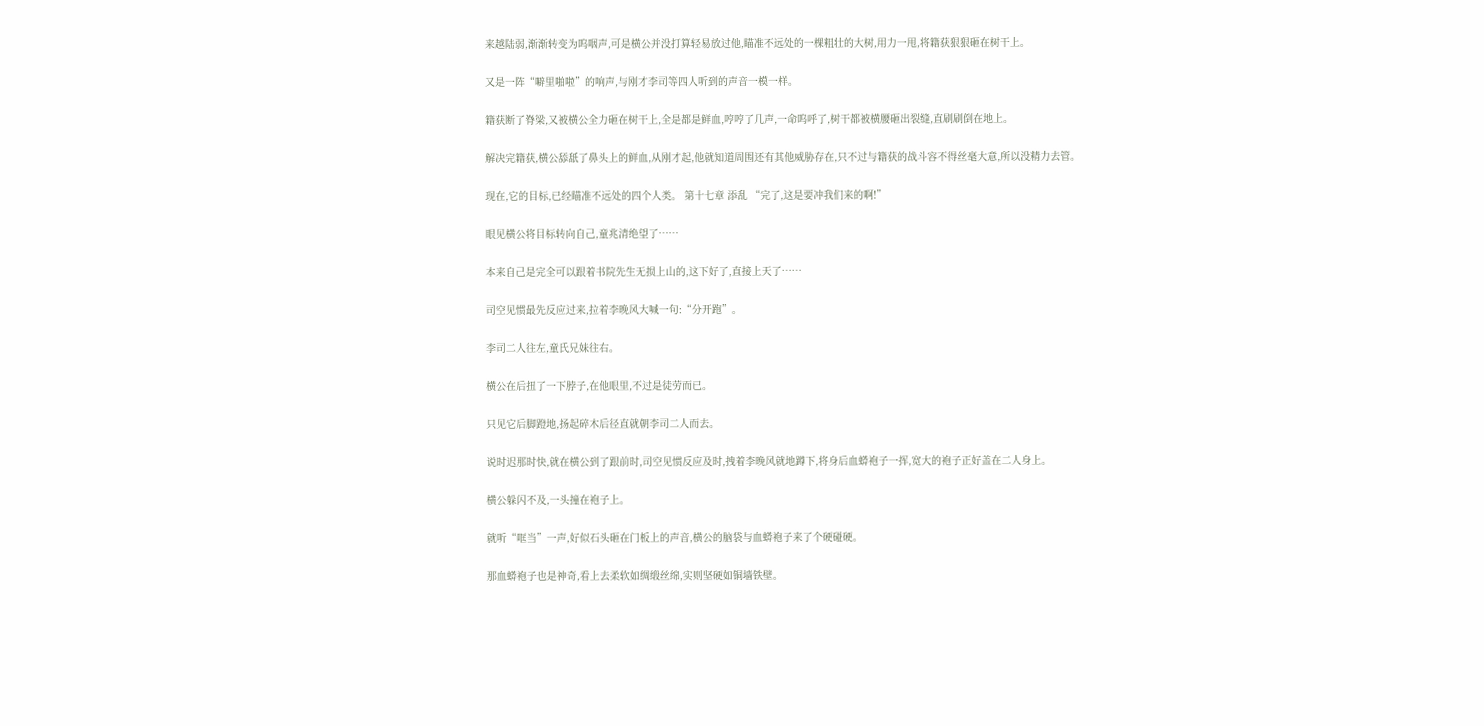来越陆弱,渐渐转变为呜咽声,可是横公并没打算轻易放过他,瞄准不远处的一棵粗壮的大树,用力一甩,将籍获狠狠砸在树干上。

又是一阵“噼里啪啦”的响声,与刚才李司等四人听到的声音一模一样。

籍获断了脊梁,又被横公全力砸在树干上,全是都是鲜血,哼哼了几声,一命呜呼了,树干都被横腰砸出裂缝,直刷刷倒在地上。

解决完籍获,横公舔舐了鼻头上的鲜血,从刚才起,他就知道周围还有其他威胁存在,只不过与籍获的战斗容不得丝毫大意,所以没精力去管。

现在,它的目标,已经瞄准不远处的四个人类。 第十七章 添乱 “完了,这是要冲我们来的啊!”

眼见横公将目标转向自己,童兆清绝望了……

本来自己是完全可以跟着书院先生无损上山的,这下好了,直接上天了……

司空见惯最先反应过来,拉着李晚风大喊一句:“分开跑”。

李司二人往左,童氏兄妹往右。

横公在后扭了一下脖子,在他眼里,不过是徒劳而已。

只见它后脚蹬地,扬起碎木后径直就朝李司二人而去。

说时迟那时快,就在横公到了跟前时,司空见惯反应及时,拽着李晚风就地蹲下,将身后血蟒袍子一挥,宽大的袍子正好盖在二人身上。

横公躲闪不及,一头撞在袍子上。

就听“哐当”一声,好似石头砸在门板上的声音,横公的脑袋与血蟒袍子来了个硬碰硬。

那血蟒袍子也是神奇,看上去柔软如绸缎丝绵,实则坚硬如铜墙铁壁。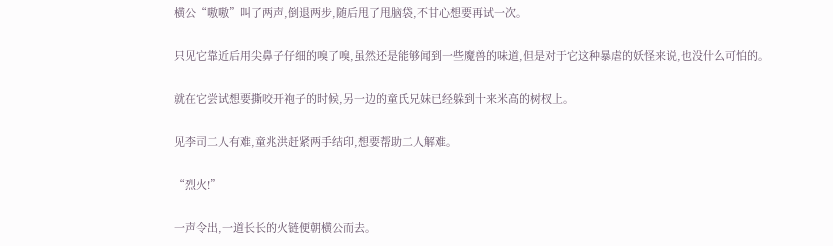横公“嗷嗷”叫了两声,倒退两步,随后甩了甩脑袋,不甘心想要再试一次。

只见它靠近后用尖鼻子仔细的嗅了嗅,虽然还是能够闻到一些魔兽的味道,但是对于它这种暴虐的妖怪来说,也没什么可怕的。

就在它尝试想要撕咬开袍子的时候,另一边的童氏兄妹已经躲到十来米高的树杈上。

见李司二人有难,童兆洪赶紧两手结印,想要帮助二人解难。

“烈火!”

一声令出,一道长长的火链便朝横公而去。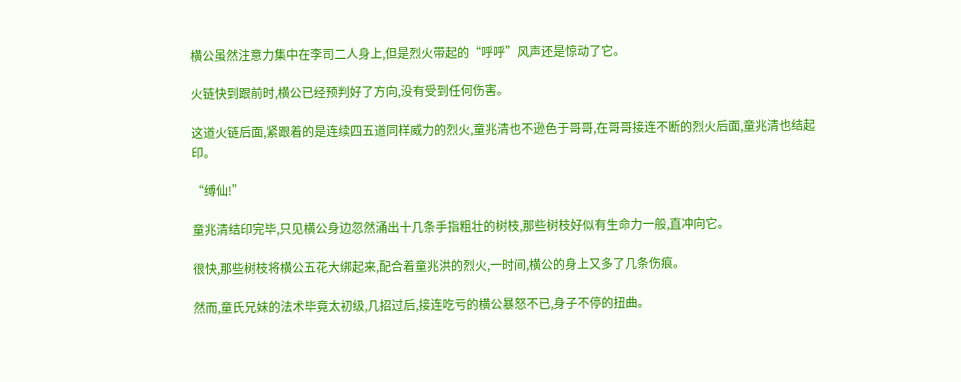横公虽然注意力集中在李司二人身上,但是烈火带起的“呼呼”风声还是惊动了它。

火链快到跟前时,横公已经预判好了方向,没有受到任何伤害。

这道火链后面,紧跟着的是连续四五道同样威力的烈火,童兆清也不逊色于哥哥,在哥哥接连不断的烈火后面,童兆清也结起印。

“缚仙!”

童兆清结印完毕,只见横公身边忽然涌出十几条手指粗壮的树枝,那些树枝好似有生命力一般,直冲向它。

很快,那些树枝将横公五花大绑起来,配合着童兆洪的烈火,一时间,横公的身上又多了几条伤痕。

然而,童氏兄妹的法术毕竟太初级,几招过后,接连吃亏的横公暴怒不已,身子不停的扭曲。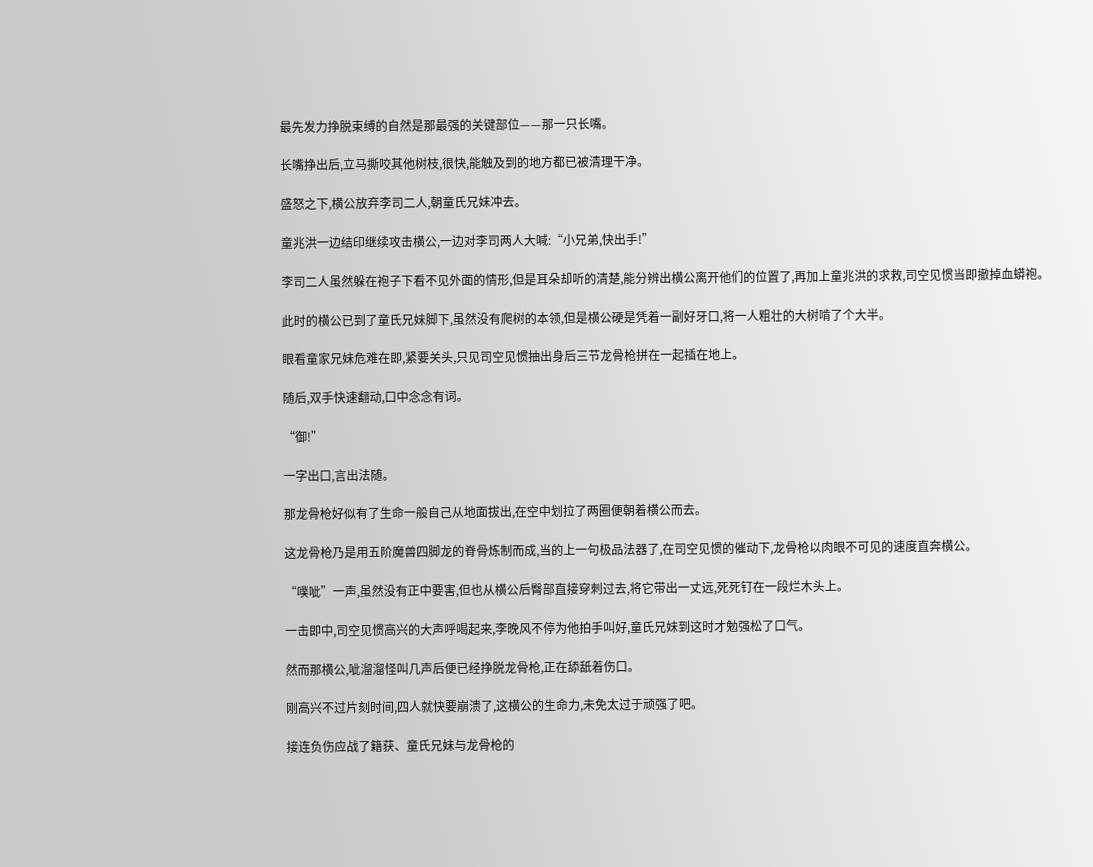最先发力挣脱束缚的自然是那最强的关键部位——那一只长嘴。

长嘴挣出后,立马撕咬其他树枝,很快,能触及到的地方都已被清理干净。

盛怒之下,横公放弃李司二人,朝童氏兄妹冲去。

童兆洪一边结印继续攻击横公,一边对李司两人大喊:“小兄弟,快出手!”

李司二人虽然躲在袍子下看不见外面的情形,但是耳朵却听的清楚,能分辨出横公离开他们的位置了,再加上童兆洪的求救,司空见惯当即撤掉血蟒袍。

此时的横公已到了童氏兄妹脚下,虽然没有爬树的本领,但是横公硬是凭着一副好牙口,将一人粗壮的大树啃了个大半。

眼看童家兄妹危难在即,紧要关头,只见司空见惯抽出身后三节龙骨枪拼在一起插在地上。

随后,双手快速翻动,口中念念有词。

“御!”

一字出口,言出法随。

那龙骨枪好似有了生命一般自己从地面拔出,在空中划拉了两圈便朝着横公而去。

这龙骨枪乃是用五阶魔兽四脚龙的脊骨炼制而成,当的上一句极品法器了,在司空见惯的催动下,龙骨枪以肉眼不可见的速度直奔横公。

“噗呲”一声,虽然没有正中要害,但也从横公后臀部直接穿刺过去,将它带出一丈远,死死钉在一段烂木头上。

一击即中,司空见惯高兴的大声呼喝起来,李晚风不停为他拍手叫好,童氏兄妹到这时才勉强松了口气。

然而那横公,呲溜溜怪叫几声后便已经挣脱龙骨枪,正在舔舐着伤口。

刚高兴不过片刻时间,四人就快要崩溃了,这横公的生命力,未免太过于顽强了吧。

接连负伤应战了籍获、童氏兄妹与龙骨枪的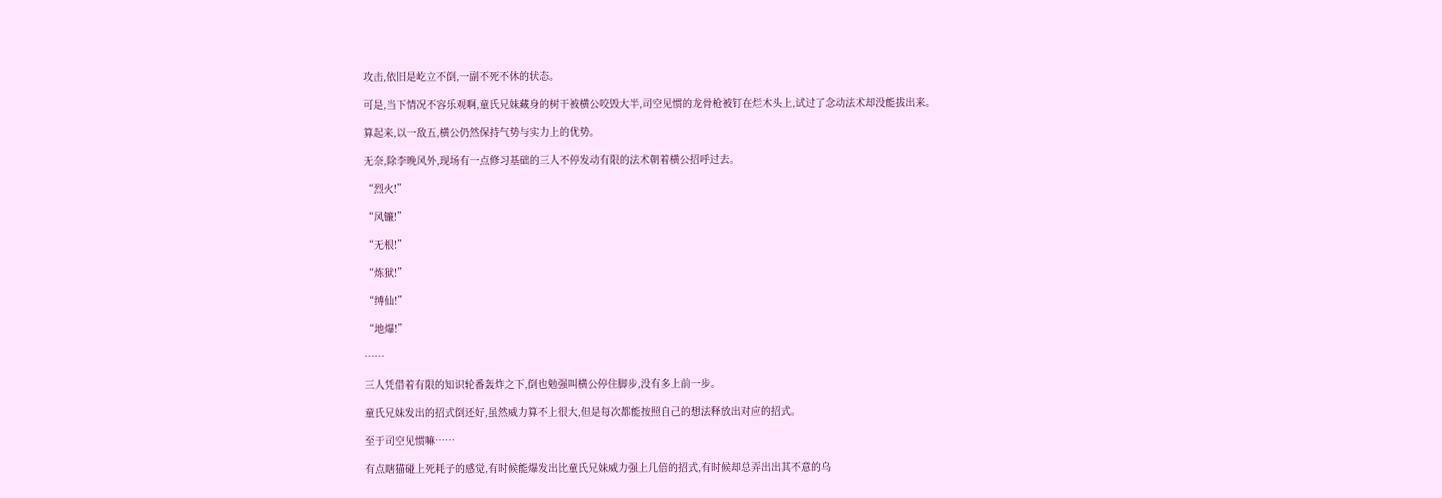攻击,依旧是屹立不倒,一副不死不休的状态。

可是,当下情况不容乐观啊,童氏兄妹藏身的树干被横公咬毁大半,司空见惯的龙骨枪被钉在烂木头上,试过了念动法术却没能拔出来。

算起来,以一敌五,横公仍然保持气势与实力上的优势。

无奈,除李晚风外,现场有一点修习基础的三人不停发动有限的法术朝着横公招呼过去。

“烈火!”

“风镰!”

“无根!”

“炼狱!”

“缚仙!”

“地爆!”

……

三人凭借着有限的知识轮番轰炸之下,倒也勉强叫横公停住脚步,没有多上前一步。

童氏兄妹发出的招式倒还好,虽然威力算不上很大,但是每次都能按照自己的想法释放出对应的招式。

至于司空见惯嘛……

有点瞎猫碰上死耗子的感觉,有时候能爆发出比童氏兄妹威力强上几倍的招式,有时候却总弄出出其不意的乌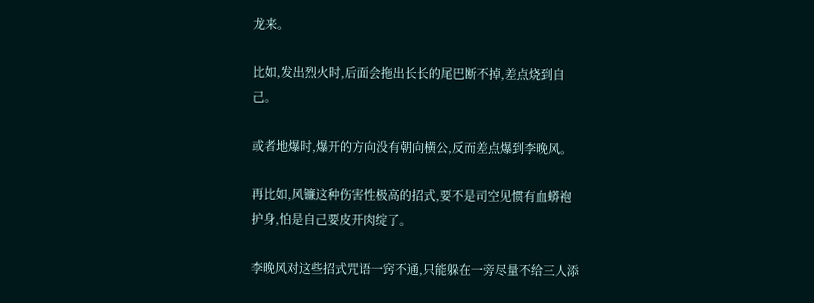龙来。

比如,发出烈火时,后面会拖出长长的尾巴断不掉,差点烧到自己。

或者地爆时,爆开的方向没有朝向横公,反而差点爆到李晚风。

再比如,风镰这种伤害性极高的招式,要不是司空见惯有血蟒袍护身,怕是自己要皮开肉绽了。

李晚风对这些招式咒语一窍不通,只能躲在一旁尽量不给三人添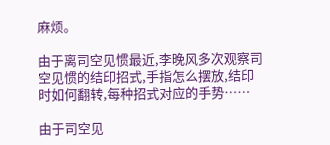麻烦。

由于离司空见惯最近,李晚风多次观察司空见惯的结印招式,手指怎么摆放,结印时如何翻转,每种招式对应的手势……

由于司空见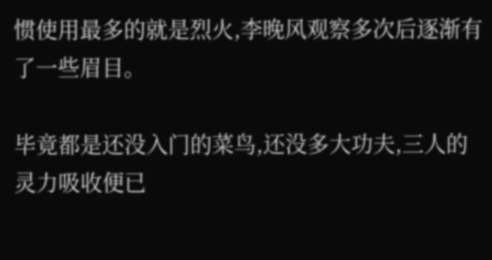惯使用最多的就是烈火,李晚风观察多次后逐渐有了一些眉目。

毕竟都是还没入门的菜鸟,还没多大功夫,三人的灵力吸收便已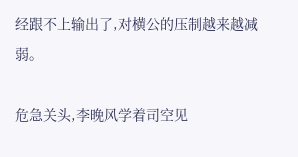经跟不上输出了,对横公的压制越来越减弱。

危急关头,李晚风学着司空见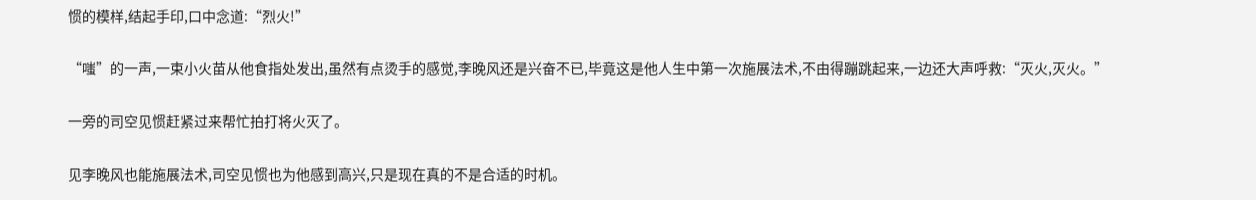惯的模样,结起手印,口中念道:“烈火!”

“嗤”的一声,一束小火苗从他食指处发出,虽然有点烫手的感觉,李晚风还是兴奋不已,毕竟这是他人生中第一次施展法术,不由得蹦跳起来,一边还大声呼救:“灭火,灭火。”

一旁的司空见惯赶紧过来帮忙拍打将火灭了。

见李晚风也能施展法术,司空见惯也为他感到高兴,只是现在真的不是合适的时机。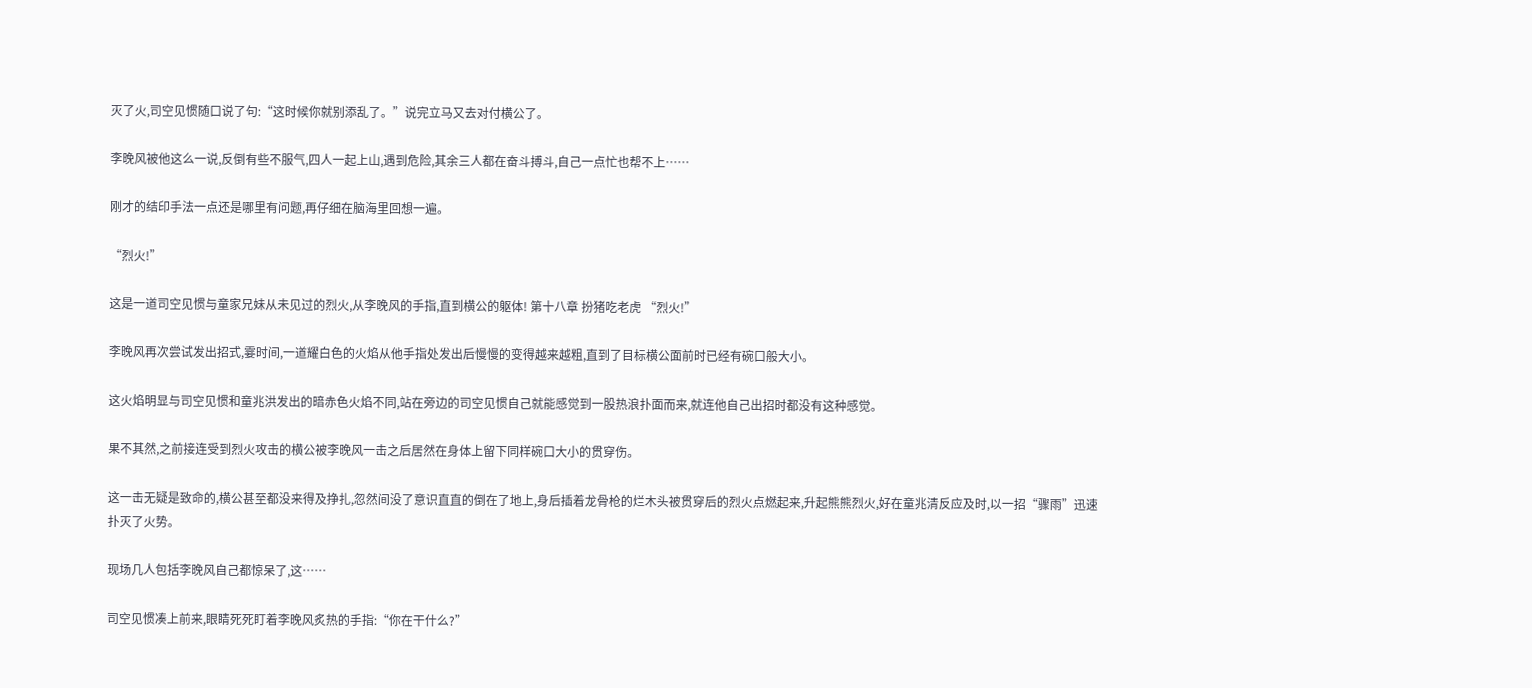灭了火,司空见惯随口说了句:“这时候你就别添乱了。”说完立马又去对付横公了。

李晚风被他这么一说,反倒有些不服气,四人一起上山,遇到危险,其余三人都在奋斗搏斗,自己一点忙也帮不上……

刚才的结印手法一点还是哪里有问题,再仔细在脑海里回想一遍。

“烈火!”

这是一道司空见惯与童家兄妹从未见过的烈火,从李晚风的手指,直到横公的躯体! 第十八章 扮猪吃老虎 “烈火!”

李晚风再次尝试发出招式,霎时间,一道耀白色的火焰从他手指处发出后慢慢的变得越来越粗,直到了目标横公面前时已经有碗口般大小。

这火焰明显与司空见惯和童兆洪发出的暗赤色火焰不同,站在旁边的司空见惯自己就能感觉到一股热浪扑面而来,就连他自己出招时都没有这种感觉。

果不其然,之前接连受到烈火攻击的横公被李晚风一击之后居然在身体上留下同样碗口大小的贯穿伤。

这一击无疑是致命的,横公甚至都没来得及挣扎,忽然间没了意识直直的倒在了地上,身后插着龙骨枪的烂木头被贯穿后的烈火点燃起来,升起熊熊烈火,好在童兆清反应及时,以一招“骤雨”迅速扑灭了火势。

现场几人包括李晚风自己都惊呆了,这……

司空见惯凑上前来,眼睛死死盯着李晚风炙热的手指:“你在干什么?”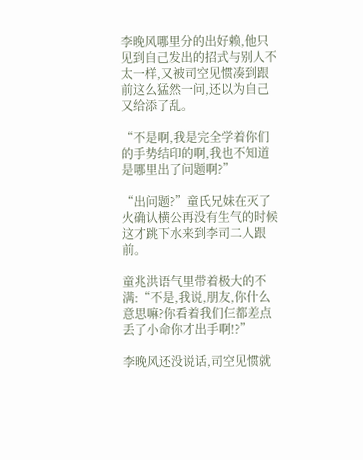李晚风哪里分的出好赖,他只见到自己发出的招式与别人不太一样,又被司空见惯凑到跟前这么猛然一问,还以为自己又给添了乱。

“不是啊,我是完全学着你们的手势结印的啊,我也不知道是哪里出了问题啊?”

“出问题?”童氏兄妹在灭了火确认横公再没有生气的时候这才跳下水来到李司二人跟前。

童兆洪语气里带着极大的不满:“不是,我说,朋友,你什么意思嘛?你看着我们仨都差点丢了小命你才出手啊!?”

李晚风还没说话,司空见惯就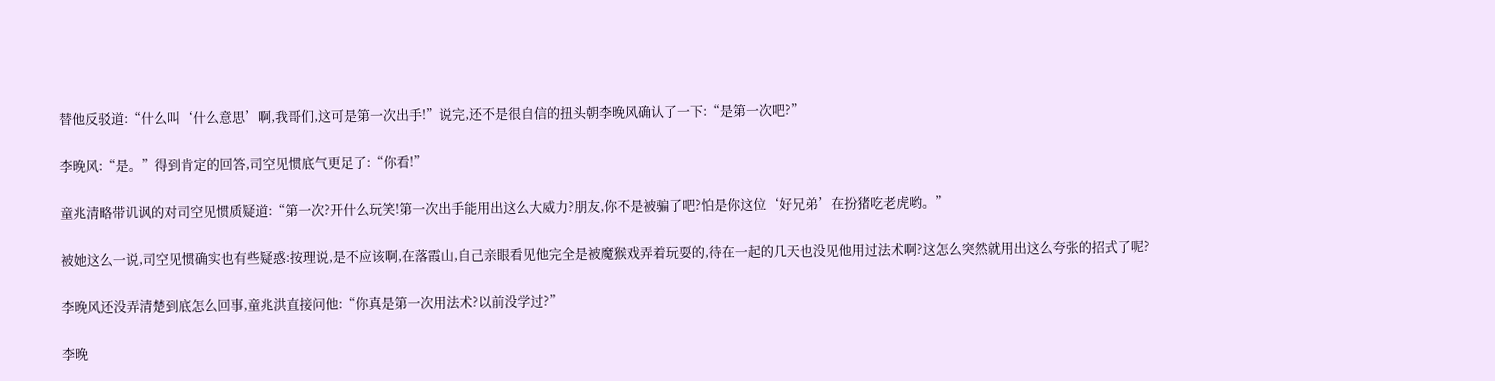替他反驳道:“什么叫‘什么意思’啊,我哥们,这可是第一次出手!”说完,还不是很自信的扭头朝李晚风确认了一下:“是第一次吧?”

李晚风:“是。”得到肯定的回答,司空见惯底气更足了:“你看!”

童兆清略带讥讽的对司空见惯质疑道:“第一次?开什么玩笑!第一次出手能用出这么大威力?朋友,你不是被骗了吧?怕是你这位‘好兄弟’在扮猪吃老虎哟。”

被她这么一说,司空见惯确实也有些疑惑:按理说,是不应该啊,在落霞山,自己亲眼看见他完全是被魔猴戏弄着玩耍的,待在一起的几天也没见他用过法术啊?这怎么突然就用出这么夸张的招式了呢?

李晚风还没弄清楚到底怎么回事,童兆洪直接问他:“你真是第一次用法术?以前没学过?”

李晚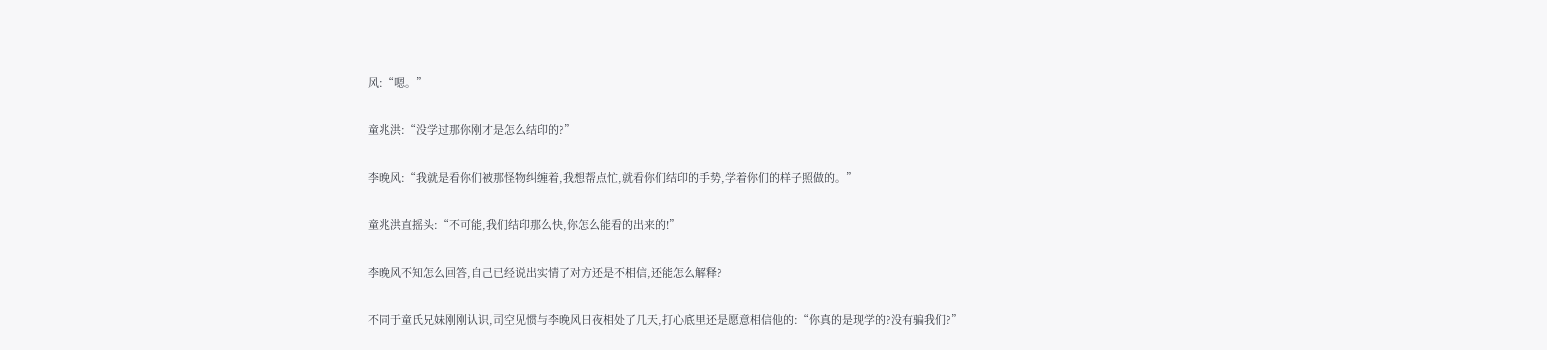风:“嗯。”

童兆洪:“没学过那你刚才是怎么结印的?”

李晚风:“我就是看你们被那怪物纠缠着,我想帮点忙,就看你们结印的手势,学着你们的样子照做的。”

童兆洪直摇头:“不可能,我们结印那么快,你怎么能看的出来的!”

李晚风不知怎么回答,自己已经说出实情了对方还是不相信,还能怎么解释?

不同于童氏兄妹刚刚认识,司空见惯与李晚风日夜相处了几天,打心底里还是愿意相信他的:“你真的是现学的?没有骗我们?”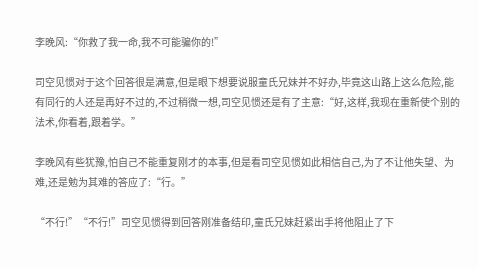李晚风:“你救了我一命,我不可能骗你的!”

司空见惯对于这个回答很是满意,但是眼下想要说服童氏兄妹并不好办,毕竟这山路上这么危险,能有同行的人还是再好不过的,不过稍微一想,司空见惯还是有了主意:“好,这样,我现在重新使个别的法术,你看着,跟着学。”

李晚风有些犹豫,怕自己不能重复刚才的本事,但是看司空见惯如此相信自己,为了不让他失望、为难,还是勉为其难的答应了:“行。”

“不行!”“不行!”司空见惯得到回答刚准备结印,童氏兄妹赶紧出手将他阻止了下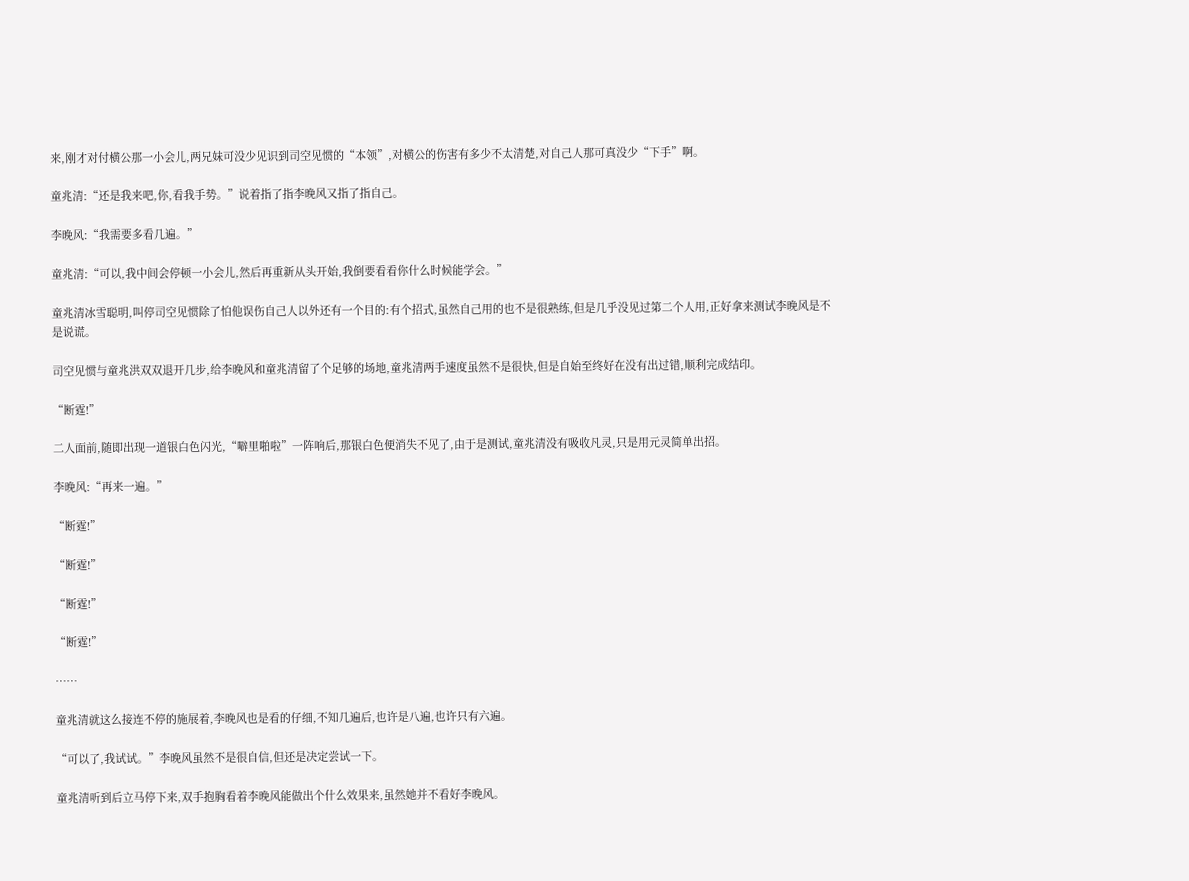来,刚才对付横公那一小会儿,两兄妹可没少见识到司空见惯的“本领”,对横公的伤害有多少不太清楚,对自己人那可真没少“下手”啊。

童兆清:“还是我来吧,你,看我手势。”说着指了指李晚风又指了指自己。

李晚风:“我需要多看几遍。”

童兆清:“可以,我中间会停顿一小会儿,然后再重新从头开始,我倒要看看你什么时候能学会。”

童兆清冰雪聪明,叫停司空见惯除了怕他误伤自己人以外还有一个目的:有个招式,虽然自己用的也不是很熟练,但是几乎没见过第二个人用,正好拿来测试李晚风是不是说谎。

司空见惯与童兆洪双双退开几步,给李晚风和童兆清留了个足够的场地,童兆清两手速度虽然不是很快,但是自始至终好在没有出过错,顺利完成结印。

“断霆!”

二人面前,随即出现一道银白色闪光,“噼里啪啦”一阵响后,那银白色便消失不见了,由于是测试,童兆清没有吸收凡灵,只是用元灵简单出招。

李晚风:“再来一遍。”

“断霆!”

“断霆!”

“断霆!”

“断霆!”

……

童兆清就这么接连不停的施展着,李晚风也是看的仔细,不知几遍后,也许是八遍,也许只有六遍。

“可以了,我试试。”李晚风虽然不是很自信,但还是决定尝试一下。

童兆清听到后立马停下来,双手抱胸看着李晚风能做出个什么效果来,虽然她并不看好李晚风。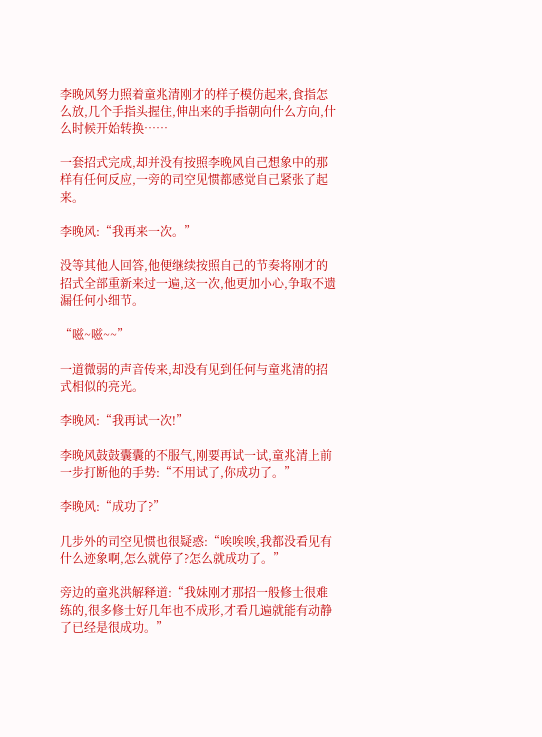李晚风努力照着童兆清刚才的样子模仿起来,食指怎么放,几个手指头握住,伸出来的手指朝向什么方向,什么时候开始转换……

一套招式完成,却并没有按照李晚风自己想象中的那样有任何反应,一旁的司空见惯都感觉自己紧张了起来。

李晚风:“我再来一次。”

没等其他人回答,他便继续按照自己的节奏将刚才的招式全部重新来过一遍,这一次,他更加小心,争取不遗漏任何小细节。

“嗞~嗞~~”

一道微弱的声音传来,却没有见到任何与童兆清的招式相似的亮光。

李晚风:“我再试一次!”

李晚风鼓鼓囊囊的不服气,刚要再试一试,童兆清上前一步打断他的手势:“不用试了,你成功了。”

李晚风:“成功了?”

几步外的司空见惯也很疑惑:“唉唉唉,我都没看见有什么迹象啊,怎么就停了?怎么就成功了。”

旁边的童兆洪解释道:“我妹刚才那招一般修士很难练的,很多修士好几年也不成形,才看几遍就能有动静了已经是很成功。”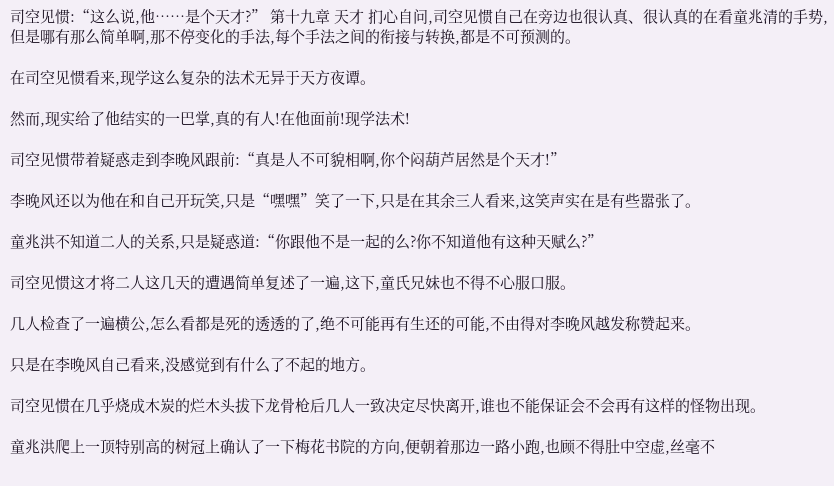司空见惯:“这么说,他……是个天才?” 第十九章 天才 扪心自问,司空见惯自己在旁边也很认真、很认真的在看童兆清的手势,但是哪有那么简单啊,那不停变化的手法,每个手法之间的衔接与转换,都是不可预测的。

在司空见惯看来,现学这么复杂的法术无异于天方夜谭。

然而,现实给了他结实的一巴掌,真的有人!在他面前!现学法术!

司空见惯带着疑惑走到李晚风跟前:“真是人不可貌相啊,你个闷葫芦居然是个天才!”

李晚风还以为他在和自己开玩笑,只是“嘿嘿”笑了一下,只是在其余三人看来,这笑声实在是有些嚣张了。

童兆洪不知道二人的关系,只是疑惑道:“你跟他不是一起的么?你不知道他有这种天赋么?”

司空见惯这才将二人这几天的遭遇简单复述了一遍,这下,童氏兄妹也不得不心服口服。

几人检查了一遍横公,怎么看都是死的透透的了,绝不可能再有生还的可能,不由得对李晚风越发称赞起来。

只是在李晚风自己看来,没感觉到有什么了不起的地方。

司空见惯在几乎烧成木炭的烂木头拔下龙骨枪后几人一致决定尽快离开,谁也不能保证会不会再有这样的怪物出现。

童兆洪爬上一顶特别高的树冠上确认了一下梅花书院的方向,便朝着那边一路小跑,也顾不得肚中空虚,丝毫不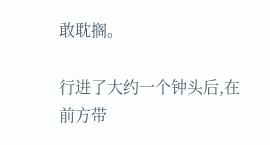敢耽搁。

行进了大约一个钟头后,在前方带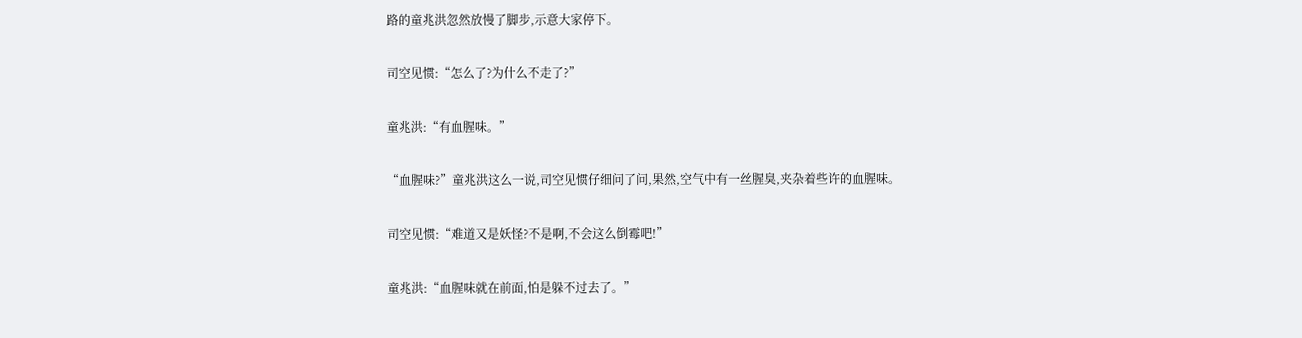路的童兆洪忽然放慢了脚步,示意大家停下。

司空见惯:“怎么了?为什么不走了?”

童兆洪:“有血腥味。”

“血腥味?”童兆洪这么一说,司空见惯仔细问了问,果然,空气中有一丝腥臭,夹杂着些许的血腥味。

司空见惯:“难道又是妖怪?不是啊,不会这么倒霉吧!”

童兆洪:“血腥味就在前面,怕是躲不过去了。”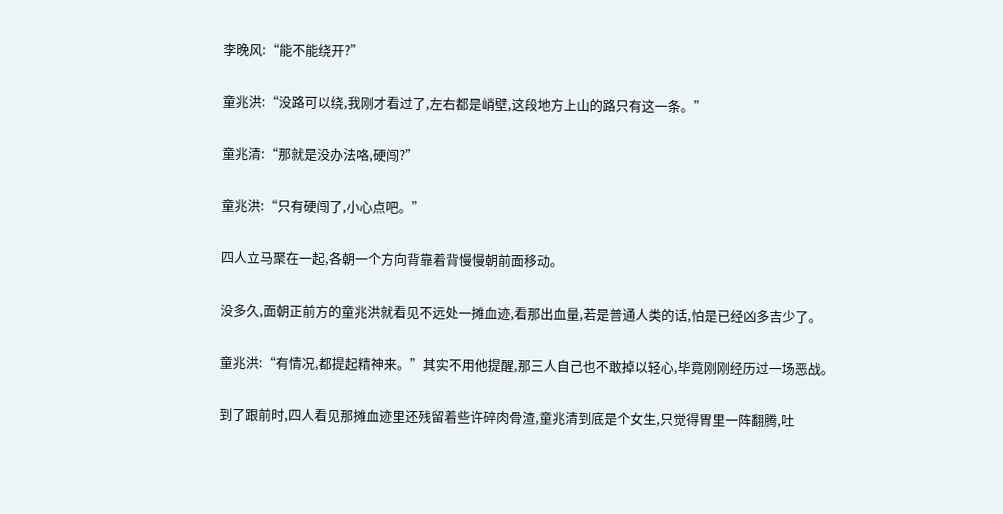李晚风:“能不能绕开?”

童兆洪:“没路可以绕,我刚才看过了,左右都是峭壁,这段地方上山的路只有这一条。”

童兆清:“那就是没办法咯,硬闯?”

童兆洪:“只有硬闯了,小心点吧。”

四人立马聚在一起,各朝一个方向背靠着背慢慢朝前面移动。

没多久,面朝正前方的童兆洪就看见不远处一摊血迹,看那出血量,若是普通人类的话,怕是已经凶多吉少了。

童兆洪:“有情况,都提起精神来。”其实不用他提醒,那三人自己也不敢掉以轻心,毕竟刚刚经历过一场恶战。

到了跟前时,四人看见那摊血迹里还残留着些许碎肉骨渣,童兆清到底是个女生,只觉得胃里一阵翻腾,吐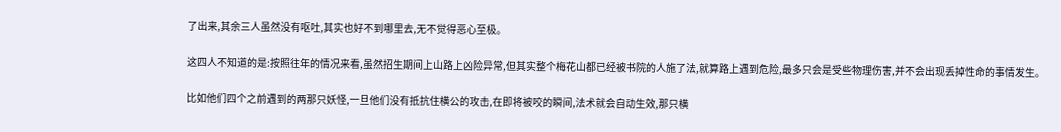了出来,其余三人虽然没有呕吐,其实也好不到哪里去,无不觉得恶心至极。

这四人不知道的是:按照往年的情况来看,虽然招生期间上山路上凶险异常,但其实整个梅花山都已经被书院的人施了法,就算路上遇到危险,最多只会是受些物理伤害,并不会出现丢掉性命的事情发生。

比如他们四个之前遇到的两那只妖怪,一旦他们没有抵抗住横公的攻击,在即将被咬的瞬间,法术就会自动生效,那只横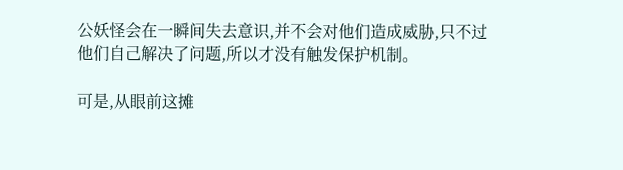公妖怪会在一瞬间失去意识,并不会对他们造成威胁,只不过他们自己解决了问题,所以才没有触发保护机制。

可是,从眼前这摊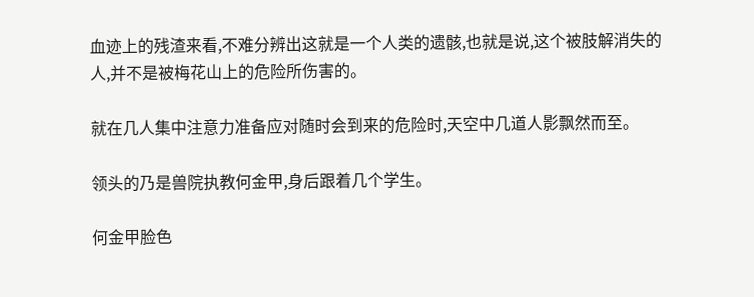血迹上的残渣来看,不难分辨出这就是一个人类的遗骸,也就是说,这个被肢解消失的人,并不是被梅花山上的危险所伤害的。

就在几人集中注意力准备应对随时会到来的危险时,天空中几道人影飘然而至。

领头的乃是兽院执教何金甲,身后跟着几个学生。

何金甲脸色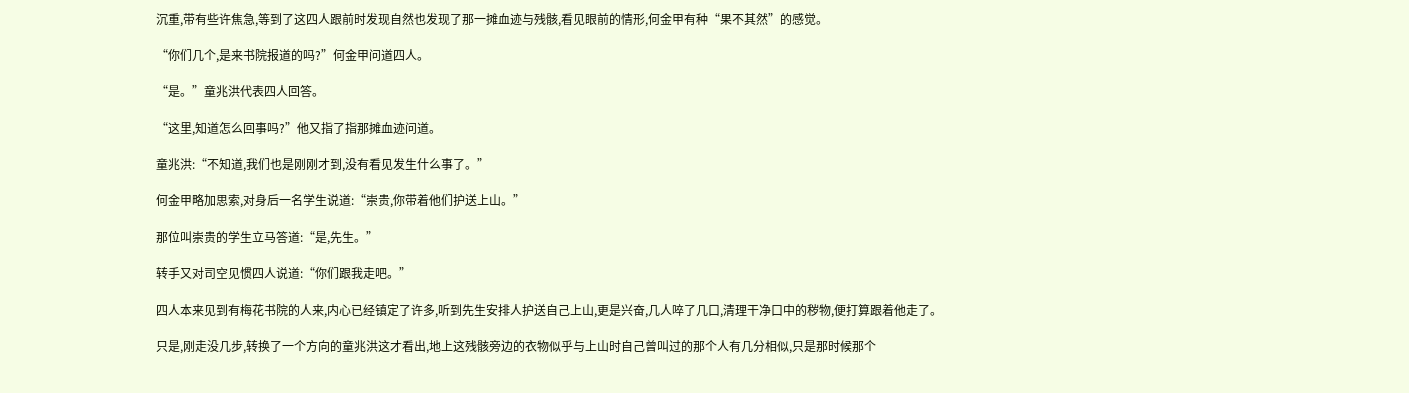沉重,带有些许焦急,等到了这四人跟前时发现自然也发现了那一摊血迹与残骸,看见眼前的情形,何金甲有种“果不其然”的感觉。

“你们几个,是来书院报道的吗?”何金甲问道四人。

“是。”童兆洪代表四人回答。

“这里,知道怎么回事吗?”他又指了指那摊血迹问道。

童兆洪:“不知道,我们也是刚刚才到,没有看见发生什么事了。”

何金甲略加思索,对身后一名学生说道:“崇贵,你带着他们护送上山。”

那位叫崇贵的学生立马答道:“是,先生。”

转手又对司空见惯四人说道:“你们跟我走吧。”

四人本来见到有梅花书院的人来,内心已经镇定了许多,听到先生安排人护送自己上山,更是兴奋,几人啐了几口,清理干净口中的秽物,便打算跟着他走了。

只是,刚走没几步,转换了一个方向的童兆洪这才看出,地上这残骸旁边的衣物似乎与上山时自己曾叫过的那个人有几分相似,只是那时候那个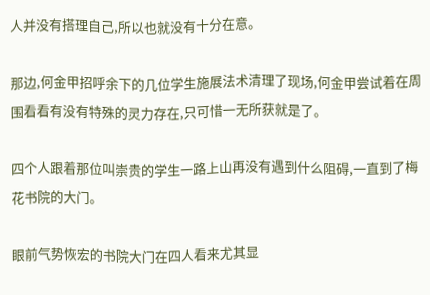人并没有搭理自己,所以也就没有十分在意。

那边,何金甲招呼余下的几位学生施展法术清理了现场,何金甲尝试着在周围看看有没有特殊的灵力存在,只可惜一无所获就是了。

四个人跟着那位叫崇贵的学生一路上山再没有遇到什么阻碍,一直到了梅花书院的大门。

眼前气势恢宏的书院大门在四人看来尤其显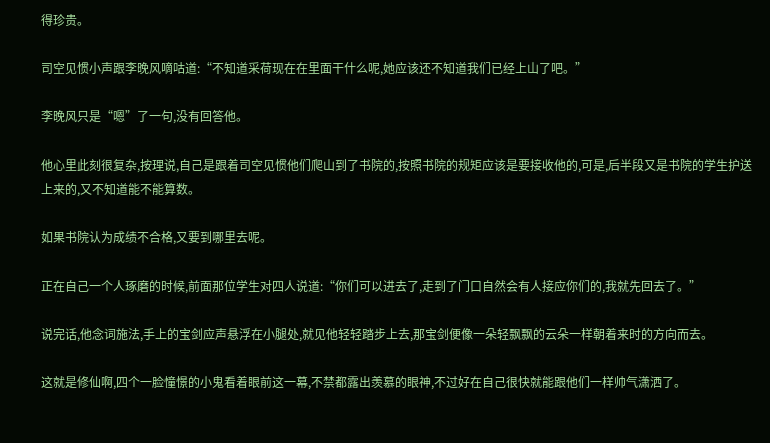得珍贵。

司空见惯小声跟李晚风嘀咕道:“不知道采荷现在在里面干什么呢,她应该还不知道我们已经上山了吧。”

李晚风只是“嗯”了一句,没有回答他。

他心里此刻很复杂,按理说,自己是跟着司空见惯他们爬山到了书院的,按照书院的规矩应该是要接收他的,可是,后半段又是书院的学生护送上来的,又不知道能不能算数。

如果书院认为成绩不合格,又要到哪里去呢。

正在自己一个人琢磨的时候,前面那位学生对四人说道:“你们可以进去了,走到了门口自然会有人接应你们的,我就先回去了。”

说完话,他念词施法,手上的宝剑应声悬浮在小腿处,就见他轻轻踏步上去,那宝剑便像一朵轻飘飘的云朵一样朝着来时的方向而去。

这就是修仙啊,四个一脸憧憬的小鬼看着眼前这一幕,不禁都露出羡慕的眼神,不过好在自己很快就能跟他们一样帅气潇洒了。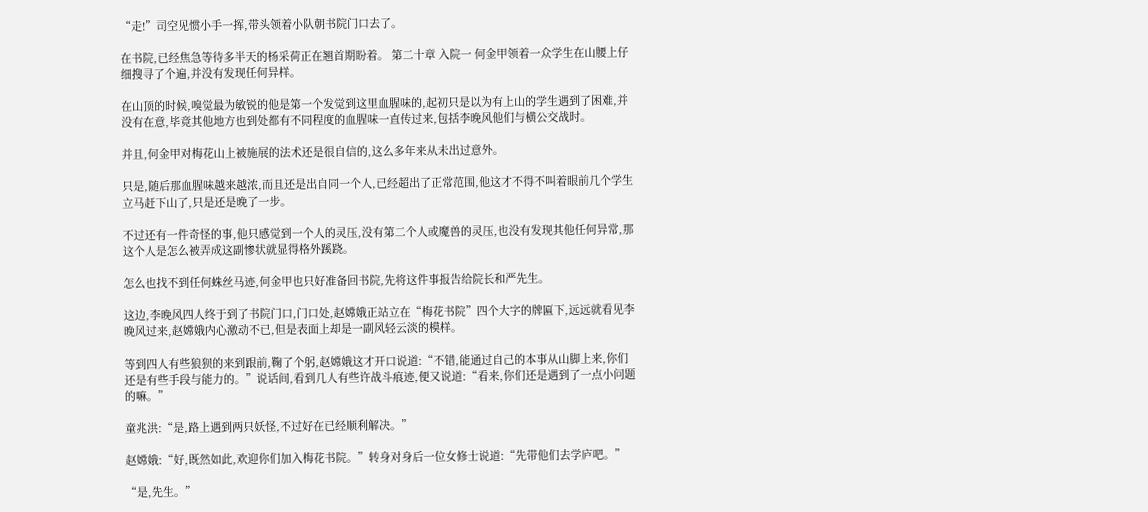“走!”司空见惯小手一挥,带头领着小队朝书院门口去了。

在书院,已经焦急等待多半天的杨采荷正在翘首期盼着。 第二十章 入院一 何金甲领着一众学生在山腰上仔细搜寻了个遍,并没有发现任何异样。

在山顶的时候,嗅觉最为敏锐的他是第一个发觉到这里血腥味的,起初只是以为有上山的学生遇到了困难,并没有在意,毕竟其他地方也到处都有不同程度的血腥味一直传过来,包括李晚风他们与横公交战时。

并且,何金甲对梅花山上被施展的法术还是很自信的,这么多年来从未出过意外。

只是,随后那血腥味越来越浓,而且还是出自同一个人,已经超出了正常范围,他这才不得不叫着眼前几个学生立马赶下山了,只是还是晚了一步。

不过还有一件奇怪的事,他只感觉到一个人的灵压,没有第二个人或魔兽的灵压,也没有发现其他任何异常,那这个人是怎么被弄成这副惨状就显得格外蹊跷。

怎么也找不到任何蛛丝马迹,何金甲也只好准备回书院,先将这件事报告给院长和严先生。

这边,李晚风四人终于到了书院门口,门口处,赵嫦娥正站立在“梅花书院”四个大字的牌匾下,远远就看见李晚风过来,赵嫦娥内心激动不已,但是表面上却是一副风轻云淡的模样。

等到四人有些狼狈的来到跟前,鞠了个躬,赵嫦娥这才开口说道:“不错,能通过自己的本事从山脚上来,你们还是有些手段与能力的。”说话间,看到几人有些许战斗痕迹,便又说道:“看来,你们还是遇到了一点小问题的嘛。”

童兆洪:“是,路上遇到两只妖怪,不过好在已经顺利解决。”

赵嫦娥:“好,既然如此,欢迎你们加入梅花书院。”转身对身后一位女修士说道:“先带他们去学庐吧。”

“是,先生。”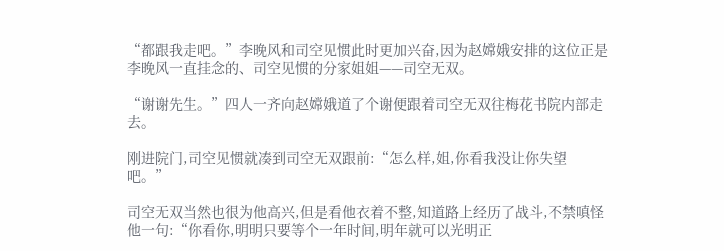“都跟我走吧。”李晚风和司空见惯此时更加兴奋,因为赵嫦娥安排的这位正是李晚风一直挂念的、司空见惯的分家姐姐——司空无双。

“谢谢先生。”四人一齐向赵嫦娥道了个谢便跟着司空无双往梅花书院内部走去。

刚进院门,司空见惯就凑到司空无双跟前:“怎么样,姐,你看我没让你失望吧。”

司空无双当然也很为他高兴,但是看他衣着不整,知道路上经历了战斗,不禁嗔怪他一句:“你看你,明明只要等个一年时间,明年就可以光明正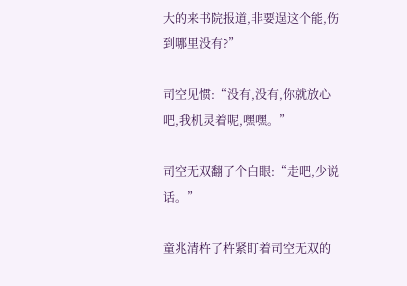大的来书院报道,非要逞这个能,伤到哪里没有?”

司空见惯:“没有,没有,你就放心吧,我机灵着呢,嘿嘿。”

司空无双翻了个白眼:“走吧,少说话。”

童兆清杵了杵紧盯着司空无双的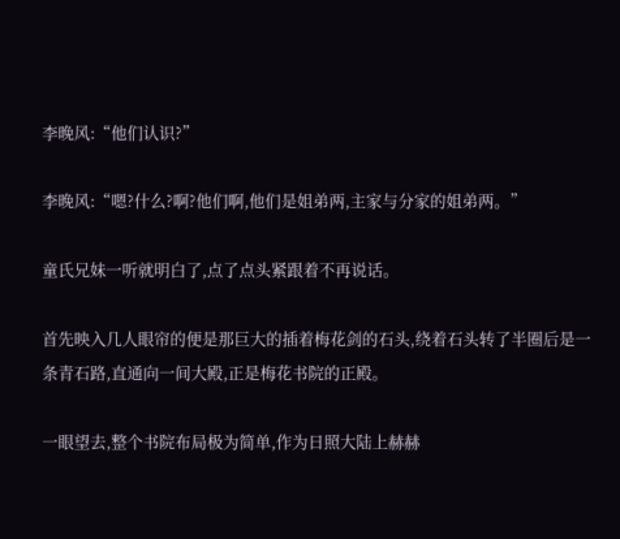李晚风:“他们认识?”

李晚风:“嗯?什么?啊?他们啊,他们是姐弟两,主家与分家的姐弟两。”

童氏兄妹一听就明白了,点了点头紧跟着不再说话。

首先映入几人眼帘的便是那巨大的插着梅花剑的石头,绕着石头转了半圈后是一条青石路,直通向一间大殿,正是梅花书院的正殿。

一眼望去,整个书院布局极为简单,作为日照大陆上赫赫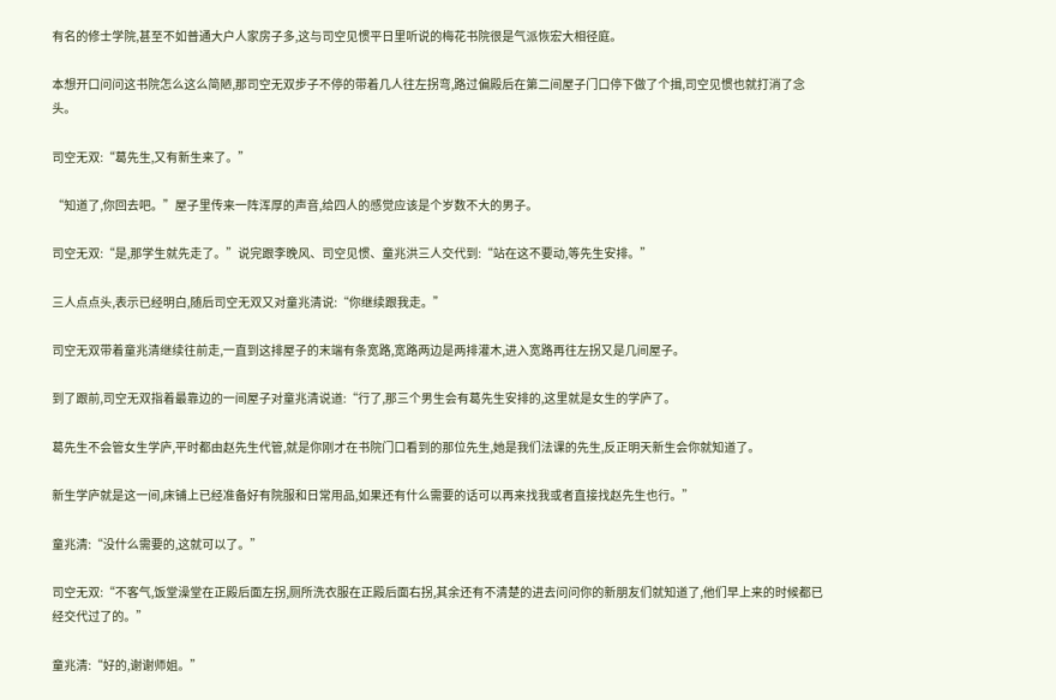有名的修士学院,甚至不如普通大户人家房子多,这与司空见惯平日里听说的梅花书院很是气派恢宏大相径庭。

本想开口问问这书院怎么这么简陋,那司空无双步子不停的带着几人往左拐弯,路过偏殿后在第二间屋子门口停下做了个揖,司空见惯也就打消了念头。

司空无双:“葛先生,又有新生来了。”

“知道了,你回去吧。”屋子里传来一阵浑厚的声音,给四人的感觉应该是个岁数不大的男子。

司空无双:“是,那学生就先走了。”说完跟李晚风、司空见惯、童兆洪三人交代到:“站在这不要动,等先生安排。”

三人点点头,表示已经明白,随后司空无双又对童兆清说:“你继续跟我走。”

司空无双带着童兆清继续往前走,一直到这排屋子的末端有条宽路,宽路两边是两排灌木,进入宽路再往左拐又是几间屋子。

到了跟前,司空无双指着最靠边的一间屋子对童兆清说道:“行了,那三个男生会有葛先生安排的,这里就是女生的学庐了。

葛先生不会管女生学庐,平时都由赵先生代管,就是你刚才在书院门口看到的那位先生,她是我们法课的先生,反正明天新生会你就知道了。

新生学庐就是这一间,床铺上已经准备好有院服和日常用品,如果还有什么需要的话可以再来找我或者直接找赵先生也行。”

童兆清:“没什么需要的,这就可以了。”

司空无双:“不客气,饭堂澡堂在正殿后面左拐,厕所洗衣服在正殿后面右拐,其余还有不清楚的进去问问你的新朋友们就知道了,他们早上来的时候都已经交代过了的。”

童兆清:“好的,谢谢师姐。”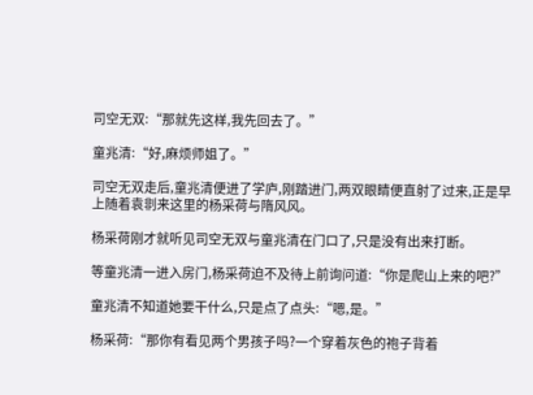司空无双:“那就先这样,我先回去了。”

童兆清:“好,麻烦师姐了。”

司空无双走后,童兆清便进了学庐,刚踏进门,两双眼睛便直射了过来,正是早上随着袁剕来这里的杨采荷与隋风风。

杨采荷刚才就听见司空无双与童兆清在门口了,只是没有出来打断。

等童兆清一进入房门,杨采荷迫不及待上前询问道:“你是爬山上来的吧?”

童兆清不知道她要干什么,只是点了点头:“嗯,是。”

杨采荷:“那你有看见两个男孩子吗?一个穿着灰色的袍子背着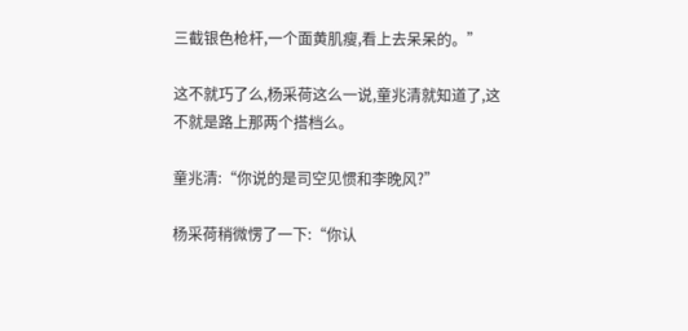三截银色枪杆,一个面黄肌瘦,看上去呆呆的。”

这不就巧了么,杨采荷这么一说,童兆清就知道了,这不就是路上那两个搭档么。

童兆清:“你说的是司空见惯和李晚风?”

杨采荷稍微愣了一下:“你认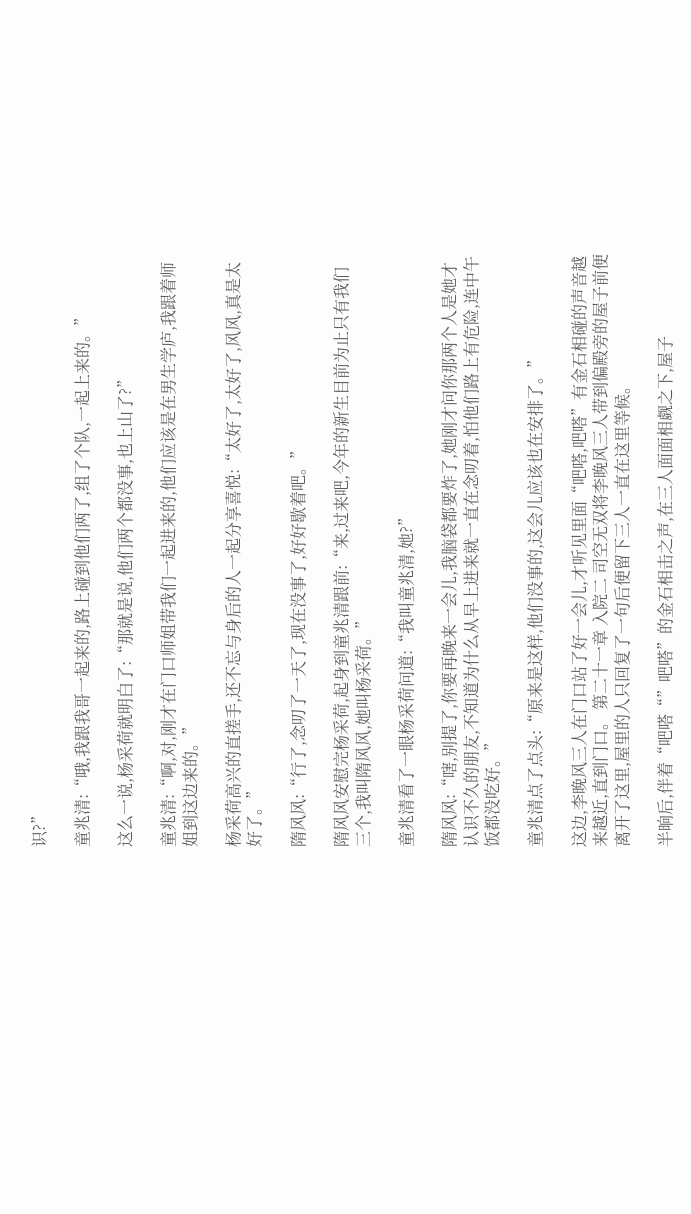识?”

童兆清:“哦,我跟我哥一起来的,路上碰到他们两了,组了个队,一起上来的。”

这么一说,杨采荷就明白了:“那就是说,他们两个都没事,也上山了?”

童兆清:“啊,对,刚才在门口师姐带我们一起进来的,他们应该是在男生学庐,我跟着师姐到这边来的。”

杨采荷高兴的直搓手,还不忘与身后的人一起分享喜悦:“太好了,太好了,风风,真是太好了。”

隋风风:“行了,念叨了一天了,现在没事了,好好歇着吧。”

隋风风安慰完杨采荷,起身到童兆清跟前:“来,过来吧,今年的新生目前为止只有我们三个,我叫隋风风,她叫杨采荷。”

童兆清看了一眼杨采荷问道:“我叫童兆清,她?”

隋风风:“嗐,别提了,你要再晚来一会儿,我脑袋都要炸了,她刚才问你那两个人是她才认识不久的朋友,不知道为什么从早上进来就一直在念叨着,怕他们路上有危险,连中午饭都没吃好。”

童兆清点了点头:“原来是这样,他们没事的,这会儿应该也在安排了。”

这边,李晚风三人在门口站了好一会儿,才听见里面“吧嗒,吧嗒”有金石相碰的声音越来越近,直到门口。 第二十一章 入院二 司空无双将李晚风三人带到偏殿旁的屋子前便离开了这里,屋里的人只回复了一句后便留下三人一直在这里等候。

半晌后,伴着“吧嗒“”吧嗒”的金石相击之声,在三人面面相觑之下,屋子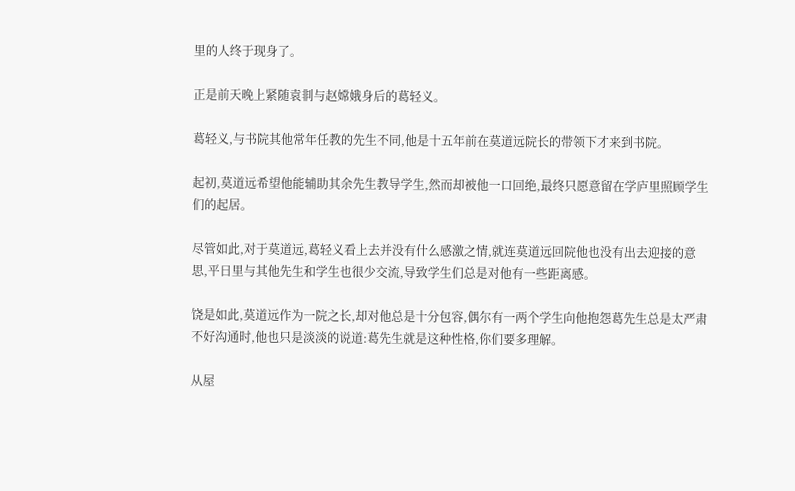里的人终于现身了。

正是前天晚上紧随袁剕与赵嫦娥身后的葛轻义。

葛轻义,与书院其他常年任教的先生不同,他是十五年前在莫道远院长的带领下才来到书院。

起初,莫道远希望他能辅助其余先生教导学生,然而却被他一口回绝,最终只愿意留在学庐里照顾学生们的起居。

尽管如此,对于莫道远,葛轻义看上去并没有什么感激之情,就连莫道远回院他也没有出去迎接的意思,平日里与其他先生和学生也很少交流,导致学生们总是对他有一些距离感。

饶是如此,莫道远作为一院之长,却对他总是十分包容,偶尔有一两个学生向他抱怨葛先生总是太严肃不好沟通时,他也只是淡淡的说道:葛先生就是这种性格,你们要多理解。

从屋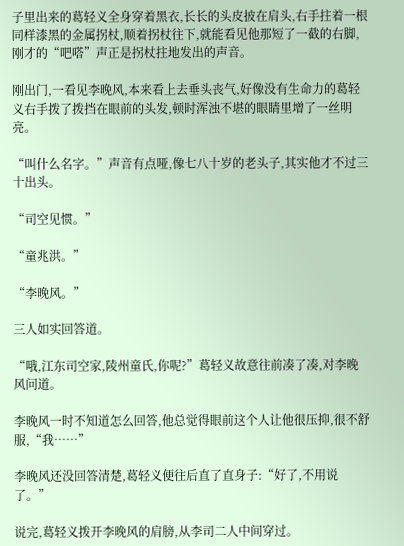子里出来的葛轻义全身穿着黑衣,长长的头皮披在肩头,右手拄着一根同样漆黑的金属拐杖,顺着拐杖往下,就能看见他那短了一截的右脚,刚才的“吧嗒”声正是拐杖拄地发出的声音。

刚出门,一看见李晚风,本来看上去垂头丧气,好像没有生命力的葛轻义右手拨了拨挡在眼前的头发,顿时浑浊不堪的眼睛里增了一丝明亮。

“叫什么名字。”声音有点哑,像七八十岁的老头子,其实他才不过三十出头。

“司空见惯。”

“童兆洪。”

“李晚风。”

三人如实回答道。

“哦,江东司空家,陵州童氏,你呢?”葛轻义故意往前凑了凑,对李晚风问道。

李晚风一时不知道怎么回答,他总觉得眼前这个人让他很压抑,很不舒服,“我……”

李晚风还没回答清楚,葛轻义便往后直了直身子:“好了,不用说了。”

说完,葛轻义拨开李晚风的肩膀,从李司二人中间穿过。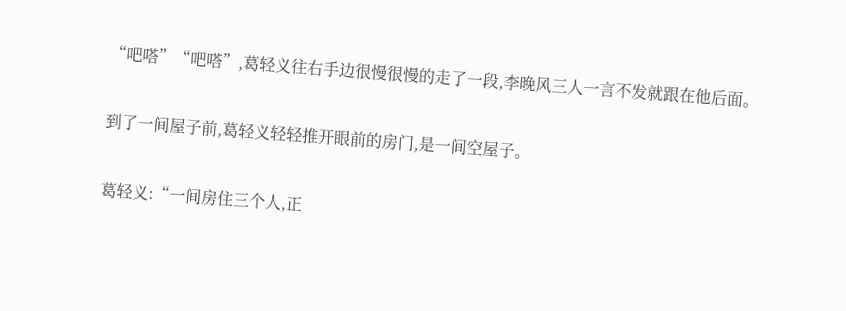“吧嗒”“吧嗒”,葛轻义往右手边很慢很慢的走了一段,李晚风三人一言不发就跟在他后面。

到了一间屋子前,葛轻义轻轻推开眼前的房门,是一间空屋子。

葛轻义:“一间房住三个人,正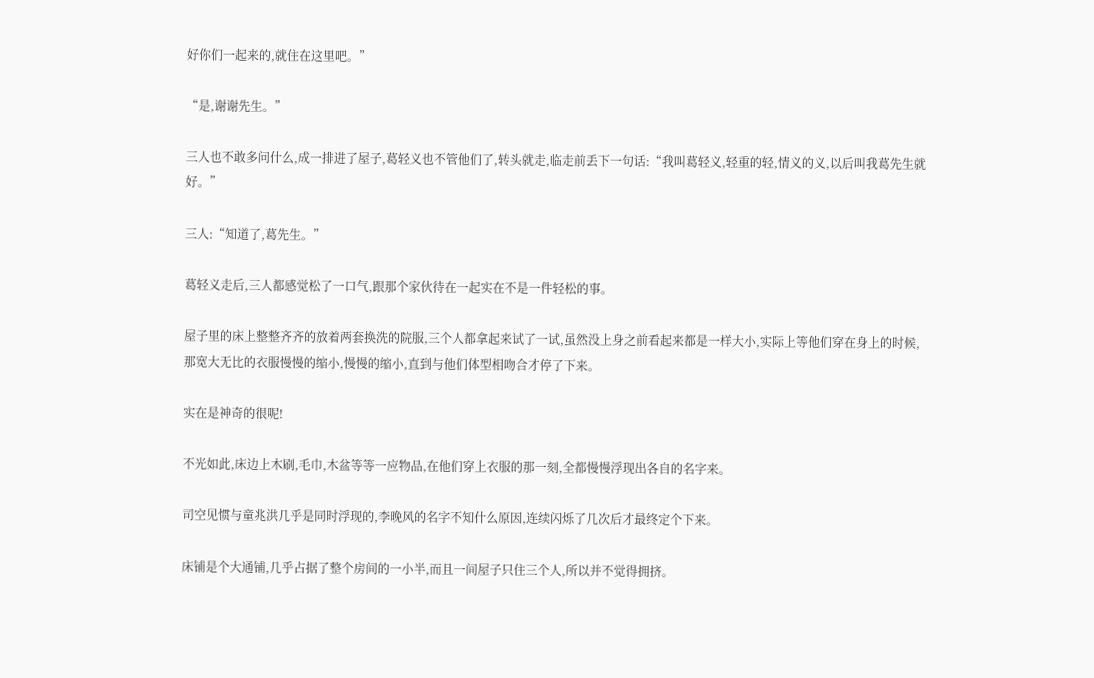好你们一起来的,就住在这里吧。”

“是,谢谢先生。”

三人也不敢多问什么,成一排进了屋子,葛轻义也不管他们了,转头就走,临走前丢下一句话:“我叫葛轻义,轻重的轻,情义的义,以后叫我葛先生就好。”

三人:“知道了,葛先生。”

葛轻义走后,三人都感觉松了一口气,跟那个家伙待在一起实在不是一件轻松的事。

屋子里的床上整整齐齐的放着两套换洗的院服,三个人都拿起来试了一试,虽然没上身之前看起来都是一样大小,实际上等他们穿在身上的时候,那宽大无比的衣服慢慢的缩小,慢慢的缩小,直到与他们体型相吻合才停了下来。

实在是神奇的很呢!

不光如此,床边上木刷,毛巾,木盆等等一应物品,在他们穿上衣服的那一刻,全都慢慢浮现出各自的名字来。

司空见惯与童兆洪几乎是同时浮现的,李晚风的名字不知什么原因,连续闪烁了几次后才最终定个下来。

床铺是个大通铺,几乎占据了整个房间的一小半,而且一间屋子只住三个人,所以并不觉得拥挤。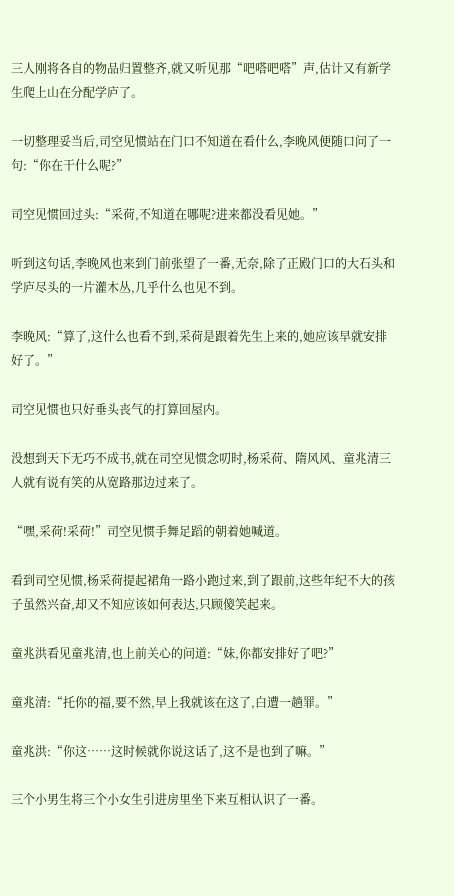三人刚将各自的物品归置整齐,就又听见那“吧嗒吧嗒”声,估计又有新学生爬上山在分配学庐了。

一切整理妥当后,司空见惯站在门口不知道在看什么,李晚风便随口问了一句:“你在干什么呢?”

司空见惯回过头:“采荷,不知道在哪呢?进来都没看见她。”

听到这句话,李晚风也来到门前张望了一番,无奈,除了正殿门口的大石头和学庐尽头的一片灌木丛,几乎什么也见不到。

李晚风:“算了,这什么也看不到,采荷是跟着先生上来的,她应该早就安排好了。”

司空见惯也只好垂头丧气的打算回屋内。

没想到天下无巧不成书,就在司空见惯念叨时,杨采荷、隋风风、童兆清三人就有说有笑的从宽路那边过来了。

“嘿,采荷!采荷!”司空见惯手舞足蹈的朝着她喊道。

看到司空见惯,杨采荷提起裙角一路小跑过来,到了跟前,这些年纪不大的孩子虽然兴奋,却又不知应该如何表达,只顾傻笑起来。

童兆洪看见童兆清,也上前关心的问道:“妹,你都安排好了吧?”

童兆清:“托你的福,要不然,早上我就该在这了,白遭一趟罪。”

童兆洪:“你这……这时候就你说这话了,这不是也到了嘛。”

三个小男生将三个小女生引进房里坐下来互相认识了一番。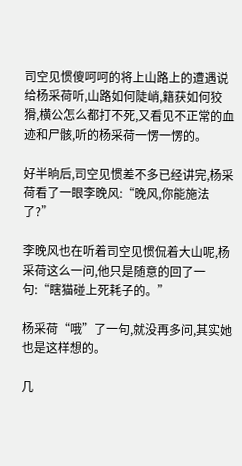司空见惯傻呵呵的将上山路上的遭遇说给杨采荷听,山路如何陡峭,籍获如何狡猾,横公怎么都打不死,又看见不正常的血迹和尸骸,听的杨采荷一愣一愣的。

好半晌后,司空见惯差不多已经讲完,杨采荷看了一眼李晚风:“晚风,你能施法了?”

李晚风也在听着司空见惯侃着大山呢,杨采荷这么一问,他只是随意的回了一句:“瞎猫碰上死耗子的。”

杨采荷“哦”了一句,就没再多问,其实她也是这样想的。

几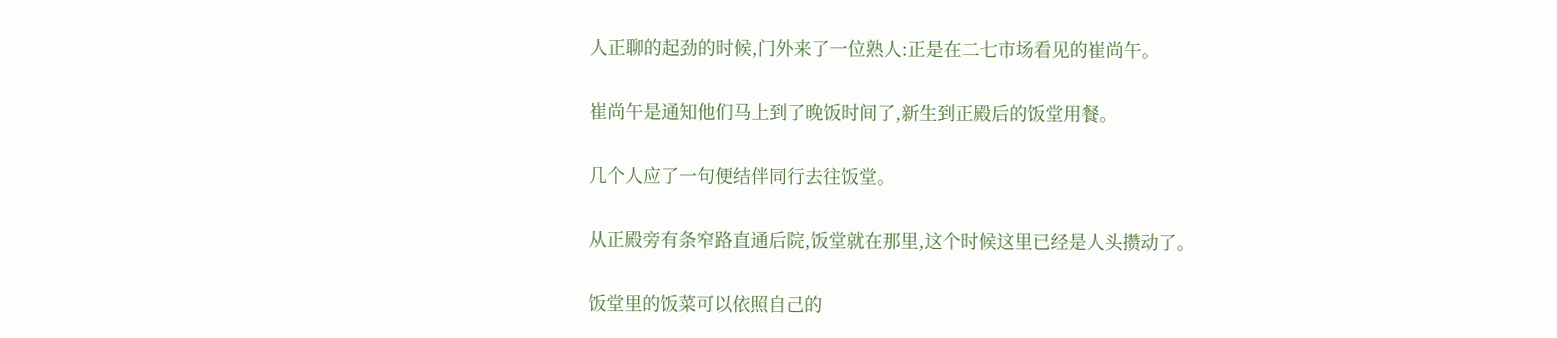人正聊的起劲的时候,门外来了一位熟人:正是在二七市场看见的崔尚午。

崔尚午是通知他们马上到了晚饭时间了,新生到正殿后的饭堂用餐。

几个人应了一句便结伴同行去往饭堂。

从正殿旁有条窄路直通后院,饭堂就在那里,这个时候这里已经是人头攒动了。

饭堂里的饭菜可以依照自己的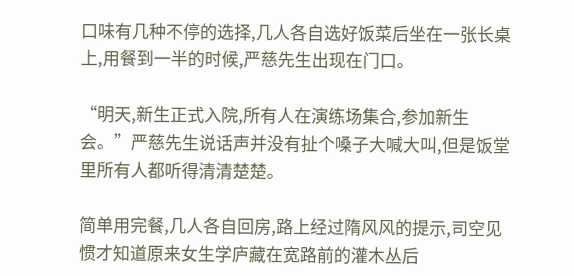口味有几种不停的选择,几人各自选好饭菜后坐在一张长桌上,用餐到一半的时候,严慈先生出现在门口。

“明天,新生正式入院,所有人在演练场集合,参加新生会。”严慈先生说话声并没有扯个嗓子大喊大叫,但是饭堂里所有人都听得清清楚楚。

简单用完餐,几人各自回房,路上经过隋风风的提示,司空见惯才知道原来女生学庐藏在宽路前的灌木丛后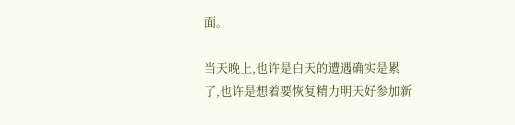面。

当天晚上,也许是白天的遭遇确实是累了,也许是想着要恢复精力明天好参加新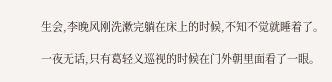生会,李晚风刚洗漱完躺在床上的时候,不知不觉就睡着了。

一夜无话,只有葛轻义巡视的时候在门外朝里面看了一眼。